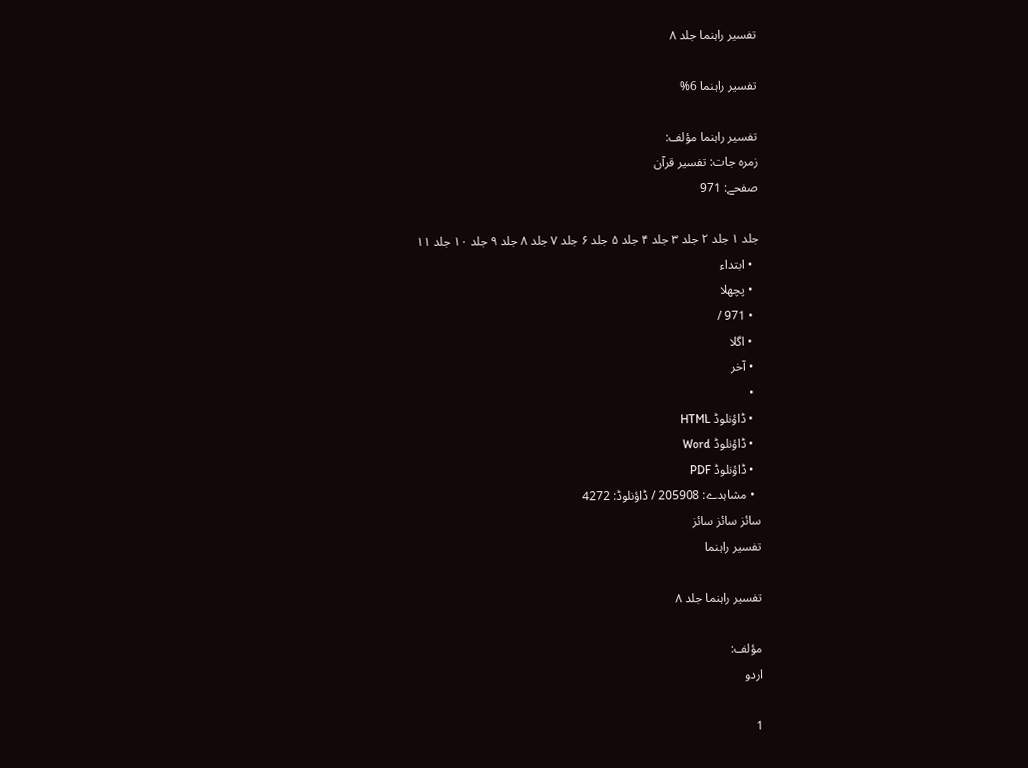تفسير راہنما جلد ۸

تفسير راہنما 6%

تفسير راہنما مؤلف:
زمرہ جات: تفسیر قرآن
صفحے: 971

جلد ۱ جلد ۲ جلد ۳ جلد ۴ جلد ۵ جلد ۶ جلد ۷ جلد ۸ جلد ۹ جلد ۱۰ جلد ۱۱
  • ابتداء
  • پچھلا
  • 971 /
  • اگلا
  • آخر
  •
  • ڈاؤنلوڈ HTML
  • ڈاؤنلوڈ Word
  • ڈاؤنلوڈ PDF
  • مشاہدے: 205908 / ڈاؤنلوڈ: 4272
سائز سائز سائز
تفسير راہنما

تفسير راہنما جلد ۸

مؤلف:
اردو

1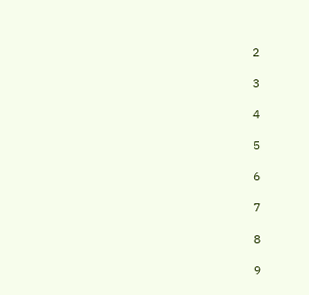2

3

4

5

6

7

8

9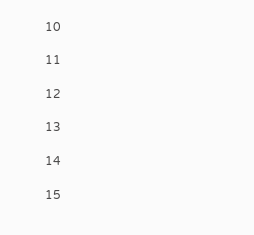10

11

12

13

14

15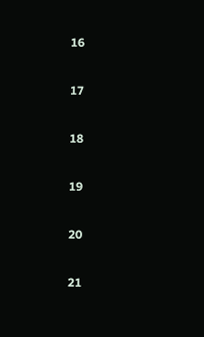16

17

18

19

20

21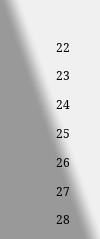22

23

24

25

26

27

28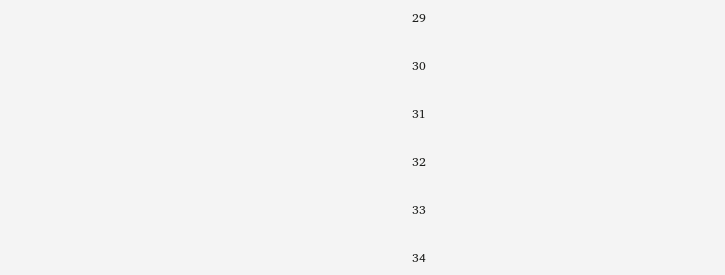29

30

31

32

33

34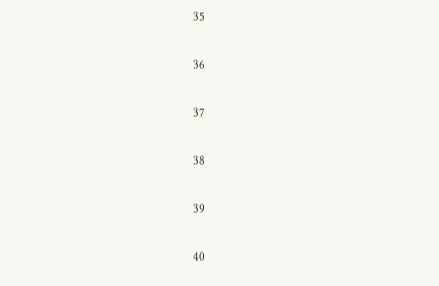35

36

37

38

39

40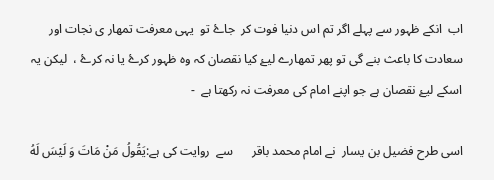اب  انکے ظہور سے پہلے اگر تم اس دنیا فوت کر  جاۓ تو  یہی معرفت تمھار ی نجات اور سعادت کا باعث بنے گی تو پھر تمھارے لیۓ کیا نقصان کہ وہ ظہور کرۓ یا نہ کرۓ ،  لیکن یہ اسکے لیۓ نقصان ہے جو اپنے امام کی معرفت نہ رکھتا ہے  -

اسی طرح فضیل بن یسار  نے امام محمد باقر      سے  روایت کی ہے:يَقُولُ مَنْ مَاتَ وَ لَيْسَ لَهُ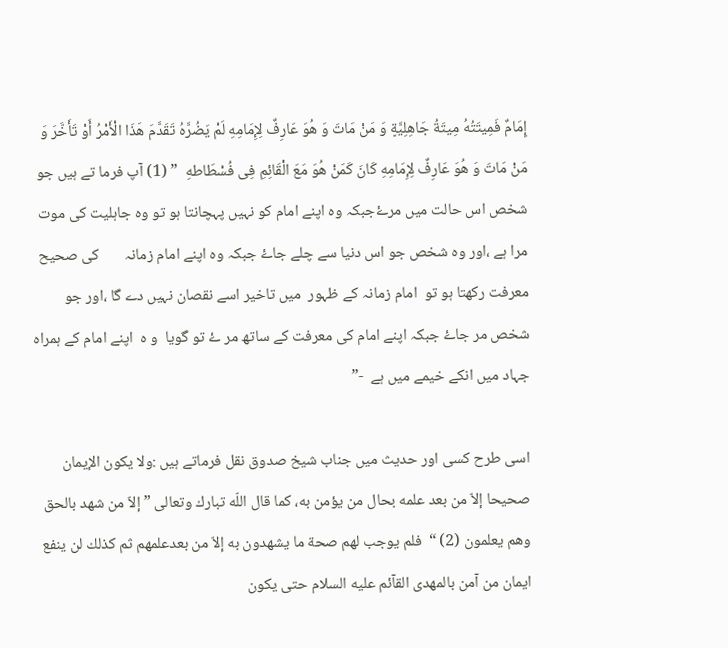إِمَامٌ فَمِیتَتُهُ مِیتَةُ جَاهِلِيَّةٍ وَ مَنْ مَاتَ وَ هُوَ عَارِفٌ لِإِمَامِهِ لَمْ يَضُرَّهُ تَقَدَّمَ هَذَا الْأَمْرُ أَوْ تَأَخَّرَ وَ مَنْ مَاتَ وَ هُوَ عَارِفٌ لِإِمَامِهِ كَانَ كَمَنْ هُوَ مَعَ الْقَائِمِ فِی فُسْطَاطهِ  ” (1) آپ فرما تے ہیں جو شخص اس حالت میں مرۓجبکہ وہ اپنے امام کو نہیں پہچانتا ہو تو وہ جاہلیت کی موت مرا ہے ،اور وہ شخص جو اس دنیا سے چلے جاۓ جبکہ وہ اپنے امام زمانہ       کی صحیح معرفت رکھتا ہو تو  امام زمانہ کے ظہور  میں تاخیر اسے نقصان نہیں دے گا ،اور جو شخص مر جاۓ جبکہ اپنے امام کی معرفت کے ساتھ مر ۓ تو گویا  و ہ  اپنے امام کے ہمراہ  جہاد میں انکے خیمے میں ہے  -”

اسی طرح کسی اور حدیث میں جناب شیخ صدوق نقل فرماتے ہیں :ولا یکون الإیمان  صحیحا إلاّ من بعد علمه بحال من یؤمن به، كما قال اللّه تبارك وتعالی ” إلاّ من شهد بالحق وهم یعلمون (2) “  فلم یوجب لهم صحة ما یشهدون به إلاّ من بعدعلمهم ثم كذلك لن ینفع ایمان من آمن بالمهدی القآئم علیه السلام حتی یكون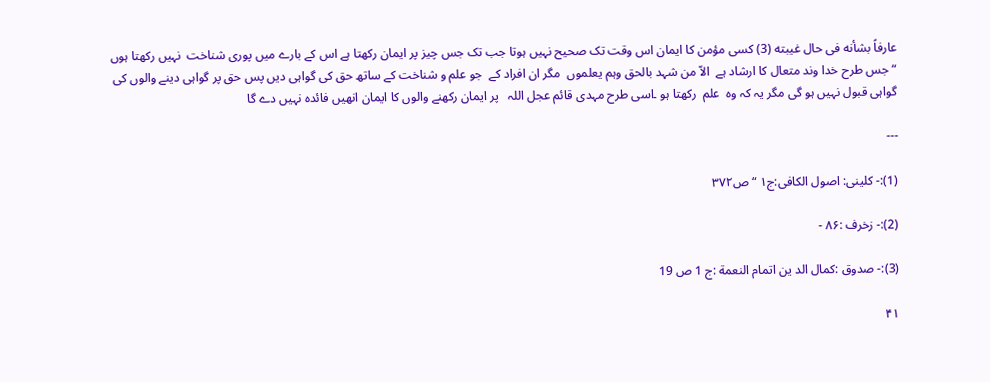عارفاً بشأنه فی حال غیبته (3) کسی مؤمن کا ایمان اس وقت تک صحیح نہیں ہوتا جب تک جس چیز پر ایمان رکھتا ہے اس کے بارے میں پوری شناخت  نہیں رکھتا ہوں “جس طرح خدا وند متعال کا ارشاد ہے  الاّ من شہد بالحق وہم یعلموں  مگر ان افراد کے  جو علم و شناخت کے ساتھ حق کی گواہی دیں پس حق پر گواہی دینے والوں کی  گواہی قبول نہیں ہو گی مگر یہ کہ وہ  علم  رکھتا ہو ۔اسی طرح مہدی قائم عجل اللہ   پر ایمان رکھنے والوں کا ایمان انھیں فائدہ نہیں دے گا

---

(1):- کلینی: اصول الکافی:ج۱ “ص۳۷۲

(2):- زخرف :۸۶ -

(3):- صدوق :کمال الد ین اتمام النعمة :ج 1 ص 19

۴۱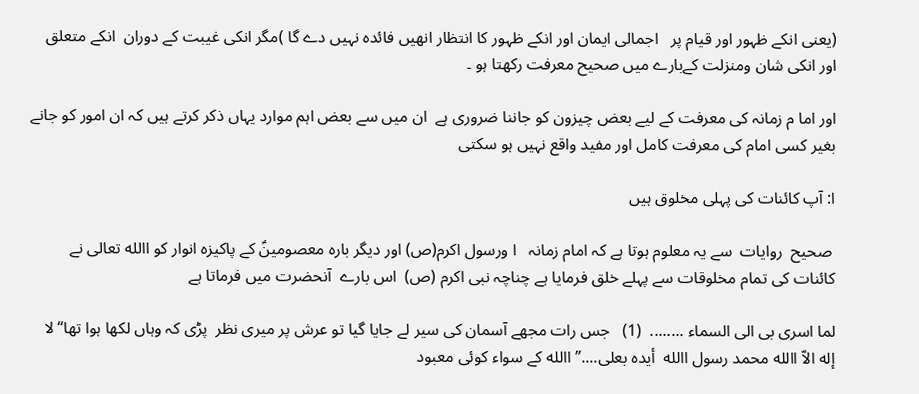(یعنی انکے ظہور اور قیام پر   اجمالی ایمان اور انکے ظہور کا انتظار انھیں فائدہ نہیں دے گا )مگر انکی غیبت کے دوران  انکے متعلق اور انکی شان ومنزلت کےبارے میں صحیح معرفت رکھتا ہو ۔

اور اما م زمانہ کی معرفت کے لیے بعض چیزون کو جاننا ضروری ہے  ان میں سے بعض اہم موارد یہاں ذکر کرتے ہیں کہ ان امور کو جانے بغیر کسی امام کی معرفت کامل اور مفید واقع نہیں ہو سکتی

ا: آپ کائنات کی پہلی مخلوق ہیں

 صحیح  روایات  سے یہ معلوم ہوتا ہے کہ امام زمانہ   ا ورسول اکرم(ص) اور دیگر بارہ معصومینؑ کے پاکیزہ انوار کو االله تعالی نے  کائنات کی تمام مخلوقات سے پہلے خلق فرمایا ہے چناچہ نبی اکرم (ص)  اس بارے  آنحضرت میں فرماتا ہے

لما اسری بی الی السماء ........  (1)   جس رات مجھے آسمان کی سیر لے جایا گیا تو عرش پر میری نظر  پڑی کہ وہاں لکھا ہوا تھا“لا إله الاّ االله محمد رسول االله  أیده بعلی....” االله کے سواء کوئی معبود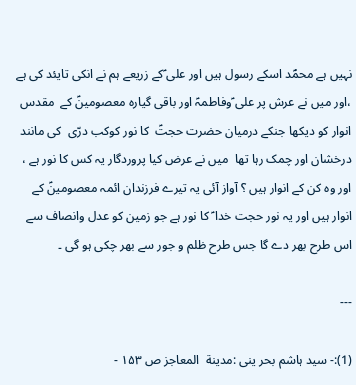نہیں ہے محمؐد اسکے رسول ہیں اور علی ؑکے زریعے ہم نے انکی تایئد کی ہے ،اور میں نے عرش پر علی ؑوفاطمہؑ اور باقی گیارہ معصومینؑ کے  مقدس انوار کو دیکھا جنکے درمیان حضرت حجتؑ  کا نور کوکب درّی  کی مانند درخشان اور چمک رہا تھا  میں نے عرض کیا پروردگار یہ کس کا نور ہے ، اور وہ کن کے انوار ہیں ؟ آواز آئی یہ تیرے فرزندان ائمہ معصومینؑ کے انوار ہیں اور یہ نور حجت خدا ؑ کا نور ہے جو زمین کو عدل وانصاف سے اس طرح بھر دے گا جس طرح ظلم و جور سے بھر چکی ہو گی ۔

---

(1):- سید ہاشم بحر ینی :مدینة  المعاجز ص ۱۵۳ -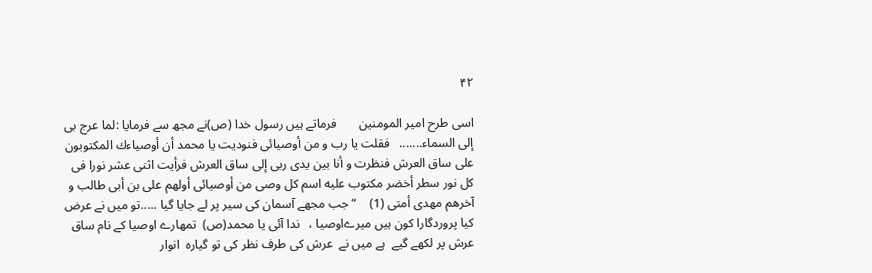۴۲

اسی طرح امیر المومنین       فرماتے ہیں رسول خدا (ص)نے مجھ سے فرمایا :لما عرج بی إلی السماء.......   فقلت یا رب و من أوصیائی فنودیت یا محمد أن أوصیاءك المكتوبون علی ساق العرش فنظرت و أنا بین یدی ربی إلی ساق العرش فرأیت اثنی عشر نورا فی كل نور سطر أخضر مكتوب علیه اسم كل وصی من أوصیائی أولهم علی بن أبی طالب و آخرهم مهدی أمتی (1)    “ جب مجھے آسمان کی سیر پر لے جایا گیا .....تو میں نے عرض کیا پروردگارا کون ہیں میرےاوصیا ،   ندا آئی یا محمد(ص)  تمھارے اوصیا کے نام ساق عرش پر لکھے گیے  ہے میں نے  عرش کی طرف نظر کی تو گیارہ  انوار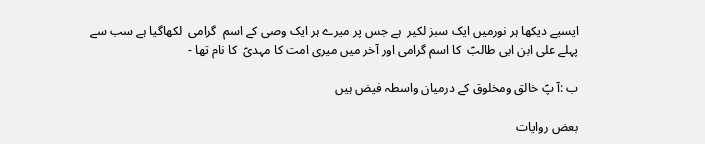ایسیے دیکھا ہر نورمیں ایک سبز لکیر  ہے جس پر میرے ہر ایک وصی کے اسم  گرامی  لکھاگیا ہے سب سے پہلے علی ابن ابی طالبؑ  کا اسم گرامی اور آخر میں میری امت کا مہدیؑ  کا نام تھا -

ب :آ پؑ خالق ومخلوق کے درمیان واسطہ فیض ہیں

بعض روایات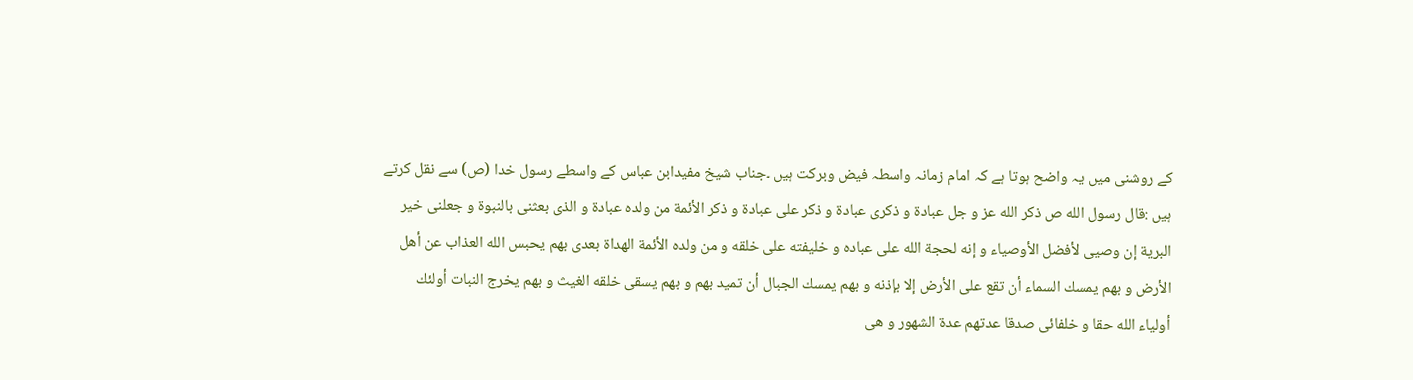کے روشنی میں یہ واضح ہوتا ہے کہ امام زمانہ واسطہ فیض وبرکت ہیں ۔جناب شیخ مفیدابن عباس کے واسطے رسول خدا (ص) سے نقل کرتے ہیں :قال رسول الله ص ذكر الله عز و جل عبادة و ذكری عبادة و ذكر علی عبادة و ذكر الأئمة من ولده عبادة و الذی بعثنی بالنبوة و جعلنی خیر البریة إن وصیی لأفضل الأوصیاء و إنه لحجة الله علی عباده و خلیفته علی خلقه و من ولده الأئمة الهداة بعدی بهم یحبس الله العذاب عن أهل الأرض و بهم یمسك السماء أن تقع علی الأرض إلا بإذنه و بهم یمسك الجبال أن تمید بهم و بهم یسقی خلقه الغیث و بهم یخرج النبات أولئك أولیاء الله حقا و خلفائی صدقا عدتهم عدة الشهور و هی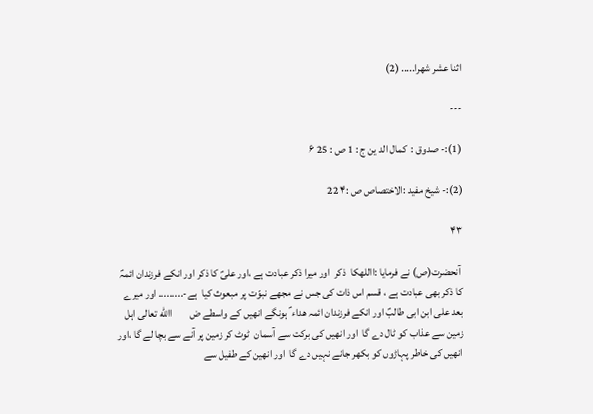اثنا عشر شهرا..... (2)

---

(1):- صدوق :  کمال الد ین ج : 1 ص : 25 ۶

(2):- شیخ مفید :الاختصاص ص :۴ 22

۴۳

 آنحضرت(ص) نے فرمایا :االلهکا  ذکر  اور میرا ذکر عبادت ہے ،اور علیؑ کا ذکر اور انکے فرزندان ائمہؑ کا ذکر بھی عبادت ہے ، قسم اس ذات کی جس نے مجھے نبوّت پر مبعوث کیا  ہے-......... اور میرے بعد علی ابن ابی طالبؑ اور انکے فرزندان ائمہ ھداء ؑ ہونگے انھیں کے واسطے ض        االله تعالی اہل زمین سے عذاب کو ٹال دے گا  اور انھیں کی برکت سے آسمان  ٹوٹ کر زمین پر آنے سے بچا لے گا ،اور انھیں کی خاطر پہاڑوں کو بکھر جانے نہیں دے گا  اور انھین کے طفیل سے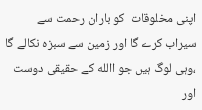اپنی مخلوقات  کو باران رحمت سے سیراب کرے گا اور زمین سے سبزہ نکالے گا ،وہی لوگ ہیں جو االله کے حقیقی دوست اور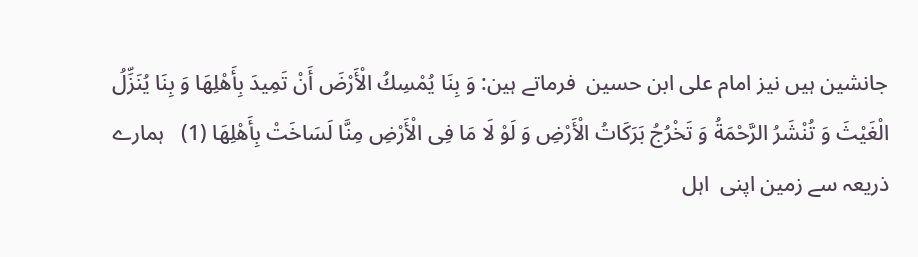جانشین ہیں نیز امام علی ابن حسین  فرماتے ہین: وَ بِنَا يُمْسِكُ الْأَرْضَ أَنْ تَمِیدَ بِأَهْلِهَا وَ بِنَا يُنَزِّلُ الْغَيْثَ وَ تُنْشَرُ الرَّحْمَةُ وَ تَخْرُجُ بَرَكَاتُ الْأَرْضِ وَ لَوْ لَا مَا فِی الْأَرْضِ مِنَّا لَسَاخَتْ بِأَهْلِهَا (1)   ہمارے ذریعہ سے زمین اپنی  اہل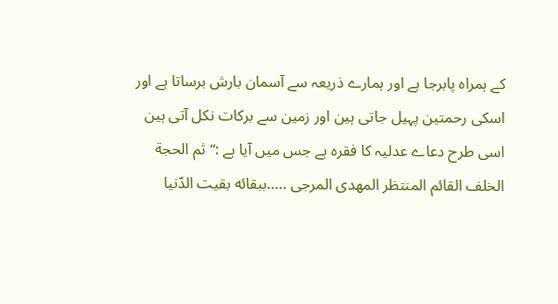کے ہمراہ پابرجا ہے اور ہمارے ذریعہ سے آسمان بارش برساتا ہے اور اسکی رحمتین پہیل جاتی ہین اور زمین سے برکات نکل آتی ہین اسی طرح دعاے عدلیہ کا فقرہ ہے جس میں آیا ہے :“ثم الحجة  الخلف القائم المنتظر المهدی المرجی .....ببقائه بقیت الدّنیا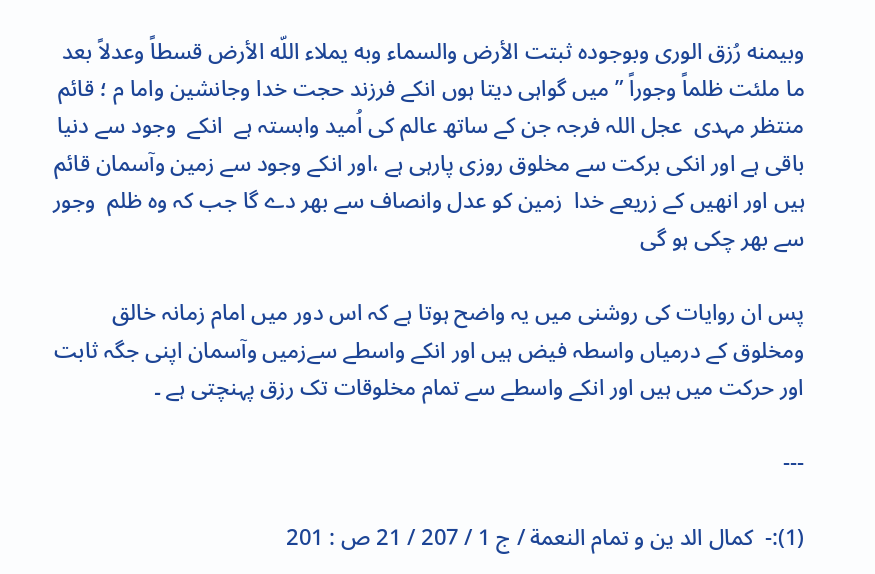وبیمنه رُزق الوری وبوجوده ثبتت الأرض والسماء وبه یملاء اللّه الأرض قسطاً وعدلاً بعد ما ملئت ظلماً وجوراً ” میں گواہی دیتا ہوں انکے فرزند حجت خدا وجانشین واما م ؛ قائم منتظر مہدی  عجل اللہ فرجہ جن کے ساتھ عالم کی اُمید وابستہ ہے  انکے  وجود سے دنیا باقی ہے اور انکی برکت سے مخلوق روزی پارہی ہے ،اور انکے وجود سے زمین وآسمان قائم ہیں اور انھیں کے زریعے خدا  زمین کو عدل وانصاف سے بھر دے گا جب کہ وہ ظلم  وجور سے بھر چکی ہو گی

پس ان روایات کی روشنی میں یہ واضح ہوتا ہے کہ اس دور میں امام زمانہ خالق ومخلوق کے درمیاں واسطہ فیض ہیں اور انکے واسطے سےزمیں وآسمان اپنی جگہ ثابت اور حرکت میں ہیں اور انکے واسطے سے تمام مخلوقات تک رزق پہنچتی ہے ۔

---

(1):-  کمال الد ین و تمام النعمة / ج 1 / 207 / 21 ص : 201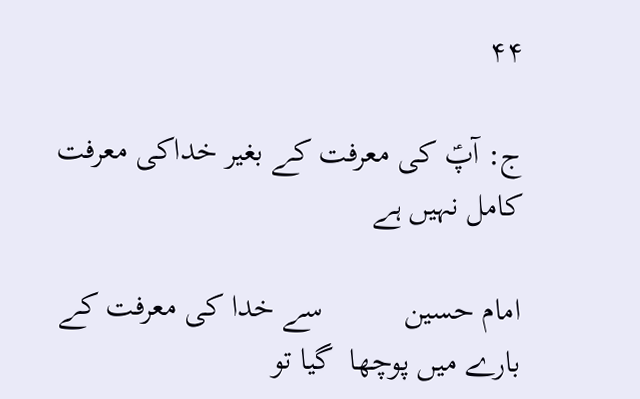۴۴

ج: آپؑ کی معرفت کے بغیر خداکی معرفت کامل نہیں ہے

امام حسین          سے خدا کی معرفت کے بارے میں پوچھا  گیا تو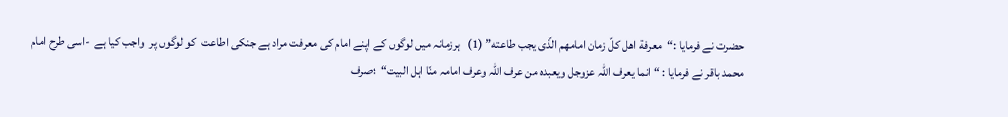حضرت نے فرمایا :“معرفة اهل كلّ زمان امامهم الذّی یجب طاعته” (1)   ہرزمانہ میں لوگوں کے اپنے امام کی معرفت مراد ہے جنکی اطاعت  کو لوگوں پر  واجب کیا ہے  -اسی طرح امام محمد باقر نے فرمایا : “انما یعرف اللّہ عزوجل ویعبدہ من عرف اللّہ وعرف امامہ منّا اہل البیت“  ؛صرف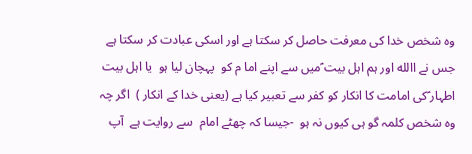وہ شخص خدا کی معرفت حاصل کر سکتا ہے اور اسکی عبادت کر سکتا ہے جس نے االله اور ہم اہل بیت ؑمیں سے اپنے اما م کو  پہچان لیا ہو  یا اہل بیت اطہار ؑکی امامت کا انکار کو کفر سے تعبیر کیا ہے (یعنی خدا کے انکار )  اگر چہ  وہ شخص کلمہ گو ہی کیوں نہ ہو  -جیسا کہ چھٹے امام  سے روایت ہے  آپ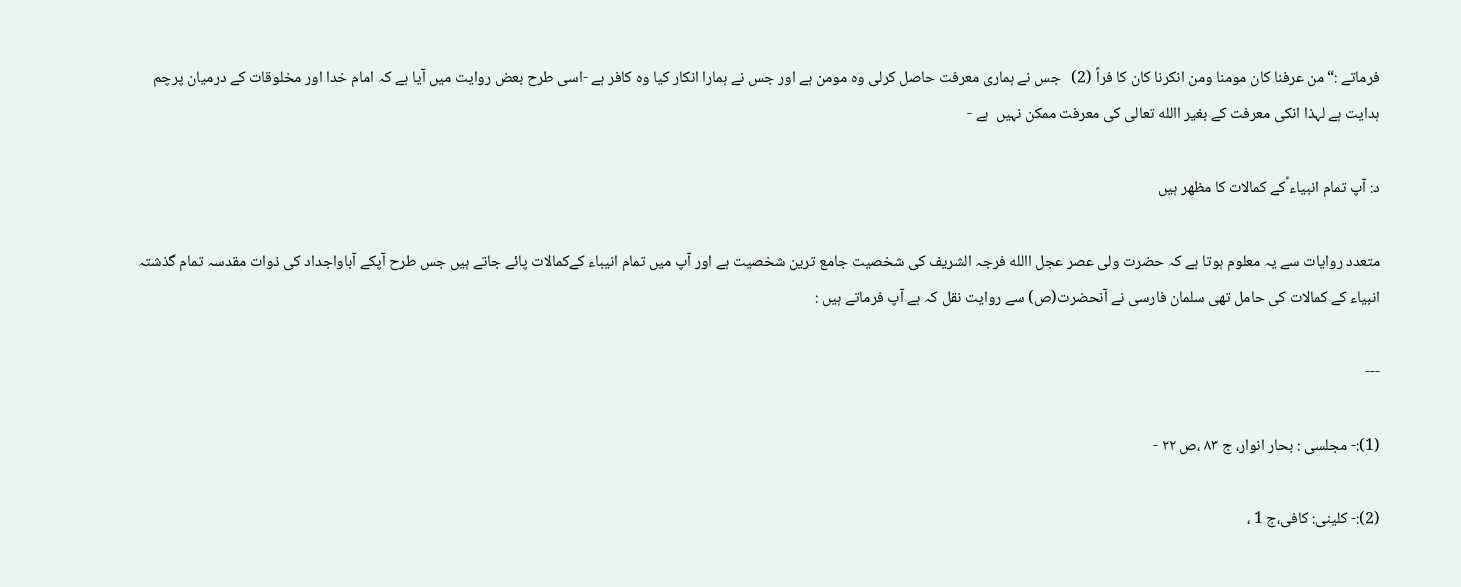فرماتے :“من عرفنا كان مومنا ومن انكرنا كان كا فراً (2)   جس نے ہماری معرفت حاصل کرلی وہ مومن ہے اور جس نے ہمارا انکار کیا وہ کافر ہے -اسی طرح بعض روایت میں آیا ہے کہ امام خدا اور مخلوقات کے درمیان پرچم ہدایت ہے لہذا انکی معرفت کے بغیر االله تعالی کی معرفت ممکن نہیں  ہے -

د: آپ تمام انبیاء ؑکے کمالات کا مظھر ہیں

متعدد روایات سے یہ معلوم ہوتا ہے کہ حضرت ولی عصر عجل االله فرجہ الشریف کی شخصیت جامع ترین شخصیت ہے اور آپ میں تمام انیباء کےکمالات پائے جاتے ہیں جس طرح آپکے آباواجداد کی ذوات مقدسہ تمام گذشتہ انبیاء کے کمالات کی حامل تھی سلمان فارسی نے آنحضرت(ص) سے روایت نقل کہ ہے آپ فرماتے ہیں :

---

(1):- مجلسی : بحار انوار، ج ۸۳ ،ص ۲۲ -

(2):- کلینی: کافی،ج 1 ،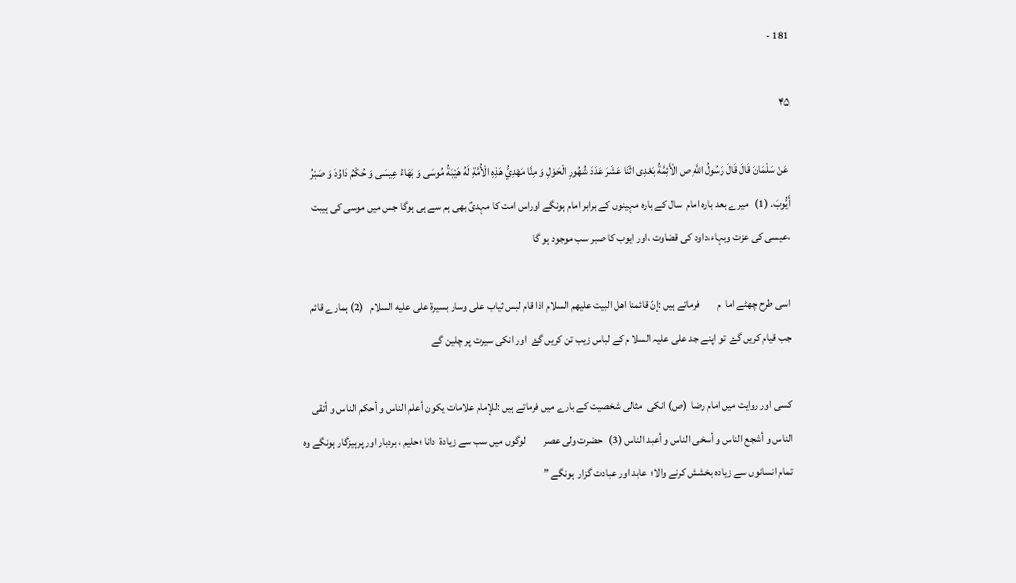181 -

۴۵

 عَنْ سَلْمَانَ قَالَ قَالَ رَسُولُ اللَّهِ ص الْأَئِمَّةُ بَعْدِی اثْنَا عَشَرَ عَدَدَ شُهُورِ الْحَوْلِ وَ مِنَّا مَهْدِيُّ هَذِهِ الْأُمَّةِ لَهُ هَيْبَةُ مُوسَی وَ بَهَاءُ عِیسَی وَ حُكْمُ دَاوُدَ وَ صَبْرُ أَيُّوبَ. (1)   میرے بعد بارہ امام  سال کے بارہ مہینوں کے برابر امام ہونگے اوراس امت کا مہدیؑ بھی ہم سے ہی ہوگا جس میں موسی کی ہیبت ،عیسی کی عزت وبہاء،داود کی قضاوت ،اور ایوب کا صبر سب موجود ہو گا

اسی طرح چھٹے اما  م        فرماتے ہیں :إنّ قائمنا اهل البیت علیهم السلام اذا قام لبس ثیاب علی وسار بسیرة علی علیه السلام   (2) ہمارے قائم جب قیام کریں گۓ  تو اپنے جد علی علیہ السلا م کے لباس زیب تن کریں گۓ  اور انکی سیرت پر چلین گے

کسی اور روایت میں امام رضا  (ص) انکی  مثالی شخصیت کے بارے میں فرماتے ہیں :للإمام علامات یكون أعلم الناس و أحكم الناس و أتقی الناس و أشجع الناس و أسخی الناس و أعبد الناس (3)   حضرت ولی عصر        لوگوں میں سب سے زیادۃ  دانا ؛حلیم ، بردبار اور پرہیزگار ہونگے وہ تمام انسانوں سے زیادہ بخشش کرنے والا؛  عابد اور عبادت گزار  ہونگے ”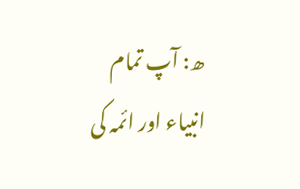ھ: آپ تمام انبیاء اور ائمہ کی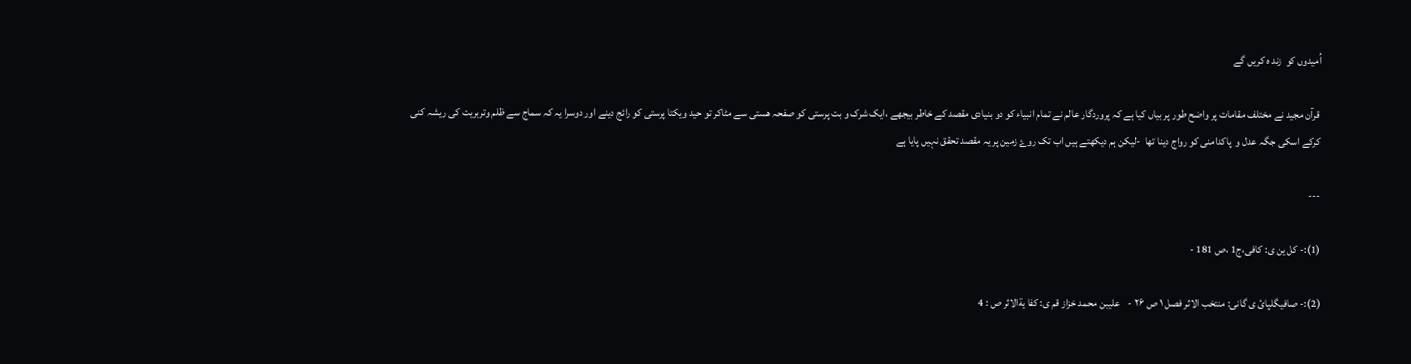اُمیدوں کو  زند ہ کریں گے

 قرآن مجید نے مختلف مقامات پر واضح طور پر بیاں کیا ہے کہ پروردگار عالم نے تمام انبیاء کو دو بنیادی مقصد کے خاطر بیجھے ،ایک شرک و بت پرستی کو صفحہ ھستی سے مٹاکر تو حید ویکتا پرستی کو رائج دینے اور دوسرا یہ کہ سماج سے ظلم وتربریت کی ریشہ کنی کرکے اسکی جگہ عدل و  پاکدامنی کو رواج دینا تھا  -لیکن ہم دیکھتے ہیں اب تک روۓ زمین پر یہ مقصد تحقق نہیں پایا ہے

---

(1):- کل ین ی: کافی،ج1 ،ص 181 -

(2):- صافیگلپائ ی گانی: منتخب الاثر فصل ۱ ص ۲۶ -    علیبن محمد خزاز قم ی: کفا یةالاثر ص : 4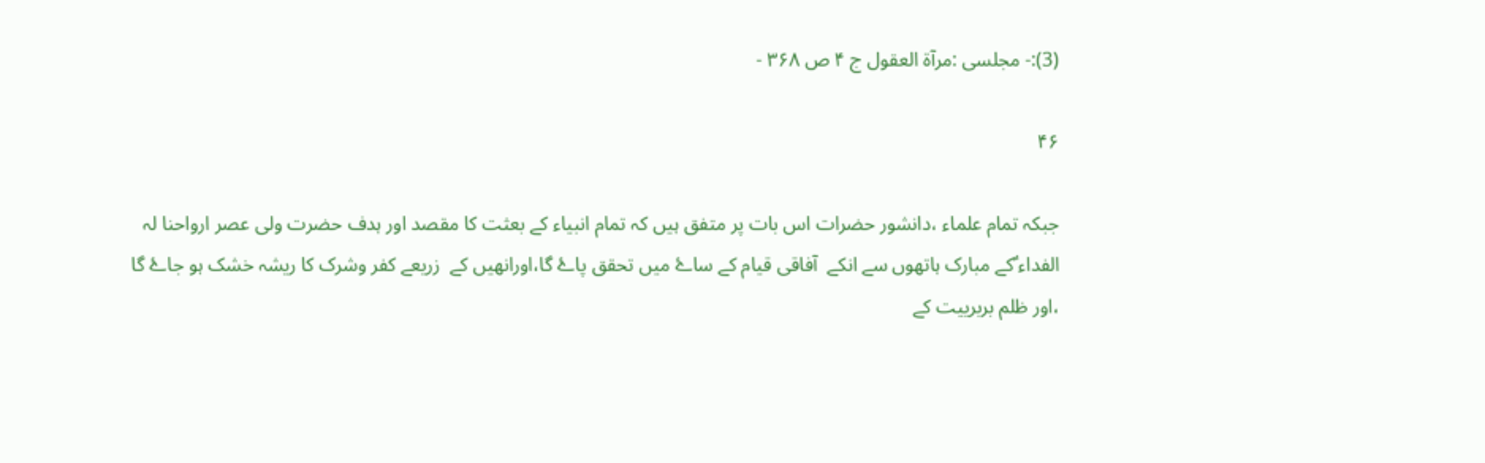(3):- مجلسی :مرآۃ العقول ج ۴ ص ۳۶۸ -

۴۶

جبکہ تمام علماء ،دانشور حضرات اس بات پر متفق ہیں کہ تمام انبیاء کے بعثت کا مقصد اور ہدف حضرت ولی عصر ارواحنا لہ الفداء ؑکے مبارک ہاتھوں سے انکے  آفاقی قیام کے ساۓ میں تحقق پاۓ گا،اورانھیں کے  زریعے کفر وشرک کا ریشہ خشک ہو جاۓ گا ،اور ظلم بربرییت کے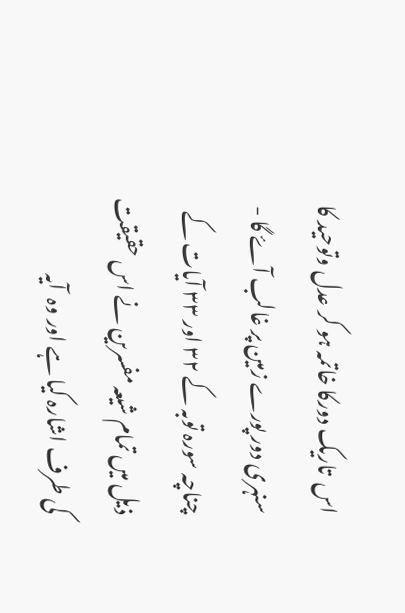اس  تاریک دورکا خاتمہ ہو کر عدل وتوحید کا سنہری دور پورے زمین پر غالب آۓ گا - چناچہ سورہ توبہ کے ۳۲ اور ۳۳ آیات کے ذیل میں تمام شیعہ مفسرین نے اس حقیقت کی طرف اشارہ کیا ہے اور وہ  آیہ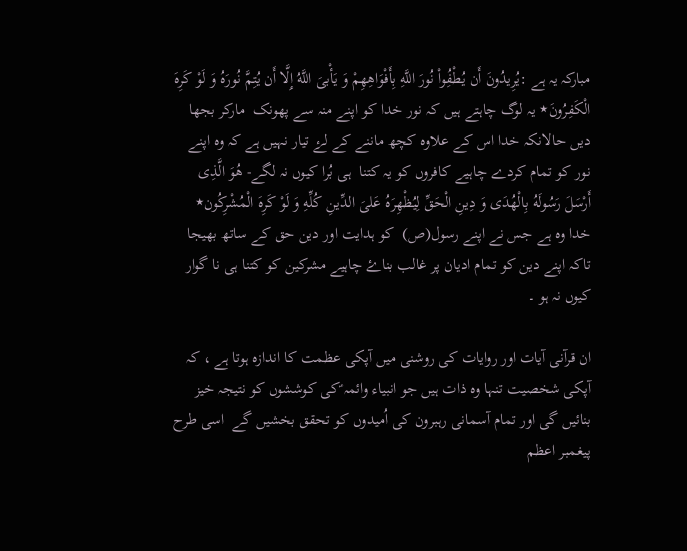مبارکہ یہ ہے :يُرِیدُونَ أَن يُطْفُِواْ نُورَ اللَّهِ بِأَفْوَاهِهِمْ وَ يَأْبىَ اللَّهُ إِلَّا أَن يُتِمَّ نُورَهُ وَ لَوْ كَرِهَ الْكَفِرُونَ٭ یہ لوگ چاہتے ہیں کہ نور خدا کو اپنے منہ سے پھونک  مارکر بجھا دیں حالانکہ خدا اس کے علاوہ کچھ ماننے کے لۓ تیار نہیں ہے کہ وہ اپنے نور کو تمام کردے چاہیے کافروں کو یہ کتنا  ہی بُرا کیوں نہ لگے- هُوَ الَّذِی أَرْسَلَ رَسُولَهُ بِالْهُدَی وَ دِینِ الْحَقِّ لِيُظْهِرَهُ عَلىَ الدِّینِ كُلِّهِ وَ لَوْ كَرِهَ الْمُشْرِكُون٭   خدا وہ ہے جس نے اپنے رسول(ص)  کو ہدایت اور دین حق کے ساتھ بھیجا تاکہ اپنے دین کو تمام ادیان پر غالب بناۓ چاہیے مشرکین کو کتنا ہی نا گوار  کیوں نہ ہو ۔

ان قرآنی آیات اور روایات کی روشنی میں آپکی عظمت کا اندازہ ہوتا ہے ، کہ آپکی شخصیت تنہا وہ ذات ہیں جو انبیاء وائمہ ؑکی کوششوں کو نتیجہ خیز بنائیں گی اور تمام آسمانی رہبرون کی اُمیدوں کو تحقق بخشیں گے  اسی طرح پیغمبر اعظم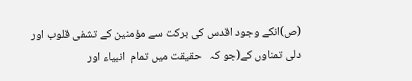(ص)انکے وجود اقدس کی برکت سے مؤمنین کے تشفی قلوب اور دلی تمناوں کے(جو کہ   حقیقت میں تمام  انبیاء اور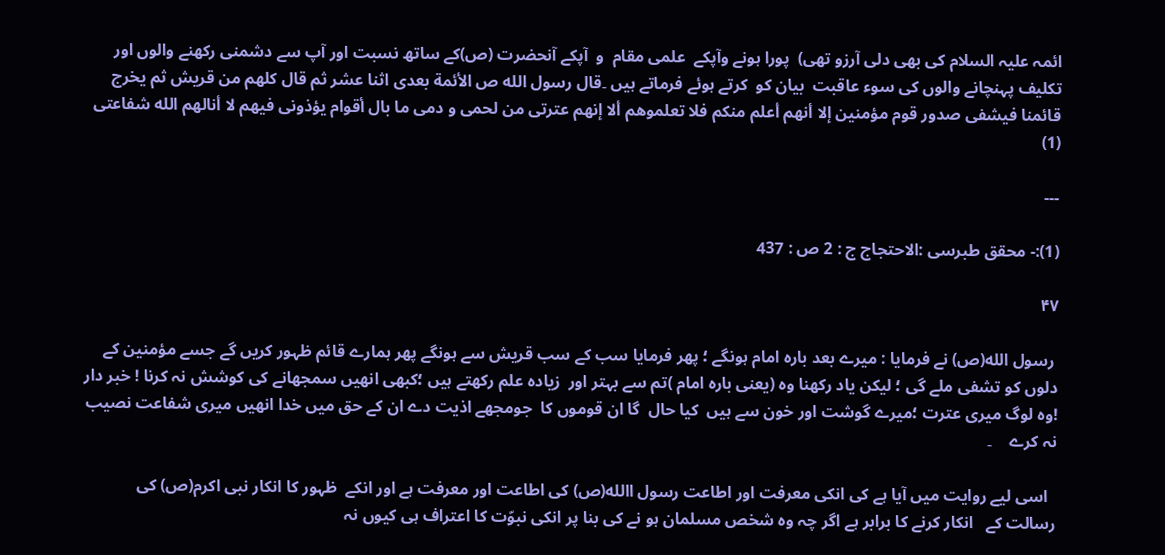ائمہ علیہ السلام کی بھی دلی آرزو تھی)  پورا ہونے وآپکے  علمی مقام  و  آپکے آنحضرت (ص)کے ساتھ نسبت اور آپ سے دشمنی رکھنے والوں اور تکلیف پہنچانے والوں کی سوء عاقبت  بیان کو  کرتے ہوئے فرماتے ہیں ۔قال رسول الله ص الأئمة بعدی اثنا عشر ثم قال كلهم من قریش ثم یخرج قائمنا فیشفی صدور قوم مؤمنین إلا أنهم أعلم منكم فلا تعلموهم ألا إنهم عترتی من لحمی و دمی ما بال أقوام یؤذونی فیهم لا أنالهم الله شفاعتی (1)

---

(1):- محقق طبرسی :الاحتجاج ج : 2 ص : 437

۴۷

 رسول الله(ص) نے فرمایا : میرے بعد بارہ امام ہونگے ؛ پھر فرمایا سب کے سب قریش سے ہونگے پھر ہمارے قائم ظہور کریں گے جسے مؤمنین کے دلوں کو تشفی ملے گی ؛ لیکن یاد رکھنا وہ (یعنی بارہ امام )تم سے بہتر اور  زیادہ علم رکھتے ہیں ؛کبھی انھیں سمجھانے کی کوشش نہ کرنا ! خبر دار !وہ لوگ میری عترت ؛میرے گوشت اور خون سے ہیں  کیا حال  گا ان قوموں کا  جومجھے اذیت دے ان کے حق میں خدا انھیں میری شفاعت نصیب نہ کرے    ۔

  اسی لیے روایت میں آیا ہے کی انکی معرفت اور اطاعت رسول االله(ص) کی اطاعت اور معرفت ہے اور انکے  ظہور کا انکار نبی اکرم(ص) کی  رسالت کے   انکار کرنے کا برابر ہے اگر چہ وہ شخص مسلمان ہو نے کی بنا پر انکی نبوّت کا اعتراف ہی کیوں نہ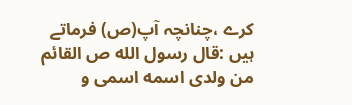کرے ،چنانچہ آپ(ص) فرماتے ہیں :قال رسول الله ص القائم من ولدی اسمه اسمی و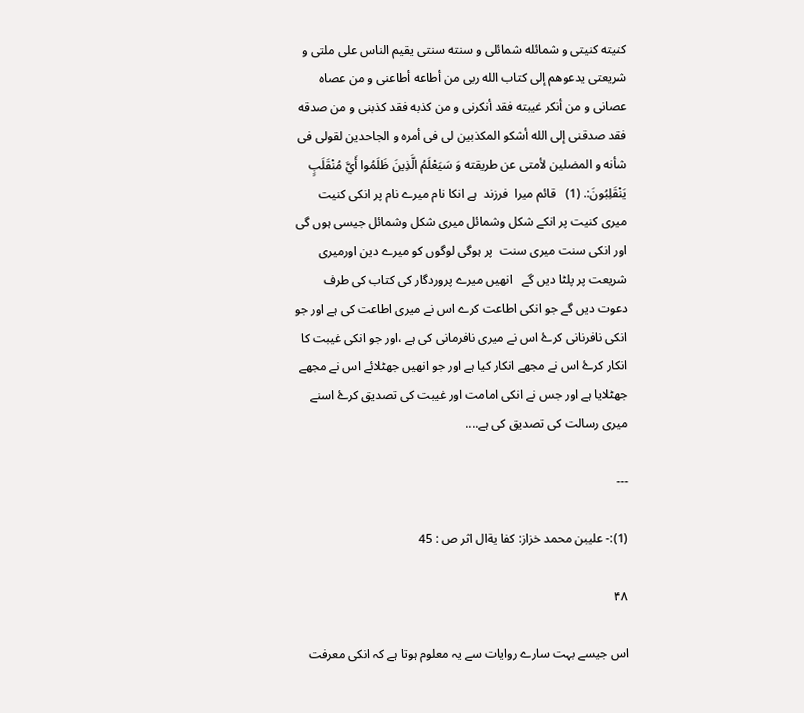كنیته كنیتی و شمائله شمائلی و سنته سنتی یقیم الناس علی ملتی و شریعتی یدعوهم إلی كتاب الله ربی من أطاعه أطاعنی و من عصاه عصانی و من أنكر غیبته فقد أنكرنی و من كذبه فقد كذبنی و من صدقه فقد صدقنی إلی الله أشكو المكذبین لی فی أمره و الجاحدین لقولی فی شأنه و المضلین لأمتی عن طریقته وَ سَيَعْلَمُ الَّذِینَ ظَلَمُوا أَيَّ مُنْقَلَبٍ يَنْقَلِبُونَ:. (1)   قائم میرا  فرزند  ہے انکا نام میرے نام پر انکی کنیت میری کنیت پر انکے شکل وشمائل میری شکل وشمائل جیسی ہوں گی اور انکی سنت میری سنت  پر ہوگی لوگوں کو میرے دین اورمیری شریعت پر پلٹا دیں گے   انھیں میرے پروردگار کی کتاب کی طرف دعوت دیں گے جو انکی اطاعت کرے اس نے میری اطاعت کی ہے اور جو انکی نافرنانی کرۓ اس نے میری نافرمانی کی ہے ،اور جو انکی غیبت کا انکار کرۓ اس نے مجھے انکار کیا ہے اور جو انھیں جھٹلائے اس نے مجھے جھٹلایا ہے اور جس نے انکی امامت اور غیبت کی تصدیق کرۓ اسنے میری رسالت کی تصدیق کی ہے....

---

(1):- علیبن محمد خزاز: کفا یةال اثر ص : 45

۴۸

اس جیسے بہت سارے روایات سے یہ معلوم ہوتا ہے کہ انکی معرفت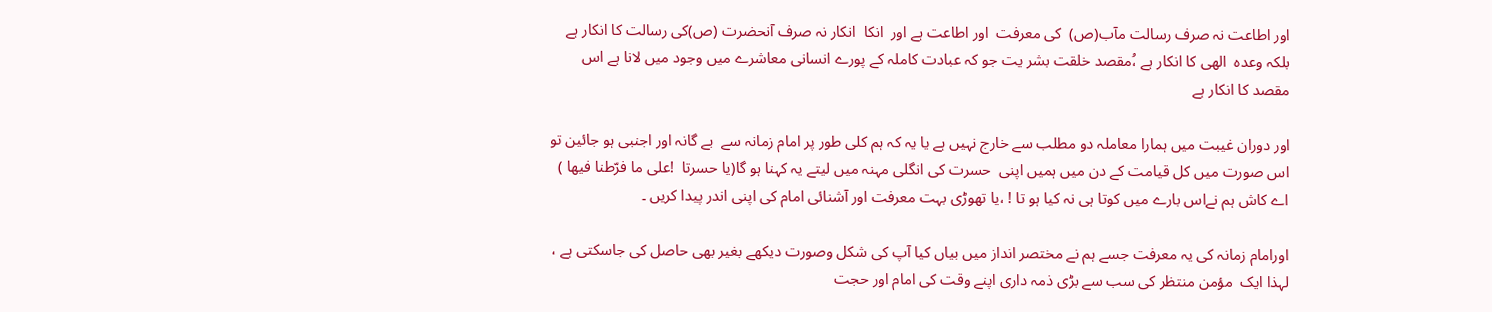اور اطاعت نہ صرف رسالت مآب(ص)  کی معرفت  اور اطاعت ہے اور  انکا  انکار نہ صرف آنحضرت (ص)کی رسالت کا انکار ہے بلکہ وعدہ  الھی کا انکار ہے ،ُمقصد خلقت بشر یت جو کہ عبادت کاملہ کے پورے انسانی معاشرے میں وجود میں لانا ہے اس مقصد کا انکار ہے

اور دوران غیبت میں ہمارا معاملہ دو مطلب سے خارج نہیں ہے یا یہ کہ ہم کلی طور پر امام زمانہ سے  بے گانہ اور اجنبی ہو جائین تو اس صورت میں کل قیامت کے دن میں ہمیں اپنی  حسرت کی انگلی مہنہ میں لیتے یہ کہنا ہو گا(یا حسرتا  !علی ما فرّطنا فیها ) اے کاش ہم نےاس بارے میں کوتا ہی نہ کیا ہو تا ! ،یا تھوڑی بہت معرفت اور آشنائی امام کی اپنی اندر پیدا کریں ۔

اورامام زمانہ کی یہ معرفت جسے ہم نے مختصر انداز میں بیاں کیا آپ کی شکل وصورت دیکھے بغیر بھی حاصل کی جاسکتی ہے ، لہذا ایک  مؤمن منتظر کی سب سے بڑی ذمہ داری اپنے وقت کی امام اور حجت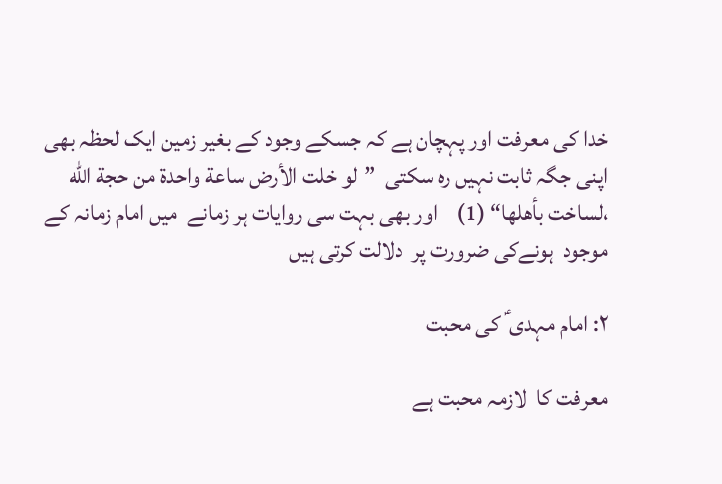خدا کی معرفت اور پہچان ہے کہ جسکے وجود کے بغیر زمین ایک لحظہ بھی اپنی جگہ ثابت نہیں رہ سکتی  ”لو خلت الأرض ساعة واحدة من حجة اللّه ،لساخت بأهلها“ (1)    اور بھی بہت سی روایات ہر زمانے  میں امام زمانہ کے موجود  ہونےکی ضرورت پر  دلالت کرتی ہیں

۲: امام مہدی ؑ کی محبت

معرفت کا  لازمہ محبت ہے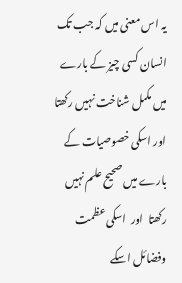یہ اس معنی میں کہ جب تک انسان کسی چیز کے بارے میں مکمل شناخت نہیں رکھتا اور اسکی خصوصیات کے بارے میں صحیح علم نہیں رکھتا  اور  اسکی عظمت وفضائل اسکے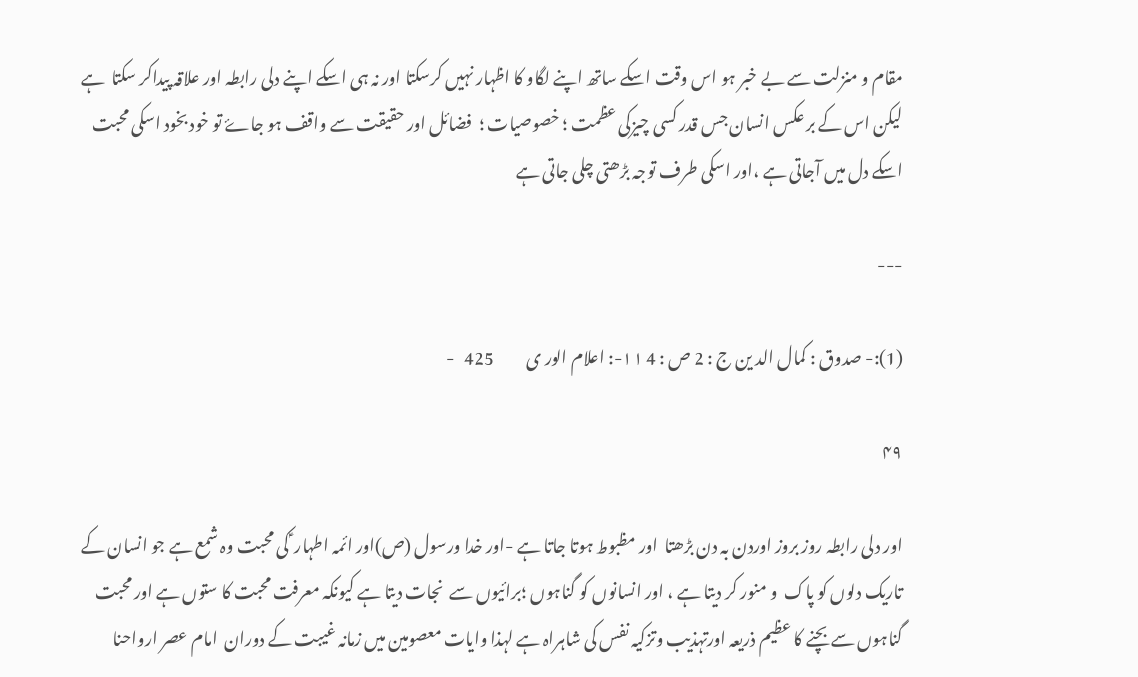مقام و منزلت سے بے خبر ہو اس وقت اسکے ساتھ اپنے لگاو کا اظہار نہیں کرسکتا اور نہ ہی اسکے اپنے دلی رابطہ اور علاقہ پیداکر سکتا  ہے لیکن اس کے بر عکس انسان جس قدر کسی چیزکی عظمت ؛ خصوصیات ؛  فضائل اور حقیقت سے واقف ہو جاۓ تو خود بخود اسکی محبت اسکے دل میں آجاتی ہے ،اور اسکی طرف توجہ بڑھتی چلی جاتی ہے

---

(1):- صدوق : کمال الد ین ج : 2 ص : 4 ۱۱-: اعلام الور ی          425   -

۴۹

اور دلی رابطہ روز بروز اوردن بہ دن بڑھتا  اور مظبوط ہوتا جاتا ہے -اور خدا ورسول (ص)اور ائمہ اطہار ؑ کی محبت وہ شمع ہے جو انسان کے تاریک دلوں کو پاک  و منور کر دیتا ہے ، اور انسانوں کو گناہوں ؛برائیوں سے  نجات دیتا ہے کیونکہ معرفت محبت کا ستوں ہے اور محبت گناہوں سے بچنے کا عظیم ذریعہ اورتہذیب وتزکیہ نفس کی شاہراہ ہے لہذا وایات معصومین میں زمانہ غیبت کے دوران  امام عصر ارواحنا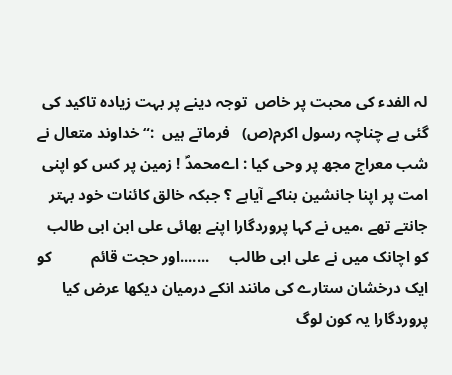لہ الفدء کی محبت پر خاص  توجہ دینے پر بہت زیادہ تاکید کی گئی ہے چناچہ رسول اکرم(ص)   فرماتے ہیں  :“خداوند متعال نے شب معراج مجھ پر وحی کیا : اےمحمدؐ ! زمین پر کس کو اپنی  امت پر اپنا جانشین بناکے آیاہے ؟ جبکہ خالق کائنات خود بہتر جانتے تھے ،میں نے کہا پروردگارا اپنے بھائی علی ابن ابی طالب       کو اچانک میں نے علی ابی طالب     .......اور حجت قائم          کو ایک درخشان ستارے کی مانند انکے درمیان دیکھا عرض کیا پروردگارا یہ کون لوگ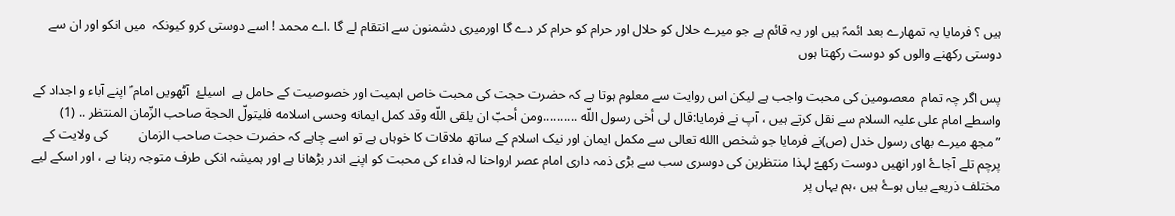ہیں ؟ فرمایا یہ تمھارے بعد ائمہؑ ہیں اور یہ قائم ہے جو میرے حلال کو حلال اور حرام کو حرام کر دے گا اورمیری دشمنون سے انتقام لے گا .اے محمد ! اسے دوستی کرو کیونکہ  میں انکو اور ان سے دوستی رکھنے والوں کو دوست رکھتا ہوں

پس اگر چہ تمام  معصومین کی محبت واجب ہے لیکن اس روایت سے معلوم ہوتا ہے کہ حضرت حجت کی محبت خاص اہمیت اور خصوصیت کے حامل ہے  اسیلۓ  آٹھویں امام ؑ اپنے آباء و اجداد کے واسطے امام علی علیہ السلام سے نقل کرتے ہیں ، آپ نے فرمایا:قال لی أخی رسول اللّه ..........ومن أحبّ ان یلقی اللّه وقد كمل ایمانه وحسی اسلامه فلیتولّ الحجة صاحب الزّمان المنتظر .. (1)   ”مجھ میرے بھای رسول خدل (ص)نے فرمایا جو شخص االله تعالی سے مکمل ایمان اور نیک اسلام کے ساتھ ملاقات کا خوہاں ہے تو اسے چاہے کہ حضرت حجت صاحب الزمان         کی ولایت کے پرچم تلے آجاۓ اور انھیں دوست رکھےّ لہذا منتظرین کی دوسری سب سے بڑی ذمہ داری امام عصر ارواحنا لہ فداء کی محبت کو اپنے اندر بڑھانا ہے اور ہمیشہ انکی طرف متوجہ رہنا ہے ، اور اسکے لیے مختلف ذریعے بیاں ہوۓ ہیں ،ہم یہاں پر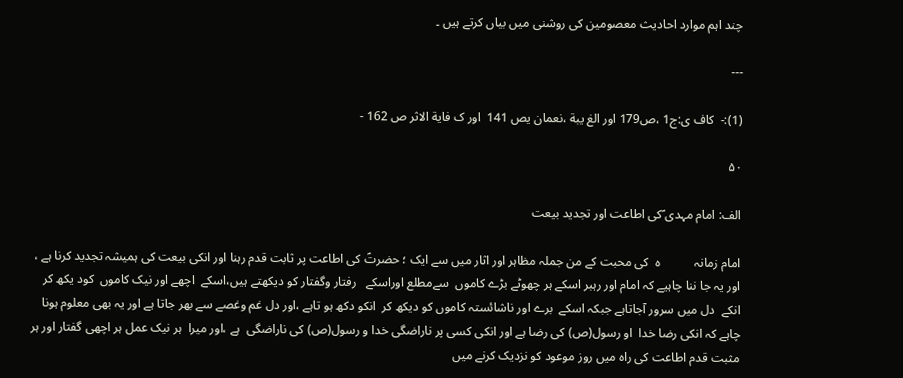چند اہم موارد احادیث معصومین کی روشنی میں بیاں کرتے ہیں ۔

---

(1):-  کاف ی:ج1 ،ص179 اور الغ یبة ،نعمان یص 141  اور ک فایة الاثر ص 162 -

۵۰

الف: امام مہدی ؑکی اطاعت اور تجدید بیعت

امام زمانہ           ہ  کی محبت کے من جملہ مظاہر اور اثار میں سے ایک ؛ حضرتؑ کی اطاعت پر ثابت قدم رہنا اور انکی بیعت کی ہمیشہ تجدید کرنا ہے ، اور یہ جا ننا چاہیے کہ امام اور رہبر اسکے ہر چھوٹے بڑے کاموں  سےمطلع اوراسکے   رفتار وگفتار کو دیکھتے ہیں،اسکے  اچھے اور نیک کاموں  کود یکھ کر انکے  دل میں سرور آجاتاہے جبکہ اسکے  برے اور ناشائستہ کاموں کو دیکھ کر  انکو دکھ ہو تاہے ،اور دل غم وغصے سے بھر جاتا ہے اور یہ بھی معلوم ہونا چاہے کہ انکی رضا خدا  او رسول(ص) کی رضا ہے اور انکی کسی پر ناراضگی خدا و رسول(ص) کی ناراضگی  ہے ،اور میرا  ہر نیک عمل ہر اچھی گفتار اور ہر مثبت قدم اطاعت کی راہ میں روز موعود کو نزدیک کرنے میں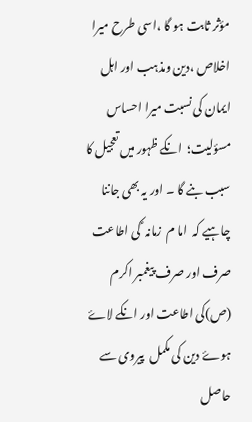مؤثر ثابت ہو گا ،اسی طرح میرا اخلاص ،دین ومذہب اور اہل ایمان کی نسبت میرا احساس مسؤلیت؛  انکے ظہور میں تعجیل کا سبب بنے گا ۔ اور یہ بھی جاننا چاہیے کہ  اما م  زمانہ ؑ کی اطاعت صرف اور صرف پیغمبر اکرم (ص)کی اطاعت اور انکے لاۓ ہوۓ دین کی مکمل  پیروی سے  حاصل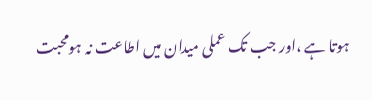ہوتا ہے ،اور جب تک عملی میدان میں اطاعت نہ ہومحبت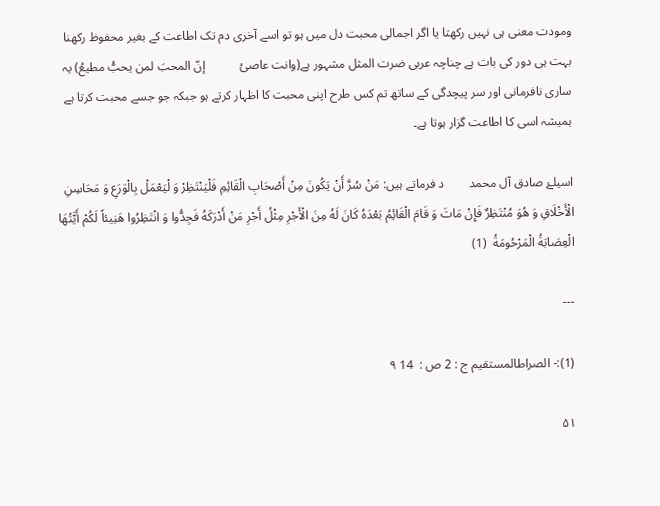ومودت معنی ہی نہیں رکھتا یا اگر اجمالی محبت دل میں ہو تو اسے آخری دم تک اطاعت کے بغیر محفوظ رکھنا بہت ہی دور کی بات ہے چناچہ عربی ضرت المثل مشہور ہے(وانت عاصیُ           إنّ المحبَ لمن یحبُّ مطیعُ) یہ ساری نافرمانی اور سر پیچدگی کے ساتھ تم کس طرح اپنی محبت کا اظہار کرتے ہو جبکہ جو جسے محبت کرتا ہے ہمیشہ اسی کا اطاعت گزار ہوتا ہے۔

اسیلۓ صادق آل محمد        د فرماتے ہیں: مَنْ سُرَّ أَنْ يَكُونَ مِنْ أَصْحَابِ الْقَائِمِ فَلْيَنْتَظِرْ وَ لْيَعْمَلْ بِالْوَرَعِ وَ مَحَاسِنِ الْأَخْلَاقِ وَ هُوَ مُنْتَظِرٌ فَإِنْ مَاتَ وَ قَامَ الْقَائِمُ بَعْدَهُ كَانَ لَهُ مِنَ الْأَجْرِ مِثْلُ أَجْرِ مَنْ أَدْرَكَهُ فَجِدُّوا وَ انْتَظِرُوا هَنِیئاً لَكُمْ أَيَّتُهَا الْعِصَابَةُ الْمَرْحُومَةُ  (1)

---

(1):- الصراطالمستقیم ج : 2 ص :  14 ۹

۵۱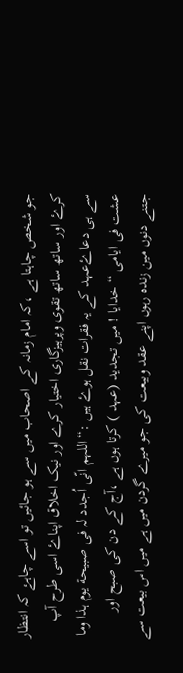جو شخص چاہتا ہے ،کہ امام زمانہ کے اصحاب میں سے ہو جائیں تو اسے چاہۓ کہ انتظار کرۓ اور ساتھ ساتھ تقوی وپرہیزگاری اختیار کرے اور نیک اخلاق اپناۓ اسی طرح آپ سے ہی دعاۓعہد کے یہ فقرات نقل ہوۓ ہیں :“اللہم انّی اُجدد لہ فی صبیحة یوم ہذا وما عشت فی ایامی “ خدایا ! میں تجدید (عہد ) کرتا ہوں ہے ،آج کے دن کی صبح اور جتنے دنوں مین زندہ رہوں اپنے عقد وبیعت کی جو میرے گردن میں ہے میں اس بیعت سے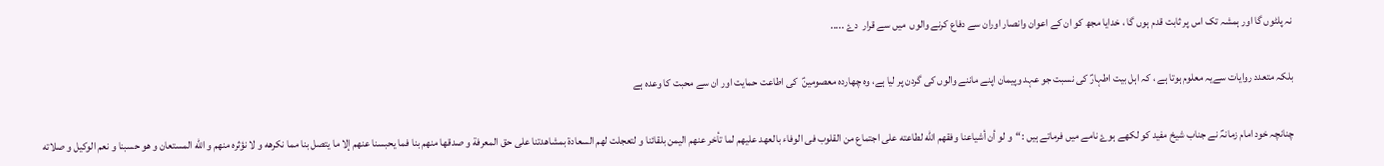نہ پلٹوں گا اور ہمشہ تک اس پر ثابت قدم ہوں گا ، خدایا مجھ کو ان کے اعوان وانصار اوران سے دفاع کرنے والوں  میں سے قرار  دۓ .....

بلکہ متعدد روایات سےیہ معلوم ہوتا ہے ، کہ اہل بیت اطہارؑ کی نسبت جو عہد وپیمان اپنے ماننے والوں کی گردن پر لیا ہے، وہ چھاردہ معصومینؑ  کی اطاعت حمایت اور ان سے محبت کا وعدہ ہے

چنانچہ خود امام زمانہؑ نے جناب شیخ مفید کو لکھے ہوۓ نامے میں فرماتے ہیں :“  و لو أن أشیاعنا وفقهم الله لطاعته علی اجتماع من القلوب فی الوفاء بالعهد علیهم لما تأخر عنهم الیمن بلقائنا و لتعجلت لهم السعادة بمشاهدتنا علی حق المعرفة و صدقها منهم بنا فما یحبسنا عنهم إلا ما یتصل بنا مما نكرهه و لا نؤثره منهم و الله المستعان و هو حسبنا و نعم الوكیل و صلاته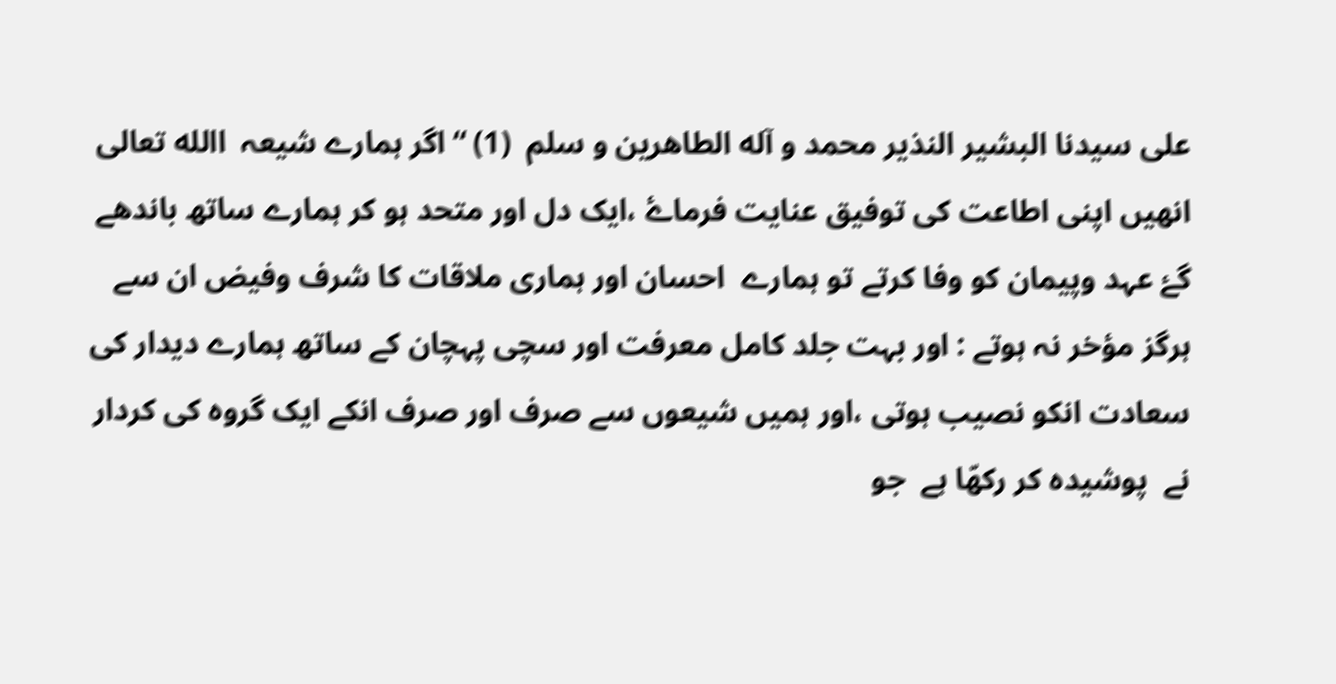علی سیدنا البشیر النذیر محمد و آله الطاهرین و سلم  (1) “اگر ہمارے شیعہ  االله تعالی انھیں اپنی اطاعت کی توفیق عنایت فرماۓ ،ایک دل اور متحد ہو کر ہمارے ساتھ باندھے گۓ عہد وپیمان کو وفا کرتے تو ہمارے  احسان اور ہماری ملاقات کا شرف وفیض ان سے ہرگز مؤخر نہ ہوتے : اور بہت جلد کامل معرفت اور سچی پہچان کے ساتھ ہمارے دیدار کی سعادت انکو نصیب ہوتی ،اور ہمیں شیعوں سے صرف اور صرف انکے ایک گروہ کی کردار نے  پوشیدہ کر رکھّا ہے  جو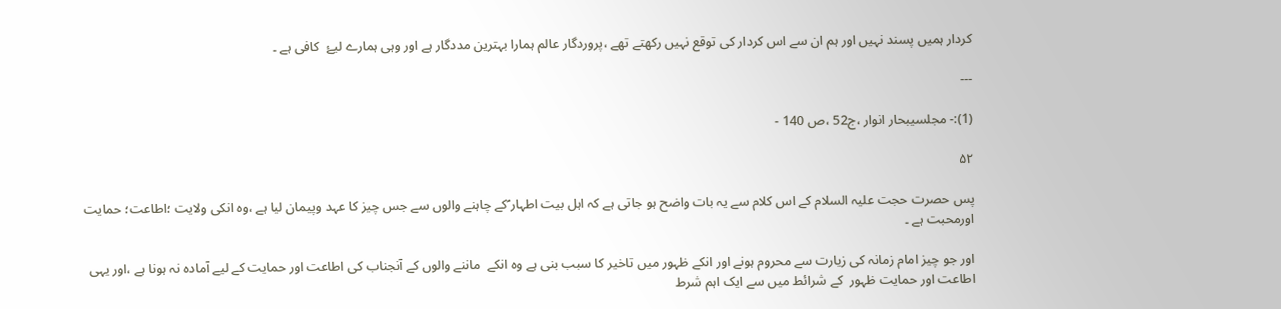کردار ہمیں پسند نہیں اور ہم ان سے اس کردار کی توقع نہیں رکھتے تھے ،پروردگار عالم ہمارا بہترین مددگار ہے اور وہی ہمارے لیۓ  کافی ہے ۔

---

(1):- مجلسیبحار انوار ،ج52 ،ص 140 -

۵۲

پس حصرت حجت علیہ السلام کے اس کلام سے یہ بات واضح ہو جاتی ہے کہ اہل بیت اطہار ؑکے چاہنے والوں سے جس چیز کا عہد وپیمان لیا ہے ،وہ انکی ولایت ؛اطاعت؛ حمایت اورمحبت ہے ۔

اور جو چیز امام زمانہ کی زیارت سے محروم ہونے اور انکے ظہور میں تاخیر کا سبب بنی ہے وہ انکے  ماننے والوں کے آنجناب کی اطاعت اور حمایت کے لیے آمادہ نہ ہونا ہے ،اور یہی اطاعت اور حمایت ظہور  کے شرائط میں سے ایک اہم شرط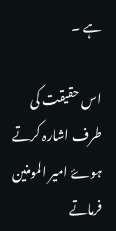ہے ۔

اس حقیقت کی طرف اشارہ کرتے ہوۓ امیر المومنین        فرماتے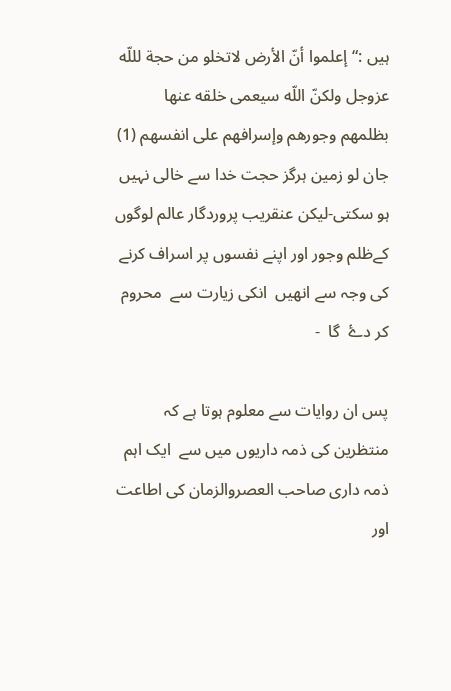ہیں :“إعلموا أنّ الأرض لاتخلو من حجة لللّه عزوجل ولكنّ اللّه سیعمی خلقه عنها بظلمهم وجورهم وإسرافهم علی انفسهم (1)   جان لو زمین ہرگز حجت خدا سے خالی نہیں ہو سکتی-لیکن عنقریب پروردگار عالم لوگوں کےظلم وجور اور اپنے نفسوں پر اسراف کرنے کی وجہ سے انھیں  انکی زیارت سے  محروم کر دۓ  گا  -

پس ان روایات سے معلوم ہوتا ہے کہ منتظرین کی ذمہ داریوں میں سے  ایک اہم ذمہ داری صاحب العصروالزمان کی اطاعت اور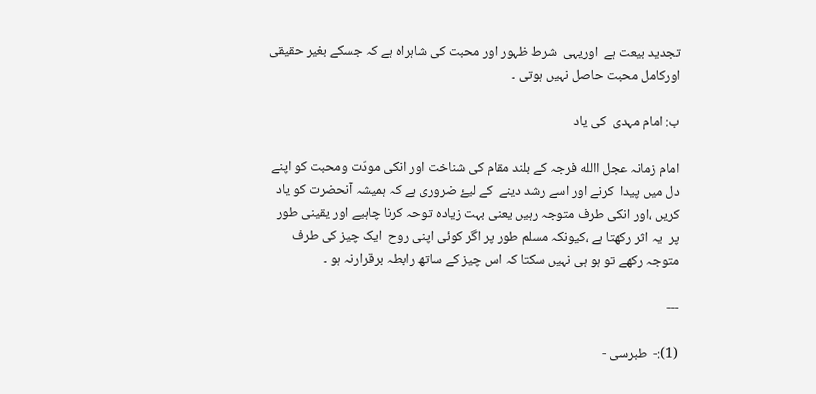تجدید بیعت ہے  اوریہی  شرط ظہور اور محبت کی شاہراہ ہے کہ جسکے بغیر حقیقی اورکامل محبت حاصل نہیں ہوتی ۔

ب: امام مہدی  کی یاد

امام زمانہ عجل االله فرجہ کے بلند مقام کی شناخت اور انکی مودّت ومحبت کو اپنے دل میں پیدا  کرنے اور اسے رشد دینے  کے لیۓ ضروری ہے کہ ہمیشہ آنحضرت کو یاد کریں ،اور انکی طرف متوجہ رہیں یعنی بہت زیادہ توحہ کرنا چاہیے اور یقینی طور  پر  یہ اثر رکھتا ہے ،کیونکہ مسلم طور پر اگر کوئی اپنی روح  ایک چیز کی طرف متوجہ رکھے تو ہو ہی نہیں سکتا کہ اس چیز کے ساتھ رابطہ برقرارنہ ہو ۔

---

(1):-  طبرسی -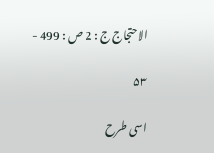الاحتجاج ج : 2 ص : 499 -

۵۳

اسی طرح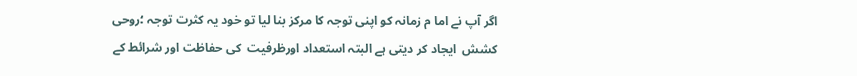اگر آپ نے اما م زمانہ کو اپنی توجہ کا مرکز بنا لیا تو خود یہ کثرت توجہ ؛روحی کشش  ایجاد کر دیتی ہے البتہ استعداد اورظرفیت  کی حفاظت اور شرائط کے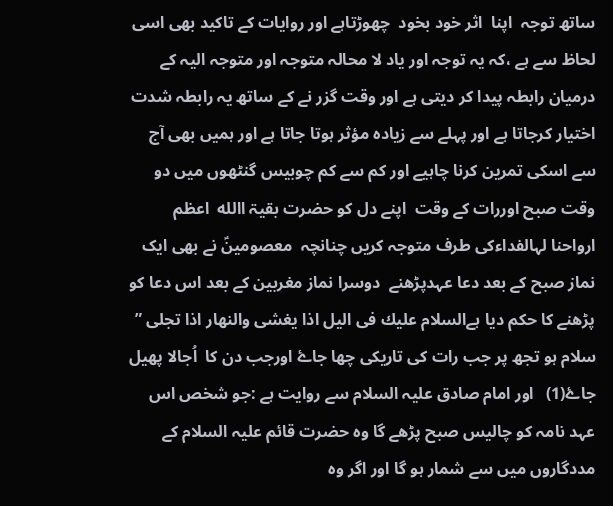ساتھ توجہ  اپنا  اثر خود بخود  چھوڑتاہے اور روایات کے تاکید بھی اسی لحاظ سے ہے ،کہ یہ توجہ اور یاد لا محالہ متوجہ اور متوجہ الیہ کے درمیان رابطہ پیدا کر دیتی ہے اور وقت گزر نے کے ساتھ یہ رابطہ شدت اختیار کرجاتا ہے اور پہلے سے زیادہ مؤثر ہوتا جاتا ہے اور ہمیں بھی آج سے اسکی تمرین کرنا چاہیے اور کم سے کم چوبیس گنٹھوں میں دو وقت صبح اوررات کے وقت  اپنے دل کو حضرت بقیۃ االله  اعظم  ارواحنا لہالفداءکی طرف متوجہ کریں چنانچہ  معصومینؑ نے بھی ایک نماز صبح کے بعد دعا عہدپڑھنے  دوسرا نماز مغربین کے بعد اس دعا کو پڑھنے کا حکم دیا ہےالسلام علیك فی الیل اذا یغشی والنهار اذا تجلی ” سلام ہو تجھ پر جب رات کی تاریکی چھا جاۓ اورجب دن کا  اُجالا پھیل جاۓ(1)   اور امام صادق علیہ السلام سے روایت ہے :جو شخص اس عہد نامہ کو چالیس صبح پڑھے گا وہ حضرت قائم علیہ السلام کے مددگاروں میں سے شمار ہو گا اور اگر وہ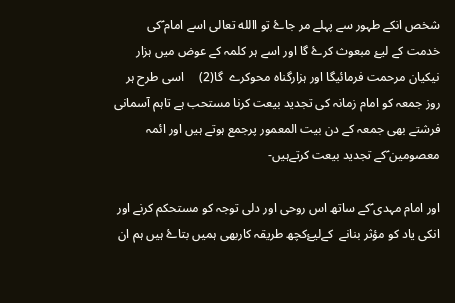شخص انکے طہور سے پہلے مر جاۓ تو االله تعالی اسے امام ؑکی خدمت کے لیۓ مبعوث کرۓ گا اور اسے ہر کلمہ کے عوض میں ہزار نیکیان مرحمت فرمائیگا اور ہزارگناہ محوکرے  گا(2)     اسی طرح ہر روز جمعہ کو امام زمانہ کی تجدید بیعت کرنا مستحب ہے تاہم آسمانی فرشتے بھی جمعہ کے دن بیت المعمور پرجمع ہوتے ہیں اور ائمہ معصومین ؑکے تجدید بیعت کرتےہیں-

اور امام مہدی ؑکے ساتھ اس روحی اور دلی توجہ کو مستحکم کرنے اور انکی یاد کو مؤثر بنانے  کےلیۓکچھ طریقہ کاربھی ہمیں بتاۓ ہیں ہم ان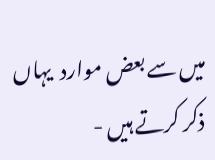میں سے بعض موارد  یہاں ذکر کرتے ہیں -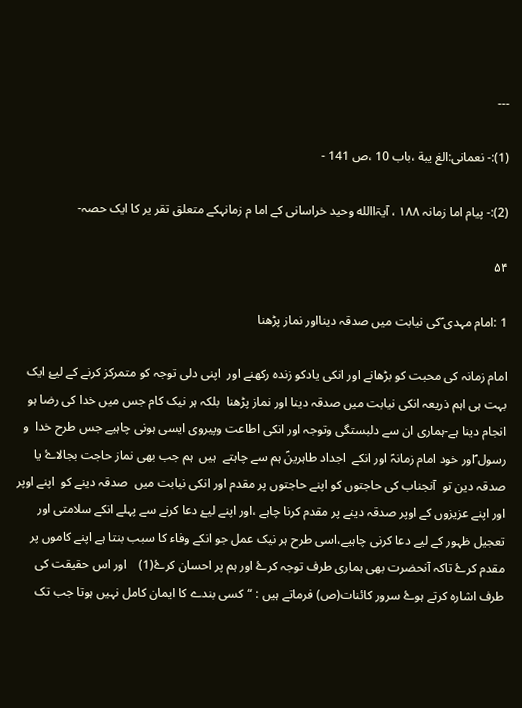---

(1):- نعمانی:الغ یبة ،باب 10 ،ص 141 -

(2):- پیام اما زمانہ ۱۸۸ ، آیۃاالله وحید خراسانی کے اما م زمانہکے متعلق تقر یر کا ایک حصہ-

۵۴

1 :امام مہدی ؑکی نیابت میں صدقہ دینااور نماز پڑھنا

امام زمانہ کی محبت کو بڑھانے اور انکی یادکو زندہ رکھنے اور  اپنی دلی توجہ کو متمرکز کرنے کے لیۓ ایک بہت ہی اہم ذریعہ انکی نیابت میں صدقہ دینا اور نماز پڑھنا  بلکہ ہر نیک کام جس میں خدا کی رضا ہو انجام دینا ہے-ہماری ان سے دلبستگی وتوجہ اور انکی اطاعت وپیروی ایسی ہونی چاہیے جس طرح خدا  و رسول ؐاور خود امام زمانہؑ اور انکے  اجداد طاہرینؑ ہم سے چاہتے  ہیں  ہم جب بھی نماز حاجت بجالاۓ یا صدقہ دین تو  آنجناب کی حاجتوں کو اپنے حاجتوں پر مقدم اور انکی نیابت میں  صدقہ دینے کو  اپنے اوپر اور اپنے عزیزوں کے اوپر صدقہ دینے پر مقدم کرنا چاہے ،اور اپنے لیۓ دعا کرنے سے پہلے انکے سلامتی اور تعجیل ظہور کے لیے دعا کرنی چاہیے،اسی طرح ہر نیک عمل جو انکے وفاء کا سبب بنتا ہے اپنے کاموں پر مقدم کرۓ تاکہ آنحضرت بھی ہماری طرف توجہ کرۓ اور ہم پر احسان کرۓ(1)    اور اس حقیقت کی طرف اشارہ کرتے ہوۓ سرور کائنات(ص) فرماتے ہیں : “کسی بندے کا ایمان کامل نہیں ہوتا جب تک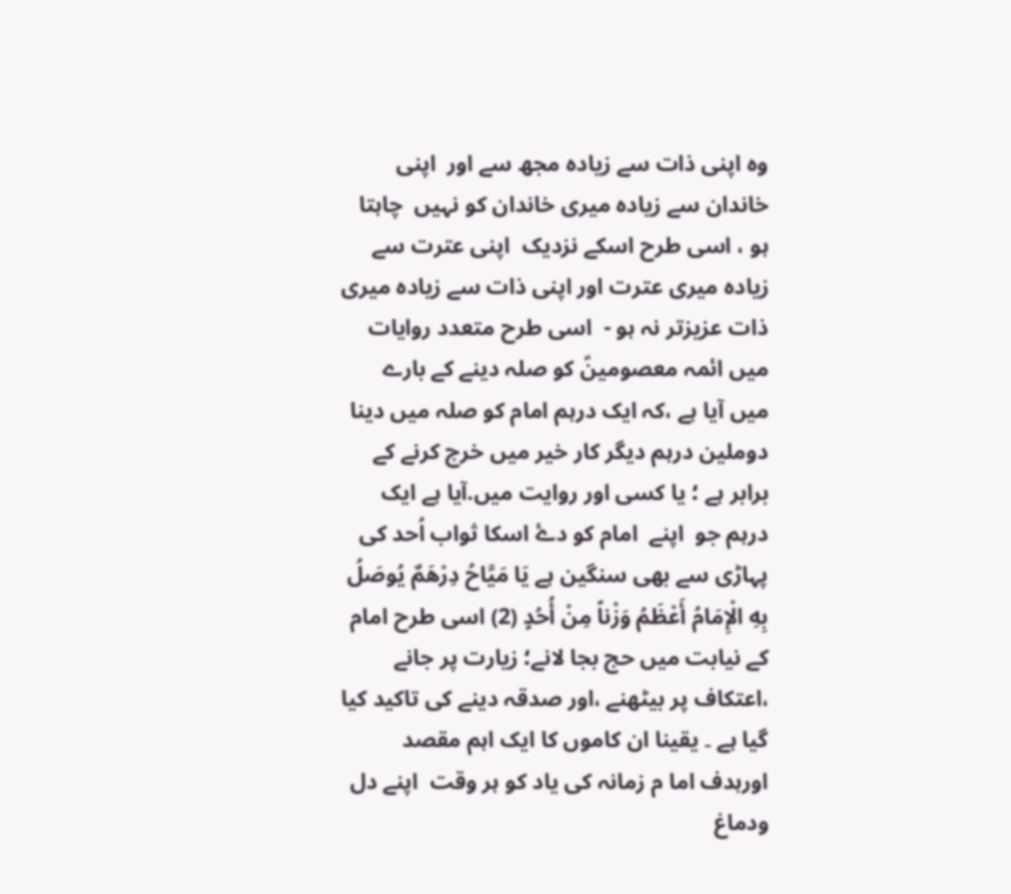وہ اپنی ذات سے زیادہ مجھ سے اور  اپنی خاندان سے زیادہ میری خاندان کو نہیں  چاہتا ہو ، اسی طرح اسکے نزدیک  اپنی عترت سے زیادہ میری عترت اور اپنی ذات سے زیادہ میری ذات عزیزتر نہ ہو -  اسی طرح متعدد روایات میں ائمہ معصومینؑ کو صلہ دینے کے بارے میں آیا ہے ،کہ ایک درہم امام کو صلہ میں دینا دوملین درہم دیگر کار خیر میں خرچ کرنے کے برابر ہے ؛ یا کسی اور روایت میں.آیا ہے ایک درہم جو  اپنے  امام کو دۓ اسکا ثواب اُحد کی پہاڑی سے بھی سنگین ہے يَا مَيَّاحُ دِرْهَمٌ يُوصَلُ بِهِ الْإِمَامُ أَعْظَمُ وَزْناً مِنْ أُحُدٍ (2) اسی طرح امام کے نیابت میں حج بجا لانے؛ زیارت پر جانے ،اعتکاف پر بیٹھنے ،اور صدقہ دینے کی تاکید کیا گیا ہے ۔ یقینا ان کاموں کا ایک اہم مقصد اورہدف اما م زمانہ کی یاد کو ہر وقت  اپنے دل ودماغ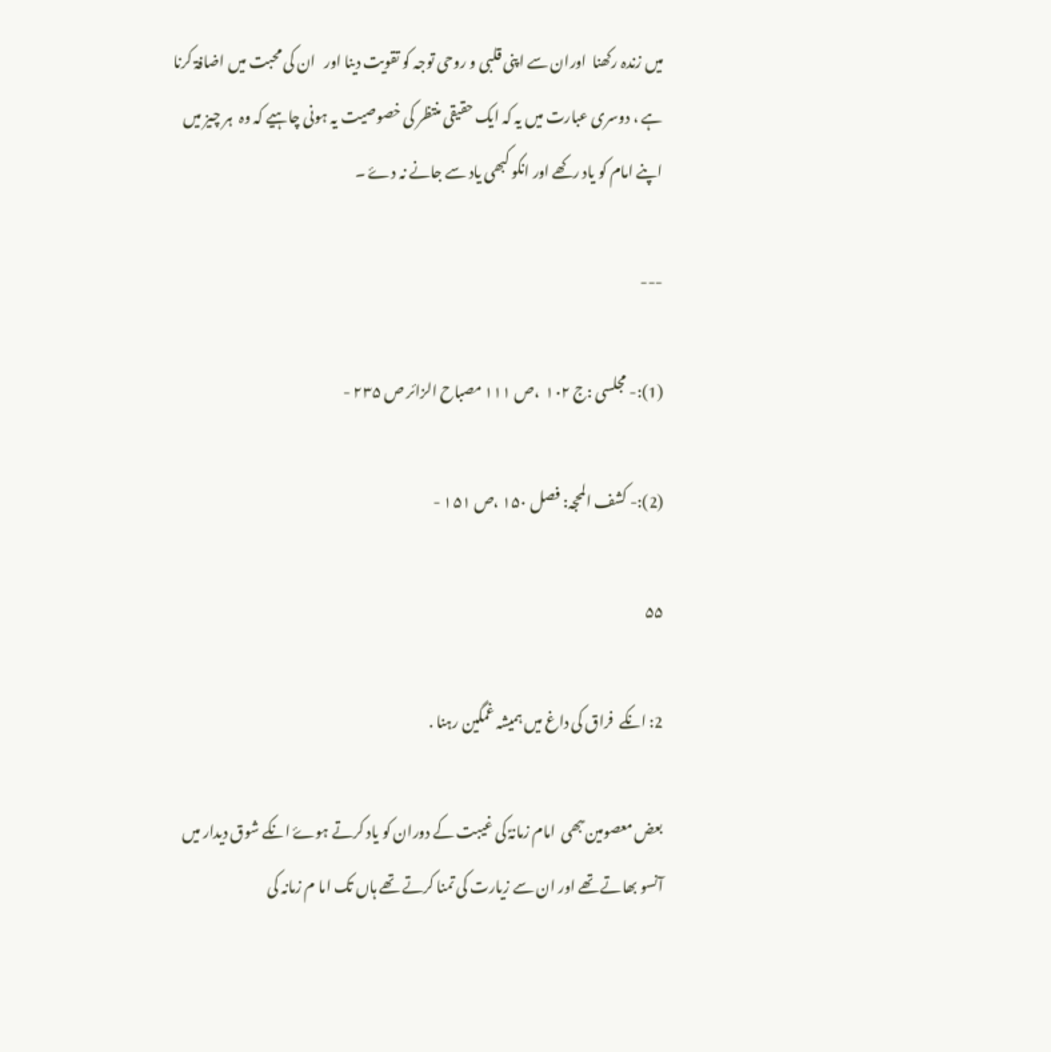میں زندہ رکھنا  اوران سے اپنی قلبی و روحی توجہ کو تقویت دینا اور   ان کی محبت میں اضافۃ کرنا ہے ، دوسری عبارت میں یہ کہ ایک حقیقی منتظر کی خصوصیت یہ ہونی چاہیے کہ وہ  ہر چیز میں اپنے امام کو یاد رکھے اور انکو کبھی یاد سے جانے نہ دۓ ۔

---

(1):- مجلسی :ج ۱۰۲  ،ص ۱۱۱ مصباح الزائر ص ۲۳۵ -

(2):- کشف المحجہ: فصل ۱۵۰ ،ص ۱۵۱ -

۵۵

2: انکے  فراق کی داغ میں ہمیشہ غمگین رہنا .

بعض معصومین ؑبھی  امام زمانہؑ کی غیبت کے دوران کو یاد کرتے ہوۓ انکے شوق دیدار میں آنسو بھاتے تھے اور ان سے زیارت کی تمنا کرتے تھے ہاں تک اما م زمانہ کی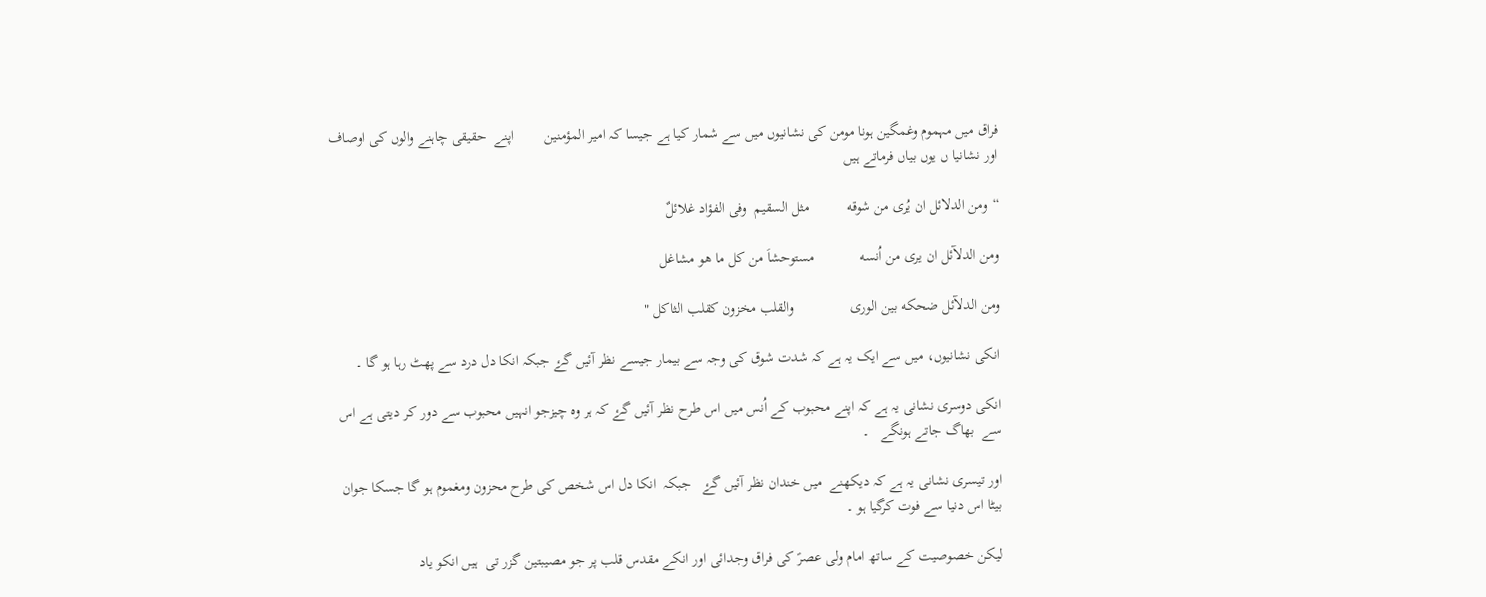فراق میں مہموم وغمگین ہونا مومن کی نشانیوں میں سے شمار کیا ہے جیسا کہ امیر المؤمنین        اپنے  حقیقی چاہنے والوں کی اوصاف اور نشانیا ں یوں بیاں فرماتے ہیں

“ومن الدلائل ان يُری من شوقه          مثل السقیم  وفی الفؤاد غلائلٌ

ومن الدلآئل ان یری من اُنسه            مستوحشاَ من كل ما هو مشاغل

ومن الدلآئل ضحكه بین الوری               والقلب مخزون كقلب الثاكل "

انکی نشانیوں، میں سے ایک یہ ہے کہ شدت شوق کی وجہ سے بیمار جیسے نظر آئیں گۓ جبکہ انکا دل درد سے پھٹ رہا ہو گا ۔

انکی دوسری نشانی یہ ہے کہ اپنے محبوب کے اُنس میں اس طرح نظر آئیں گۓ کہ ہر وہ چیزجو انہیں محبوب سے دور کر دیتی ہے اس سے  بھاگ جاتے ہونگے   ۔

اور تیسری نشانی یہ ہے کہ دیکھنے  میں خندان نظر آئیں گۓ   جبکہ  انکا دل اس شخص کی طرح محزون ومغموم ہو گا جسکا جوان بیٹا اس دنیا سے فوت کرگیا ہو ۔

لیکن خصوصیت کے ساتھ امام ولی عصرؑ کی فراق وجدائی اور انکے مقدس قلب پر جو مصیبتین گزر تی  ہیں انکو یاد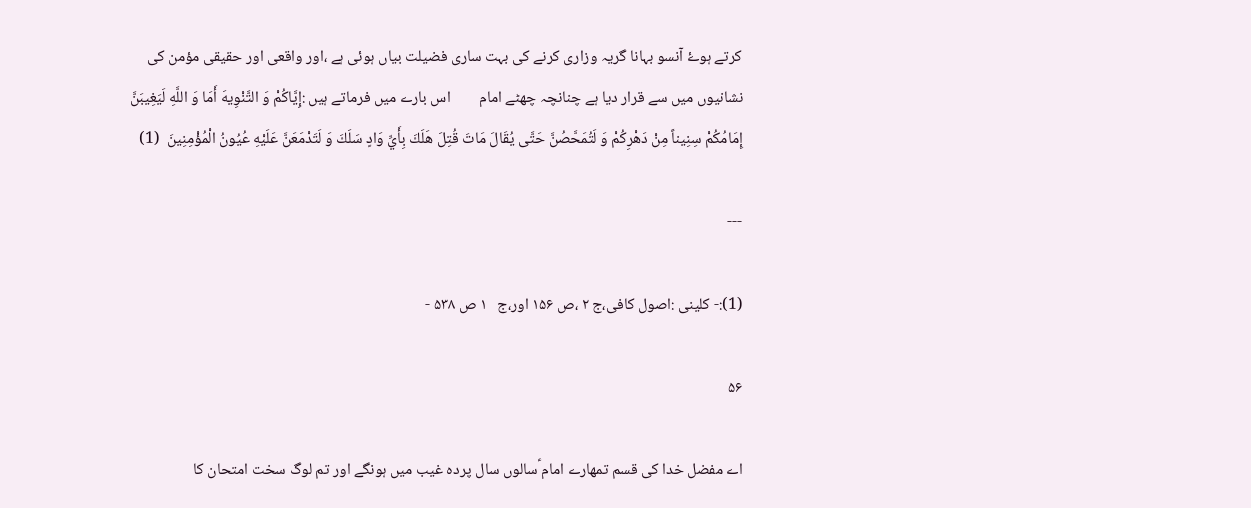کرتے ہوۓ آنسو بہانا گریہ وزاری کرنے کی بہت ساری فضیلت بیاں ہوئی ہے ،اور واقعی اور حقیقی مؤمن کی نشانیوں میں سے قرار دیا ہے چنانچہ چھٹے امام        اس بارے میں فرماتے ہیں :إِيَّاكُمْ وَ التَّنْوِیهَ أَمَا وَ اللَّهِ لَيَغِیبَنَّ إِمَامُكُمْ سِنِیناً مِنْ دَهْرِكُمْ وَ لَتُمَحَّصُنَّ حَتَّی يُقَالَ مَاتَ قُتِلَ هَلَكَ بِأَيِّ وَادٍ سَلَكَ وَ لَتَدْمَعَنَّ عَلَيْهِ عُيُونُ الْمُؤْمِنِینَ  (1)

---

(1):- کلینی :اصول کافی،ج ۲ ،ص ۱۵۶ اور،ج   ۱ ص ۵۳۸ -

۵۶

اے مفضل خدا کی قسم تمھارے امام ؑسالوں سال پردہ غیب میں ہونگے اور تم لوگ سخت امتحان کا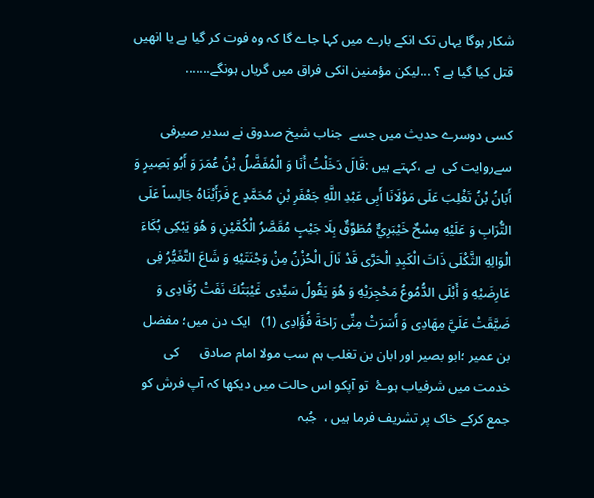شکار ہوگا یہاں تک انکے بارے میں کہا جاے گا کہ وہ فوت کر گیا ہے یا انھیں قتل کیا گیا ہے ؟ ...لیکن مؤمنین انکی فراق میں گریاں ہونگے.......

کسی دوسرے حدیث میں جسے  جناب شیخ صدوق نے سدیر صیرفی سےروایت کی  ہے ،کہتے ہیں :قَالَ دَخَلْتُ أَنَا وَ الْمُفَضَّلُ بْنُ عُمَرَ وَ أَبُو بَصِیرٍ وَ أَبَانُ بْنُ تَغْلِبَ عَلَی مَوْلَانَا أَبِی عَبْدِ اللَّهِ جَعْفَرِ بْنِ مُحَمَّدٍ ع فَرَأَيْنَاهُ جَالِساً عَلَی التُّرَابِ وَ عَلَيْهِ مِسْحٌ خَيْبَرِيٌّ مُطَوَّقٌ بِلَا جَيْبٍ مُقَصَّرُ الْكُمَّيْنِ وَ هُوَ يَبْكِی بُكَاءَ الْوَالِهِ الثَّكْلَی ذَاتَ الْكَبِدِ الْحَرَّی قَدْ نَالَ الْحُزْنُ مِنْ وَجْنَتَيْهِ وَ شَاعَ التَّغَيُّرُ فِی عَارِضَيْهِ وَ أَبْلَی الدُّمُوعُ مَحْجِرَيْهِ وَ هُوَ يَقُولُ سَيِّدِی غَيْبَتُكَ نَفَتْ رُقَادِی وَ ضَيَّقَتْ عَلَيَّ مِهَادِی وَ أَسَرَتْ مِنِّی رَاحَةَ فُؤَادِی (1)   ایک دن میں؛ مفضل بن عمیر ؛ابو بصیر اور ابان بن تغلب ہم سب مولا امام صادق      کی خدمت میں شرفیاب ہوۓ  تو آپکو اس حالت میں دیکھا کہ آپ فرش کو جمع کرکے خاک پر تشریف فرما ہیں ،  جُبہ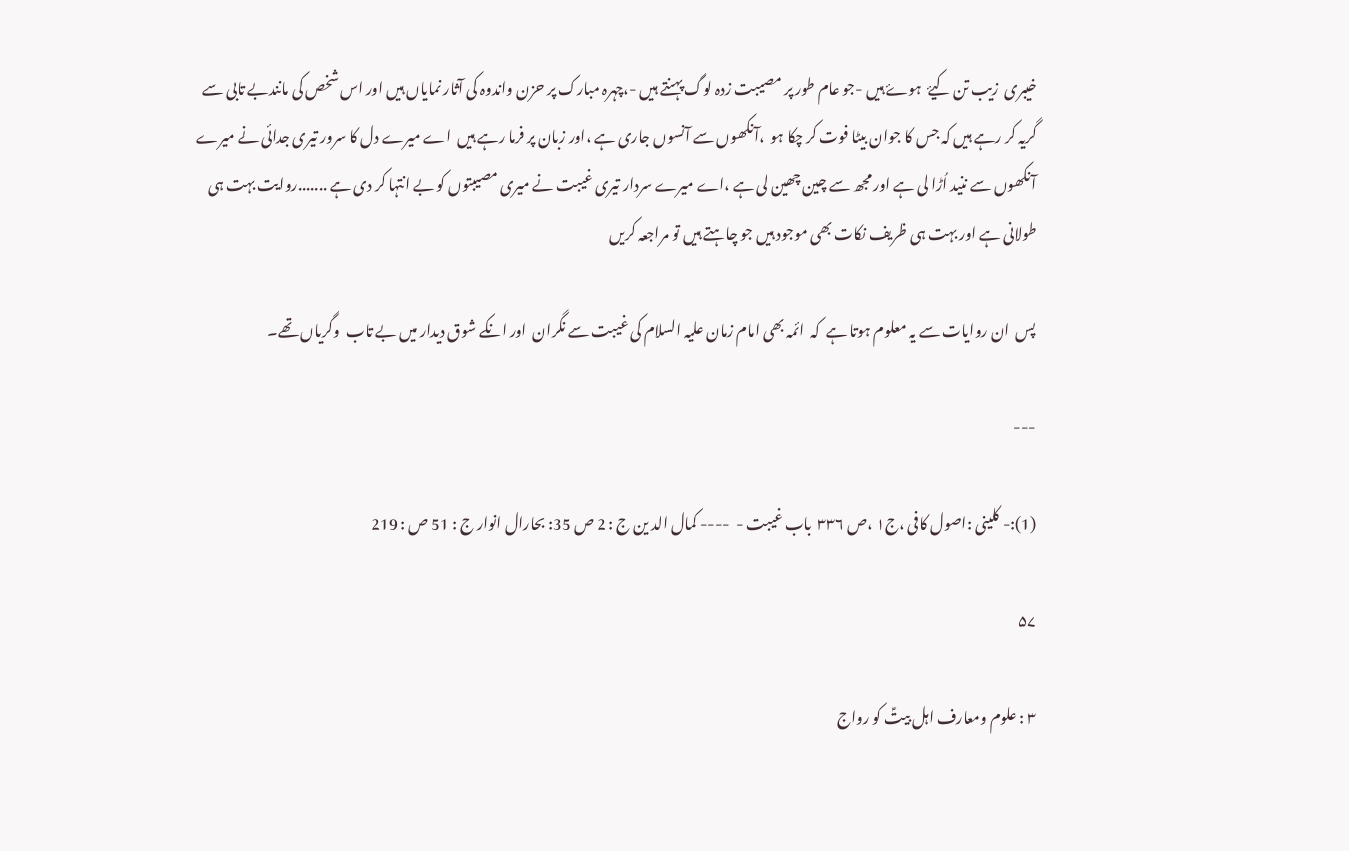خیبری  زیب تن کیۓ  ہوۓ ہیں -جو عام طور پر مصیبت زدہ لوگ پہنتے ہیں -،چہرہ مبارک پر حزن واندوہ کی آثار نمایاں ہیں اور اس شخص کی مانندبے تابی سے  گریہ کر رہے ہیں کہ جس کا جوان بیٹا فوت کر چکا ہو  ،آنکھوں سے آنسوں جاری ہے ،اور زبان پر فرما رہے ہیں  اے میرے دل کا سرور تیری جدائی نے میرے  آنکھوں سے ننید اُڑا لی ہے اور مجھ سے چین چھین لی ہے ،اے میرے سردار تیری غیبت نے میری مصیبتوں کو بے انتہا کر دی ہے .......روایت بہت ہی طولانی ہے اور بہت ہی ظریف نکات بھی موجود ہیں جو چاہتے ہیں تو مراجعہ کریں

پس  ان روایات سے یہ معلوم ہوتا ہے  کہ  ائمہ بھی امام زمان علیہ السلام کی غیبت سے نگران  اور انکے شوق دیدار میں بے تاب  وگریاں تھے۔

---

(1):- کلینی :اصول کافی ،ج۱ ،ص ۳۳۶  باب غیبت -  ---- کمال الد ین ج : 2 ص 35: بحارال انوار ج : 51 ص : 219

۵۷

۳ : علوم ومعارف اہل بیتؑ کو رواج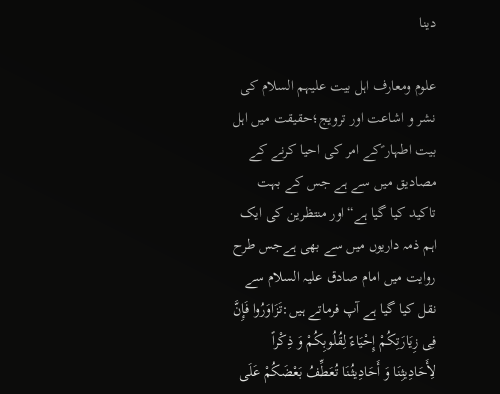دینا

علوم ومعارف اہل بیت علیہم السلام کی نشر و اشاعت اور ترویج؛حقیقت میں اہل بیت اطہار ؑکے امر کی احیا کرنے کے مصادیق میں سے ہے جس کے بہت تاکید کیا گیا ہے“اور منتظرین کی ایک اہم ذمہ داریوں میں سے بھی ہےجس طرح روایت میں امام صادق علیہ السلام سے نقل کیا گیا ہے آپ فرماتے ہیں:تَزَاوَرُوا فَإِنَّ فِی زِيَارَتِكُمْ إِحْيَاءً لِقُلُوبِكُمْ وَ ذِكْراً لِأَحَادِیثِنَا وَ أَحَادِیثُنَا تُعَطِّفُ بَعْضَكُمْ عَلَی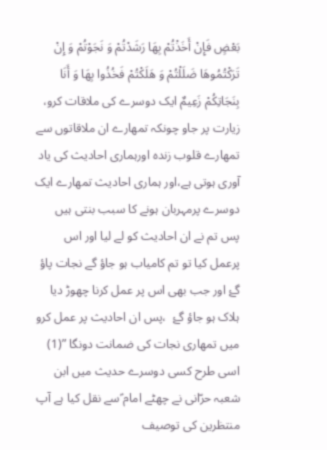بَعْضٍ فَإِنْ أَخَذْتُمْ بِهَا رَشَدْتُمْ وَ نَجَوْتُمْ وَ إِنْ تَرَكْتُمُوهَا ضَلَلْتُمْ وَ هَلَكْتُمْ فَخُذُوا بِهَا وَ أَنَا بِنَجَاتِكُمْ زَعِیمٌ ایک دوسرے کی ملاقات کرو، زیارت پر جاو چونکہ تمھارے ان ملاقاتوں سے تمھارے قلوب زندہ اورہماری احادیث کی یاد آوری ہوتی ہے،اور ہماری احادیث تمھارے ایک دوسرے پرمہربان ہونے کا سبب بنتی ہیں پس تم نے ان احادیث کو لے لیا اور اس پرعمل کیا تو تم کامیاب ہو جاؤ گے نجات پاؤ گۓ اور جب بھی اس پر عمل کرنا چھوڑ دیا ہلاک ہو جاؤ گۓ  ،پس ان احادیث پر عمل کرو میں تمھاری نجات کی ضمانت دونگا ”(1) اسی طرح کسی دوسرے حدیث میں ابن شعبہ حرّانی نے چھٹے امام ؑسے نقل کیا ہے آپ منتظرین کی توصیف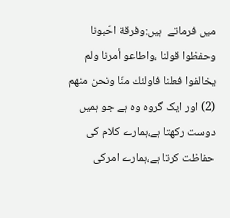میں فرماتے  ہیں:وفرقة احّبونا وحفظوا قولنا ،واطاعو أمرنا ولم یخالفوا فعلنا فاولئك منّا ونحن منهم (2) اور ایک گروہ وہ ہے جو ہمیں دوست رکھتا ہے،ہمارے کلام کی حفاظت کرتا ہے،ہمارے امرکی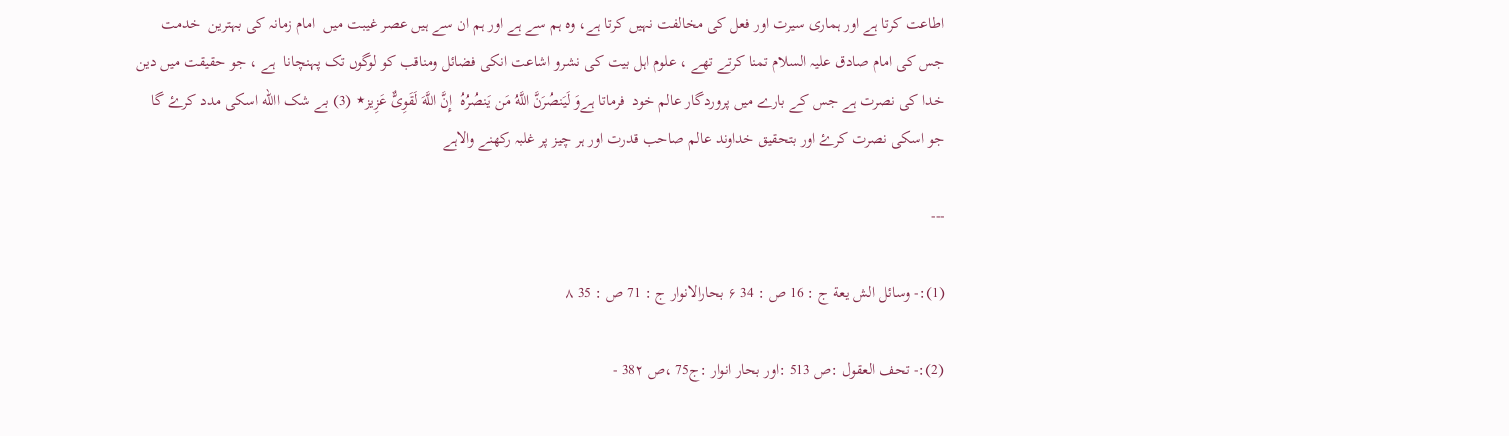اطاعت کرتا ہے اور ہماری سیرت اور فعل کی مخالفت نہیں کرتا ہے، وہ ہم سے ہے اور ہم ان سے ہیں عصر غیبت میں  امام زمانہ کی بہترین  خدمت جس کی امام صادق علیہ السلام تمنا کرتے تھے ، علوم اہل بیت کی نشرو اشاعت انکی فضائل ومناقب کو لوگوں تک پہنچانا  ہے ، جو حقیقت میں دین خدا کی نصرت ہے جس کے بارے میں پروردگار عالم خود  فرماتا ہےوَ لَيَنصُرَنَّ اللَّهُ مَن يَنصُرُهُ  إِنَّ اللَّهَ لَقَوِىٌّ عَزِیز٭ (3) بے شک االله اسکی مدد کرۓ گا جو اسکی نصرت کرۓ اور بتحقیق خداوند عالم صاحب قدرت اور ہر چیز پر غلبہ رکھنے والاہے

---

(1):- وسائل الش یعة ج : 16 ص : 34 ۶ بحارالانوار ج : 71 ص : 35 ۸

(2):- تحف العقول :ص 513 :اور بحار انوار :ج75 ،ص 38۲ -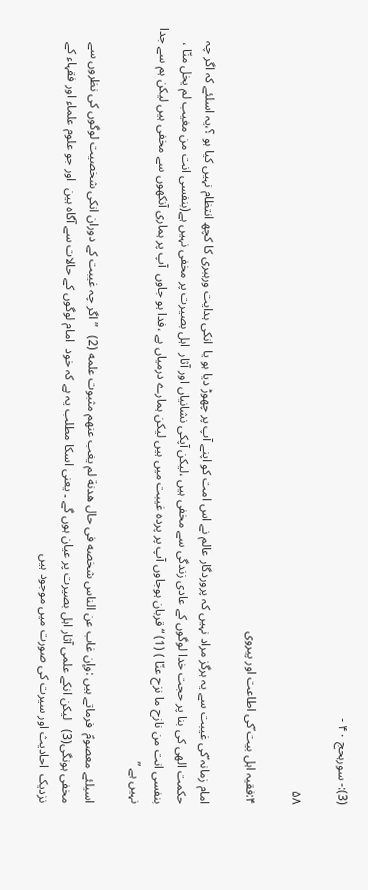(3):- سورہحج ۴۰ -

۵۸

۴:فقیہ اہل بیت ؑکی اطاعت اور پیروی

امام زمانہ ؑکی غیبت سے یہ ہرگز مراد نہیں کہ پروردگار عالم نے اس امت کو اپنے آپ پر چھوڑ دیا ہو یا  انکی ہدایت ورہبری کا کچھ انتظام نہیں کیا ہو ؟،یہ اسلئے کہ اگر چہ حکمت الھی کی بنا پر حجت خدا لوگوں کے عادی زندگی سے مخفی ہیں ،لیکن آپکی نشانیاں اور آثار  اہل بصیرت پر مخفی نہیں ہے(بنفسی انت من مغیب لم یخل منّا ، بنفسی انت من نازح ما نزح عنّا ) (1) “ قربان ہوجاوں آپ پر پردہ غیبت میں ہیں لیکن ہمارے درمیاں ہے ،فدا ہو جاوں  آپ پر ہماری آنکھوں سے مخفی ہیں لیکن ہم سے جدا نہیں ہے ”

اسیلئے معصومؑ  فرماتے ہیں :وإن غاب عن الناس شخصه فی حال هدنة لم یغب عنهم مثبوت علمه (2)   ”اگر چہ غیبت کے دوران انکی شخصیت لوگوں کی نظروں سے مخفی ہونگی(3)   لیکن انکے علمی آثار اہل بصیرت پر عیان ہوں گے ۔ یعنی اسکا مطلب یہ ہے کہ خود  امام لوگوں کے حالات سے آگاہ ہین  اور جو علوم علماء اور فقہاء کے نزدیک  احادیث اور سیرت کی صورت میں موجود ہیں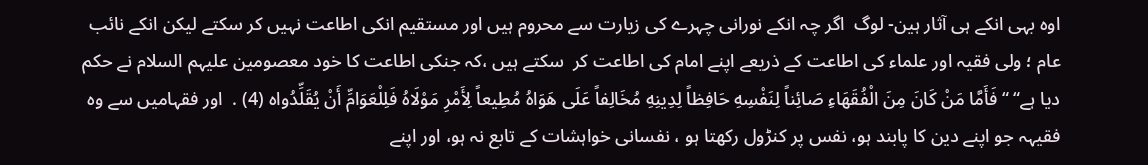اوہ بہی انکے ہی آثار ہین- لوگ  اگر چہ انکے نورانی چہرے کی زیارت سے محروم ہیں اور مستقیم انکی اطاعت نہیں کر سکتے لیکن انکے نائب عام ؛ ولی فقیہ اور علماء کی اطاعت کے ذریعے اپنے امام کی اطاعت کر  سکتے ہیں ،کہ جنکی اطاعت کا خود معصومین علیہم السلام نے حکم دیا ہے“ “فَأَمَّا مَنْ كَانَ مِنَ الْفُقَهَاءِ صَائِناً لِنَفْسِهِ حَافِظاً لِدِینِهِ مُخَالِفاً عَلَی هَوَاهُ مُطِیعاً لِأَمْرِ مَوْلَاهُ فَلِلْعَوَامِّ أَنْ يُقَلِّدُواه (4) .  اور فقہامیں سے وہ فقیہہ جو اپنے دین کا پابند ہو، نفس پر کنڑول رکھتا ہو ، نفسانی خواہشات کے تابع نہ ہو، اور اپنے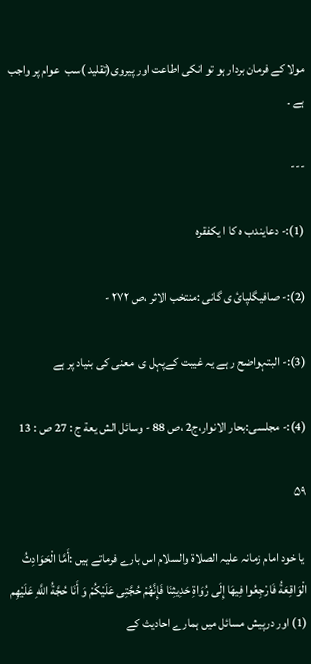مولا کے فرمان بردار ہو تو انکی اطاعت اور پیروی(تقلید )سب  عوام پر واجب ہے ۔

---

(1):- دعایندب ہ کا ا یکفقرہ

(2):- صافیگلپائ ی گانی :منتخب الاثر ،ص ۲۷۲ -

(3):- البتہواضح ر ہے یہ غیبت کےپہل ی  معنی کی بنیاد پر ہے

(4):- مجلسی:بحار الانوار،ج2 ،ص 88 - وسائل الش یعة ج : 27 ص : 13

۵۹

 یا خود امام زمانہ علیہ الصلاۃ والسلام اس بارے فرماتے ہیں :أَمَّا الْحَوَادِثُ الْوَاقِعَةُ فَارْجِعُوا فِیهَا إِلَی رُوَاةِ حَدِیثِنَا فَإِنَّهُمْ حُجَّتِی عَلَيْكُمْ وَ أَنَا حُجَّةُ اللَّهِ عَلَيْهِم  (1) اور درپیش مسائل میں ہمارے احادیث کے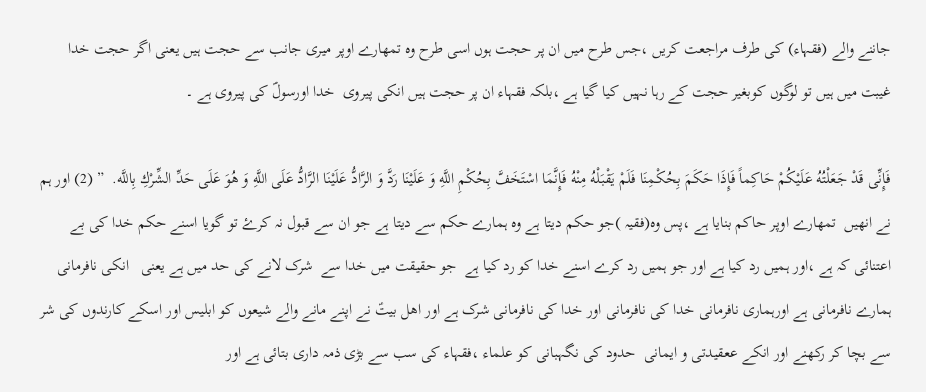جاننے والے (فقہاء) کی طرف مراجعت کریں ،جس طرح میں ان پر حجت ہوں اسی طرح وہ تمھارے اوپر میری جانب سے حجت ہیں یعنی اگر حجت خدا غیبت میں ہیں تو لوگوں کوبغیر حجت کے رہا نہیں کیا گیا ہے ،بلکہ فقہاء ان پر حجت ہیں انکی پیروی  خدا اورسولؐ کی پیروی ہے ۔

فَإِنِّی قَدْ جَعَلْتُهُ عَلَيْكُمْ حَاكِماً فَإِذَا حَكَمَ بِحُكْمِنَا فَلَمْ يَقْبَلْهُ مِنْهُ فَإِنَّمَا اسْتَخَفَّ بِحُكْمِ اللَّهِ وَ عَلَيْنَا رَدَّ وَ الرَّادُّ عَلَيْنَا الرَّادُّ عَلَی اللَّهِ وَ هُوَ عَلَی حَدِّ الشِّرْكِ بِاللَّه.  ” (2) اور ہم نے انھیں  تمھارے اوپر حاکم بنایا ہے ،پس وہ(فقیہ )جو حکم دیتا ہے وہ ہمارے حکم سے دیتا ہے جو ان سے قبول نہ کرۓ تو گویا اسنے حکم خدا کی بے اعتنائی کہ ہے ،اور ہمیں رد کیا ہے اور جو ہمیں رد کرے اسنے خدا کو رد کیا ہے  جو حقیقت میں خدا سے  شرک لانے کی حد میں ہے یعنی   انکی نافرمانی ہمارے نافرمانی ہے اورہماری نافرمانی خدا کی نافرمانی اور خدا کی نافرمانی شرک ہے اور اھل بیتؑ نے اپنے مانے والے شیعوں کو ابلیس اور اسکے کارندوں کی شر سے بچا کر رکھنے اور انکے ععقیدتی و ایمانی  حدود کی نگہبانی کو علماء ،فقہاء کی سب سے بڑی ذمہ داری بتائی ہے اور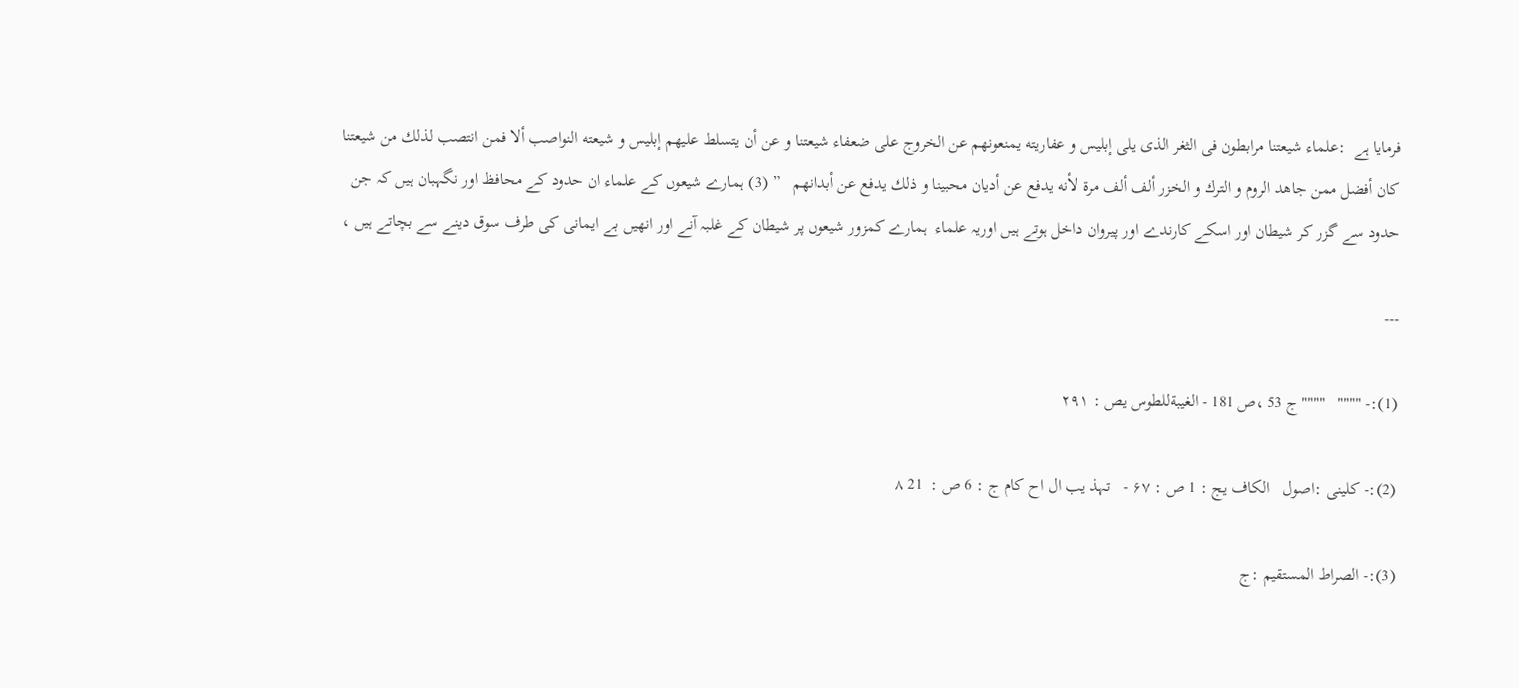فرمایا ہے  :علماء شیعتنا مرابطون فی الثغر الذی یلی إبلیس و عفاریته یمنعونهم عن الخروج علی ضعفاء شیعتنا و عن أن یتسلط علیهم إبلیس و شیعته النواصب ألا فمن انتصب لذلك من شیعتنا كان أفضل ممن جاهد الروم و الترك و الخزر ألف ألف مرة لأنه یدفع عن أدیان محبینا و ذلك یدفع عن أبدانهم   ” (3) ہمارے شیعوں کے علماء ان حدود کے محافظ اور نگہبان ہیں کہ جن حدود سے گزر کر شیطان اور اسکے کارندے اور پیروان داخل ہوتے ہیں اوریہ علماء  ہمارے کمزور شیعوں پر شیطان کے غلبہ آنے اور انھیں بے ایمانی کی طرف سوق دینے سے بچاتے ہیں ،

---

(1):- """"   """"ج 53 ،ص 181 - الغیبةللطوس یص : ۲۹۱

(2):- کلینی :اصول   الکاف یج : 1 ص : ۶۷ -   تہذ یب ال اح کام ج : 6 ص :  21 ۸

(3):- الصراط المستقیم :ج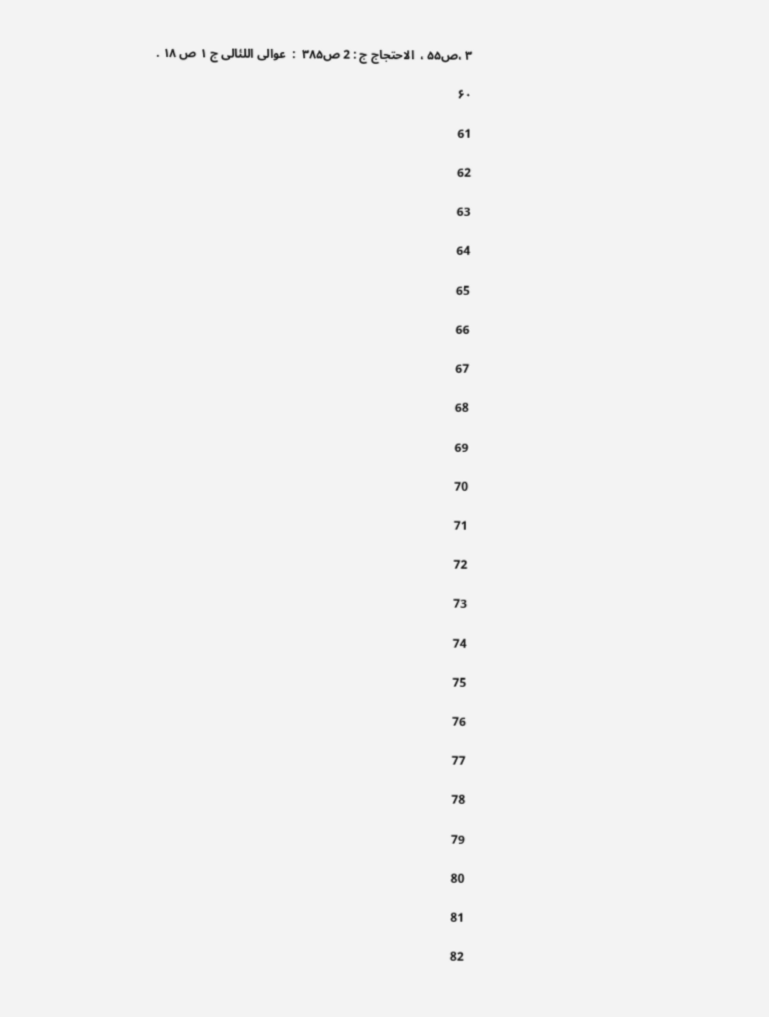۳ ،ص۵۵ ،  الاحتجاج ج : 2 ص۳۸۵  :  عوالی اللئالی ج ۱ ص ۱۸ .

۶۰

61

62

63

64

65

66

67

68

69

70

71

72

73

74

75

76

77

78

79

80

81

82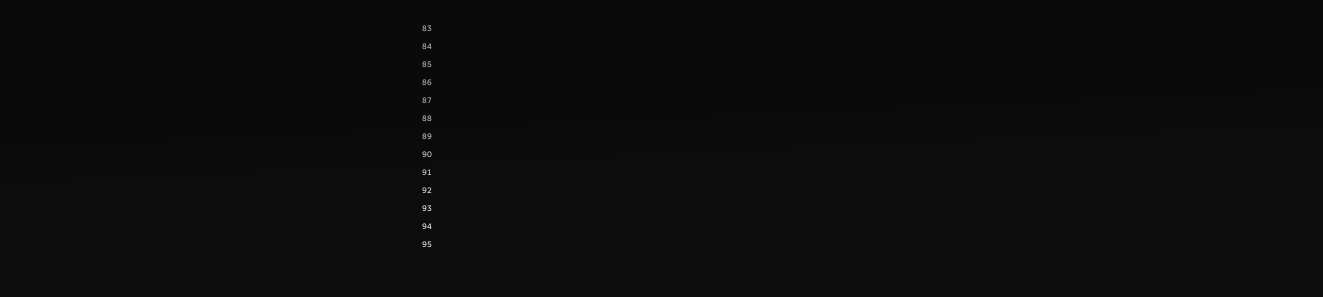83

84

85

86

87

88

89

90

91

92

93

94

95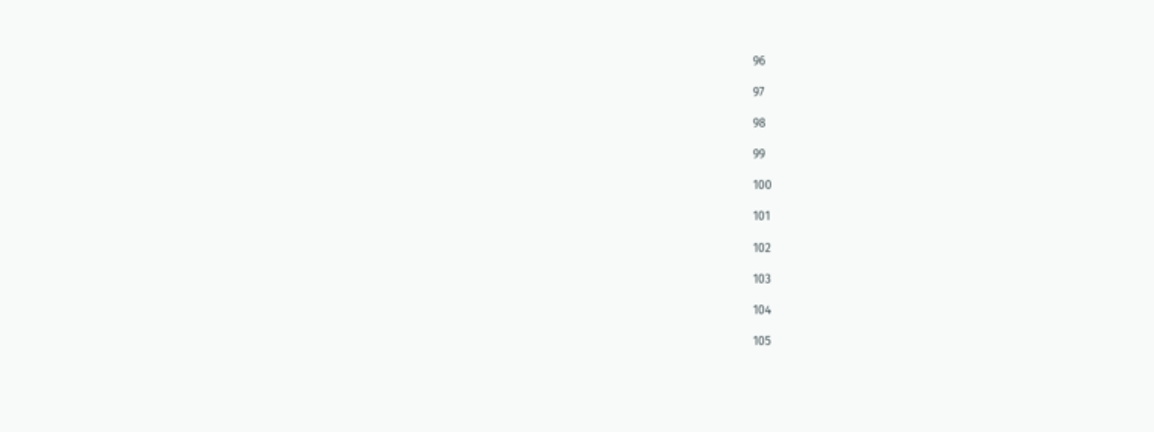96

97

98

99

100

101

102

103

104

105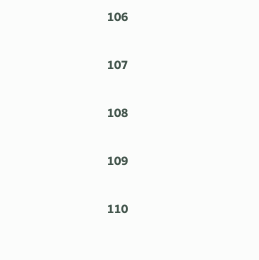106

107

108

109

110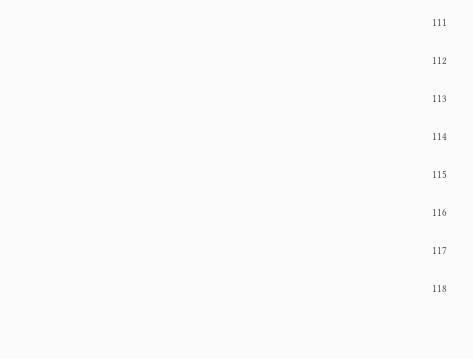111

112

113

114

115

116

117

118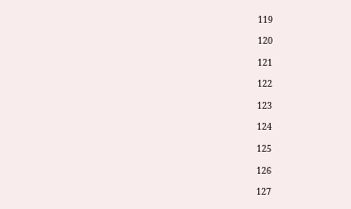119

120

121

122

123

124

125

126

127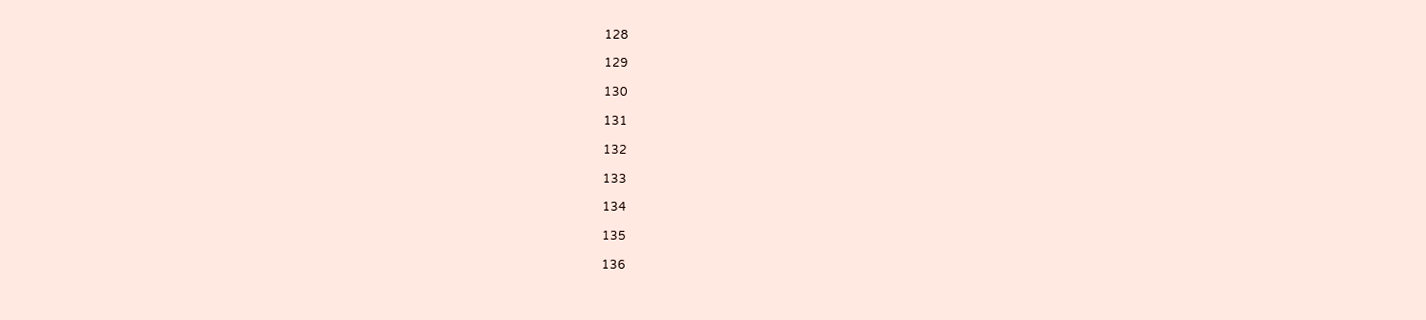128

129

130

131

132

133

134

135

136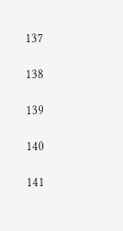137

138

139

140

141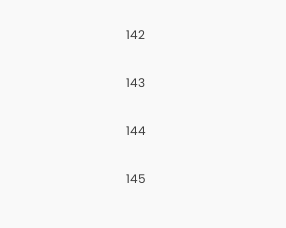142

143

144

145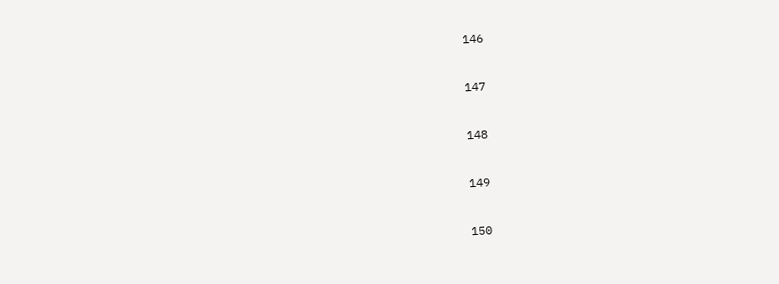146

147

148

149

150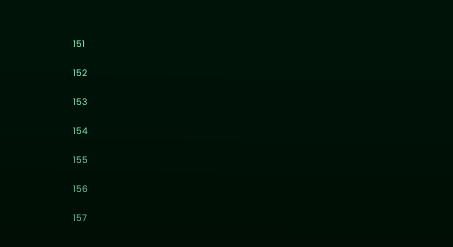151

152

153

154

155

156

157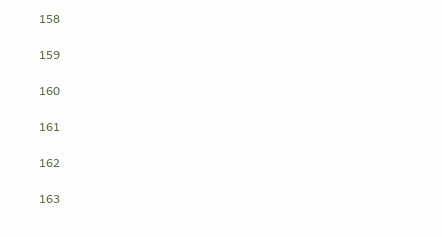158

159

160

161

162

163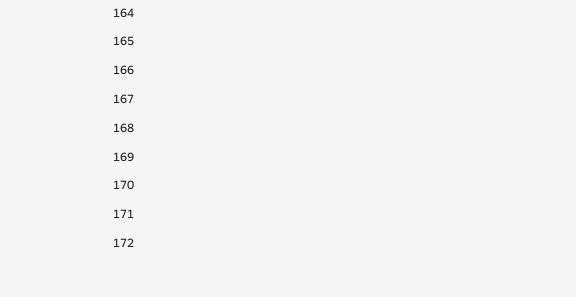164

165

166

167

168

169

170

171

172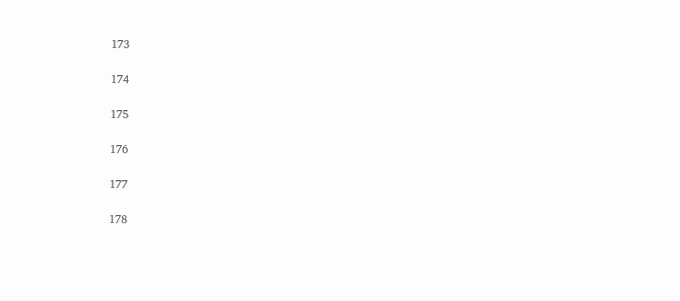173

174

175

176

177

178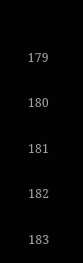179

180

181

182

183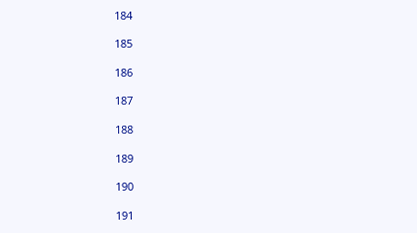184

185

186

187

188

189

190

191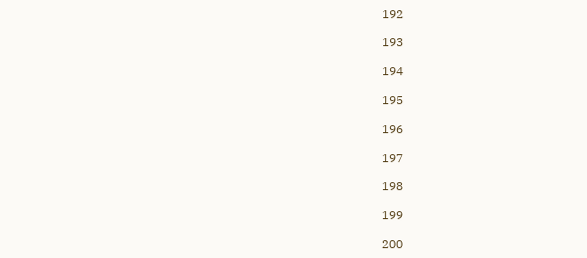192

193

194

195

196

197

198

199

200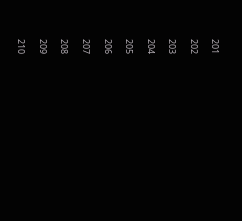201

202

203

204

205

206

207

208

209

210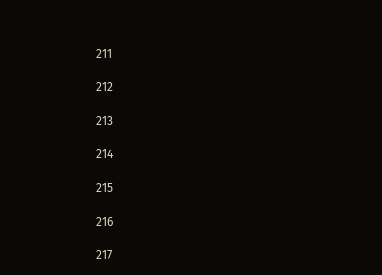211

212

213

214

215

216

217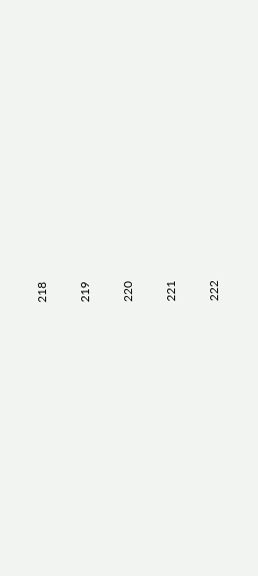218

219

220

221

222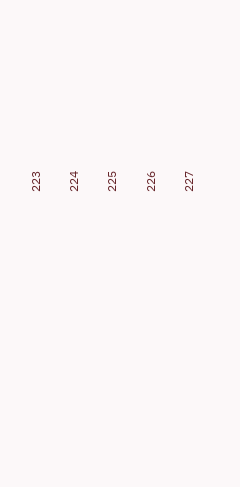223

224

225

226

227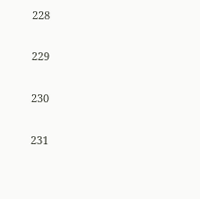228

229

230

231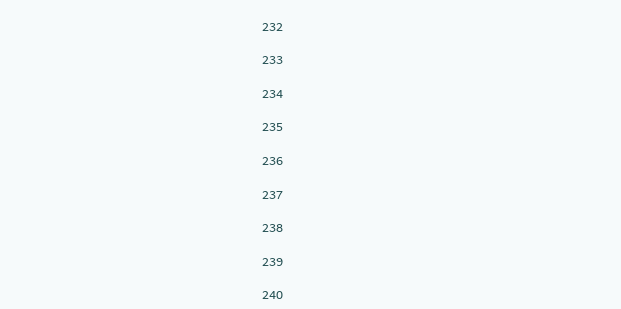232

233

234

235

236

237

238

239

240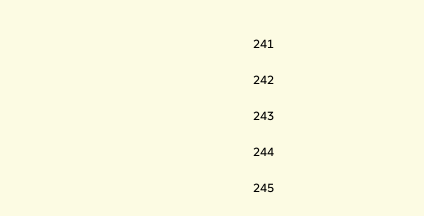241

242

243

244

245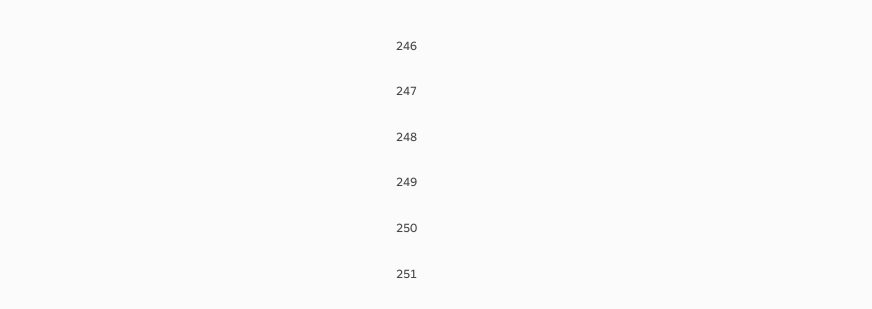246

247

248

249

250

251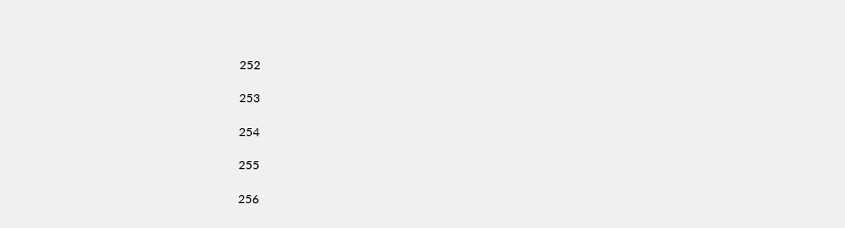252

253

254

255

256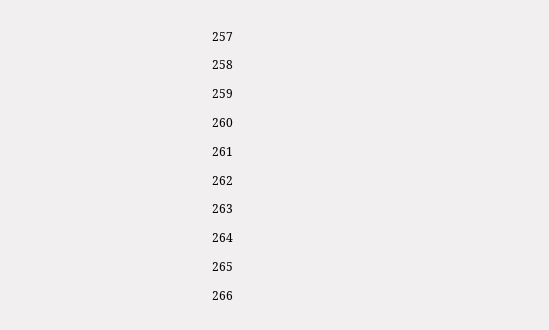257

258

259

260

261

262

263

264

265

266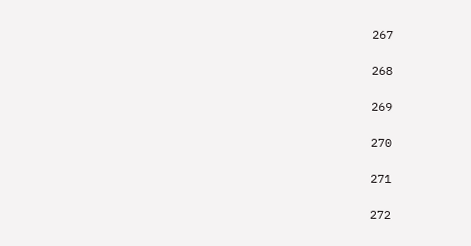267

268

269

270

271

272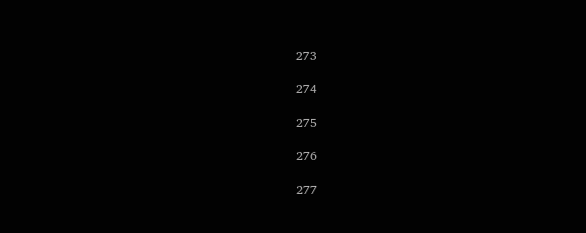273

274

275

276

277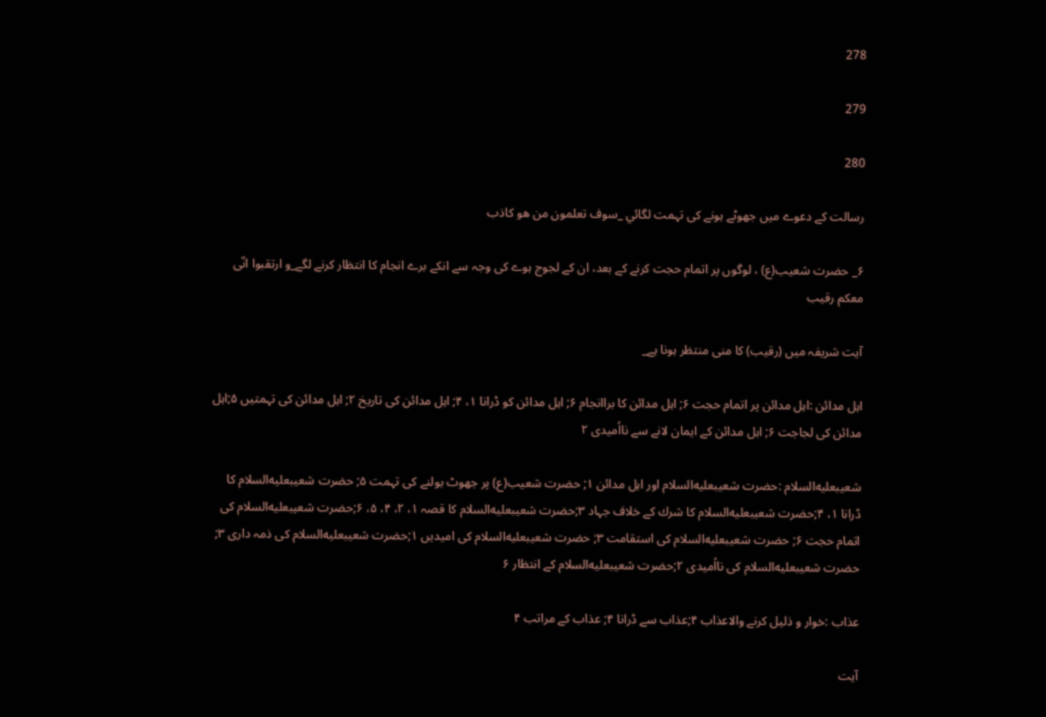278

279

280

رسالت كے دعوے ميں جھوٹے ہونے كى تہمت لگائي _سوف تعلمون من هو كاذب

۶_ حضرت شعيب(ع) ، لوگوں پر اتمام حجت كرنے كے بعد، ان كے لجوج ہوے كى وجہ سے انكے برے انجام كا انتظار كرنے لگے_و ارتقبوا انّى معكم رقيب

آيت شريفہ ميں (رقيب) كا منى منتظر ہونا ہے_

اہل مدائن :اہل مدائن پر اتمام حجت ۶; اہل مدائن كا براانجام ۶; اہل مدائن كو ڈرانا ۱، ۴; اہل مدائن كى تاريخ ۲; اہل مدائن كى تہمتيں ۵;اہل مدائن كى لجاجت ۶; اہل مدائن كے ايمان لانے سے نااُميدى ۲

شعيبعليه‌السلام :حضرت شعيبعليه‌السلام اور اہل مدائن ۱; حضرت شعيب(ع) پر جھوٹ بولنے كى تہمت ۵; حضرت شعيبعليه‌السلام كا ڈرانا ۱، ۴;حضرت شعيبعليه‌السلام كا شرك كے خلاف جہاد ۳;حضرت شعيبعليه‌السلام كا قصہ ۱، ۲، ۴، ۵، ۶;حضرت شعيبعليه‌السلام كى اتمام حجت ۶; حضرت شعيبعليه‌السلام كى استقامت ۳; حضرت شعيبعليه‌السلام كى اميديں ۱;حضرت شعيبعليه‌السلام كى ذمہ دارى ۳; حضرت شعيبعليه‌السلام كى نااُميدى ۲;حضرت شعيبعليه‌السلام كے انتظار ۶

عذاب :خوار و ذليل كرنے والاعذاب ۴;عذاب سے ڈرانا ۴; عذاب كے مراتب ۴

آیت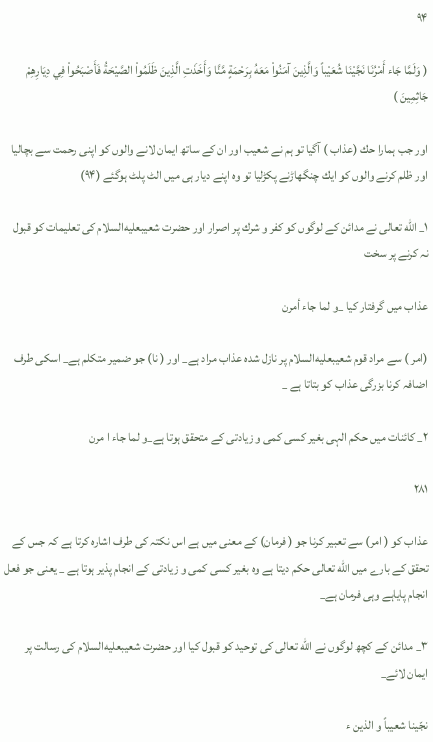۹۴

( وَلَمَّا جَاء أَمْرُنَا نَجَّيْنَا شُعَيْباً وَالَّذِينَ آمَنُواْ مَعَهُ بِرَحْمَةٍ مَّنَّا وَأَخَذَتِ الَّذِينَ ظَلَمُواْ الصَّيْحَةُ فَأَصْبَحُواْ فِي دِيَارِهِمْ جَاثِمِينَ )

اور جب ہمارا حك (عذاب ) آگيا تو ہم نے شعيب اور ان كے ساتھ ايمان لانے والوں كو اپنى رحمت سے بچاليا اور ظلم كرنے والوں كو ايك چنگھاڑنے پكڑليا تو وہ اپنے ديار ہى ميں الٹ پلٹ ہوگئے (۹۴)

۱_ الله تعالى نے مدائن كے لوگوں كو كفر و شرك پر اصرار اور حضرت شعيبعليه‌السلام كى تعليمات كو قبول نہ كرنے پر سخت

عذاب ميں گرفتار كيا _و لما جاء أمرن

(امر ) سے مراد قوم شعيبعليه‌السلام پر نازل شدہ عذاب مراد ہے_ اور ( نا) جو ضمير متكلم ہے_ اسكى طرف اضافہ كرنا بزرگى عذاب كو بتاتا ہے _

۲_ كائنات ميں حكم الہى بغير كسى كمى و زيادتى كے متحقق ہوتا ہے_و لما جاء ا مرن

۲۸۱

عذاب كو ( امر) سے تعبير كرنا جو ( فرمان) كے معنى ميں ہے اس نكتہ كى طرف اشارہ كرتا ہے كہ جس كے تحقق كے بارے ميں الله تعالى حكم ديتا ہے وہ بغير كسى كمى و زيادتى كے انجام پذير ہوتا ہے _ يعنى جو فعل انجام پاياہے وہى فرمان ہے_

۳_ مدائن كے كچھ لوگوں نے الله تعالى كى توحيد كو قبول كيا اور حضرت شعيبعليه‌السلام كى رسالت پر ايمان لائے_

نجّينا شعيباً و الذين ء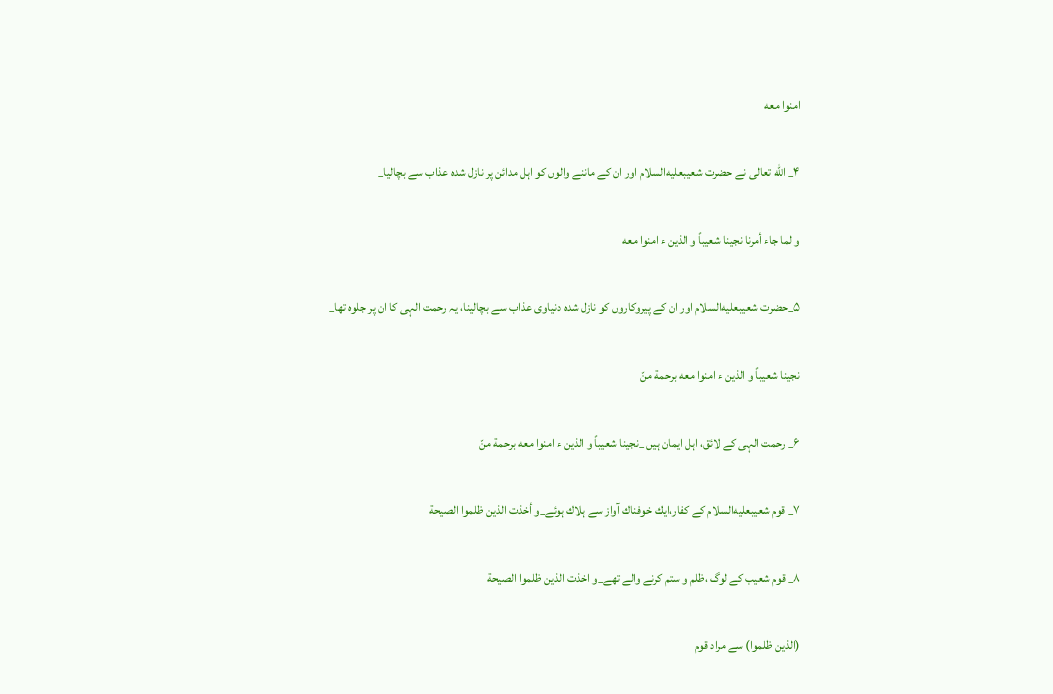امنوا معه

۴_ الله تعالى نے حضرت شعيبعليه‌السلام اور ان كے ماننے والوں كو اہل مدائن پر نازل شدہ عذاب سے بچاليا_

و لما جاء أمرنا نجينا شعيباً و الذين ء امنوا معه

۵_حضرت شعيبعليه‌السلام اور ان كے پيروكاروں كو نازل شدہ دنياوى عذاب سے بچالينا، يہ رحمت الہى كا ان پر جلوہ تھا_

نجينا شعيباً و الذين ء امنوا معه برحمة منّ

۶_ رحمت الہى كے لائق، اہل ايمان ہيں _نجينا شعيباً و الذين ء امنوا معه برحمة منّ

۷_ قوم شعيبعليه‌السلام كے كفار،ايك خوفناك آواز سے ہلاك ہوئے_و أخذت الذين ظلموا الصيحة

۸_ قوم شعيب كے لوگ ،ظلم و ستم كرنے والے تھے_و اخذت الذين ظلموا الصيحة

(الذين ظلموا) سے مراد قوم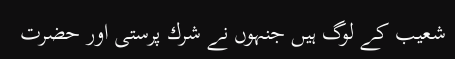شعيب كے لوگ ہيں جنہوں نے شرك پرستى اور حضرت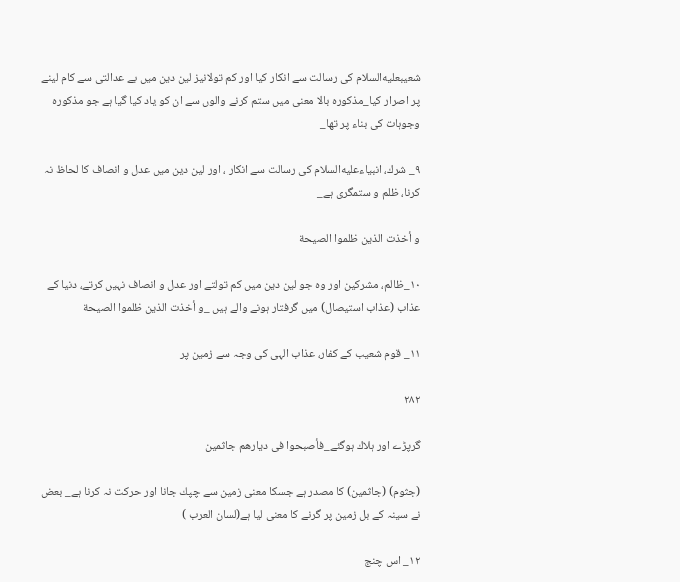شعيبعليه‌السلام كى رسالت سے انكار كيا اور كم تولانيز لين دين ميں بے عدالتى سے كام لينے پر اصرار كيا_مذكورہ بالا معنى ميں ستم كرنے والوں سے ان كو ياد كيا گيا ہے جو مذكورہ وجوہات كى بناء پر تھا_

۹_ شرك، انبياءعليه‌السلام كى رسالت سے انكار ، اور لين دين ميں عدل و انصاف كا لحاظ نہ كرنا، ظلم و ستمگرى ہے_

و أخذت الذين ظلموا الصيحة

۱۰_ظالم، مشركين اور وہ جو لين دين ميں كم تولتے اور عدل و انصاف نہيں كرتے، دنيا كے عذاب (عذاب استيصال) ميں گرفتار ہونے والے ہيں _و أخذت الذين ظلموا الصيحة

۱۱_ قوم شعيب كے كفار، عذاب الہى كى وجہ سے زمين پر

۲۸۲

گرپڑے اور ہلاك ہوگئے_فأصبحوا فى ديارهم جاثمين

(جثوم) (جاثمين) كا مصدر ہے جسكا معنى زمين سے چپك جانا اور حركت نہ كرنا ہے_ بعض نے سينہ كے بل زمين پر گرنے كا معنى ليا ہے(لسان العرب )

۱۲_ اس چنج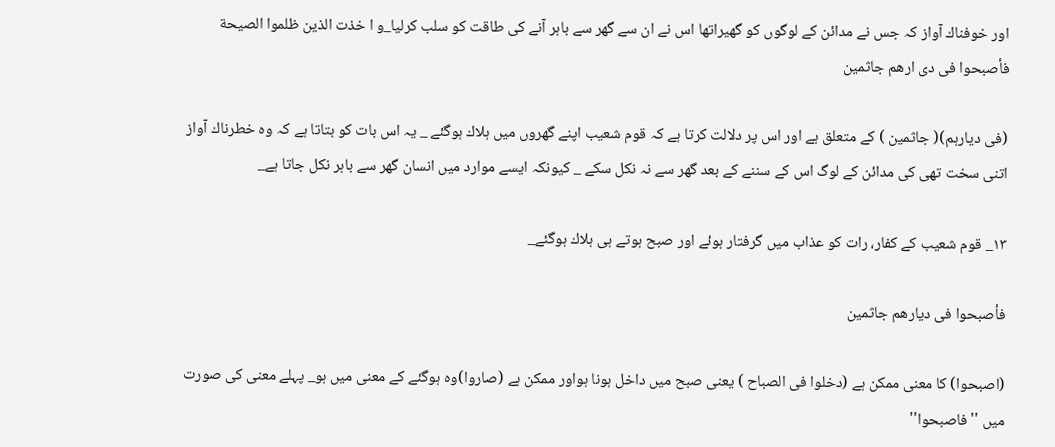اور خوفناك آواز كہ جس نے مدائن كے لوگوں كو گھيراتھا اس نے ان سے گھر سے باہر آنے كى طاقت كو سلب كرليا_و ا خذت الذين ظلموا الصيحة فأصبحوا فى دى ارهم جاثمين

(فى ديارہم)( جاثمين ) كے متعلق ہے اور اس پر دلالت كرتا ہے كہ قوم شعيب اپنے گھروں ميں ہلاك ہوگئے _ يہ اس بات كو بتاتا ہے كہ وہ خطرناك آواز اتنى سخت تھى كى مدائن كے لوگ اس كے سننے كے بعد گھر سے نہ نكل سكے _ كيونكہ ايسے موارد ميں انسان گھر سے باہر نكل جاتا ہے_

۱۳_ قوم شعيب كے كفار، رات كو عذاب ميں گرفتار ہوئے اور صبح ہوتے ہى ہلاك ہوگئے_

فأصبحوا فى ديارهم جاثمين

(اصبحوا) كا معنى ممكن ہے (دخلوا فى الصباح ) يعنى صبح ميں داخل ہونا ہواور ممكن ہے (صاروا)وہ ہوگئے كے معنى ميں ہو_ پہلے معنى كى صورت ميں ''فاصبحوا''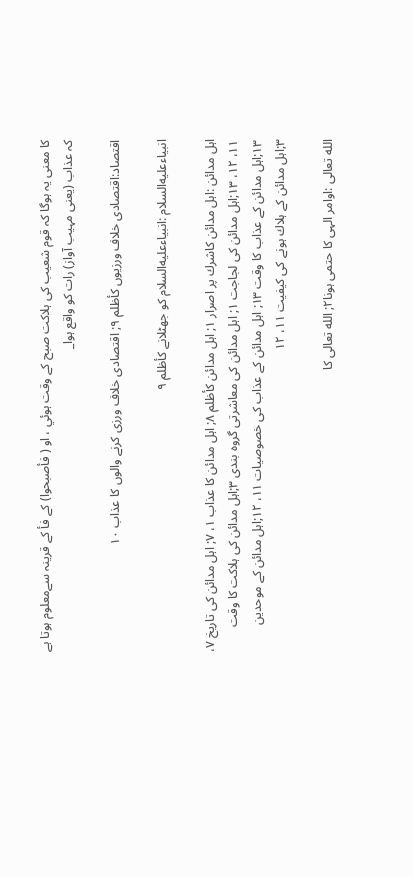كا معنى يہ ہوگا كہ قوم شعيب كى ہلاكت صبح كے وقت ہوئي ، او ( فأصبحوا) كے فأ كے قرينہ سےمعلوم ہوتا ہے كہ عذاب (يعنى مہيب آواز) رات كو واقع ہوا_

اقتصاد:اقتصادى خلاف ورزيوں كأظلم ۹; اقتصادى خلاف ورزى كرنے والوں كا عذاب ۱۰

انبياءعليه‌السلام :انبياءعليه‌السلام كو جھٹلانے كأظلم ۹

اہل مدائن :اہل مدائن كاشرك پر اصرار ۱; اہل مدائن كأظلم ۸; اہل مدائن كا عذاب ۱، ۷; اہل مدائن كى تاريخ ۷، ۱۱، ۱۲، ۱۳;اہل مدائن كى لجاجت ۱; اہل مدائن كى معاشرتى گروہ بندى ۳;اہل مدائن كى ہلاكت كا وقت ۱۳;اہل مدائن كے عذاب كا وقت ۱۳; اہل مدائن كے عذاب كى خصوصيات ۱۱، ۱۲;اہل مدائن كے موحدين ۳;اہل مدائن كے ہلاك ہونے كى كيفيت ۱۱، ۱۲

الله تعالى :اوامر الہى كا حتمى ہونا۲; الله تعالى كا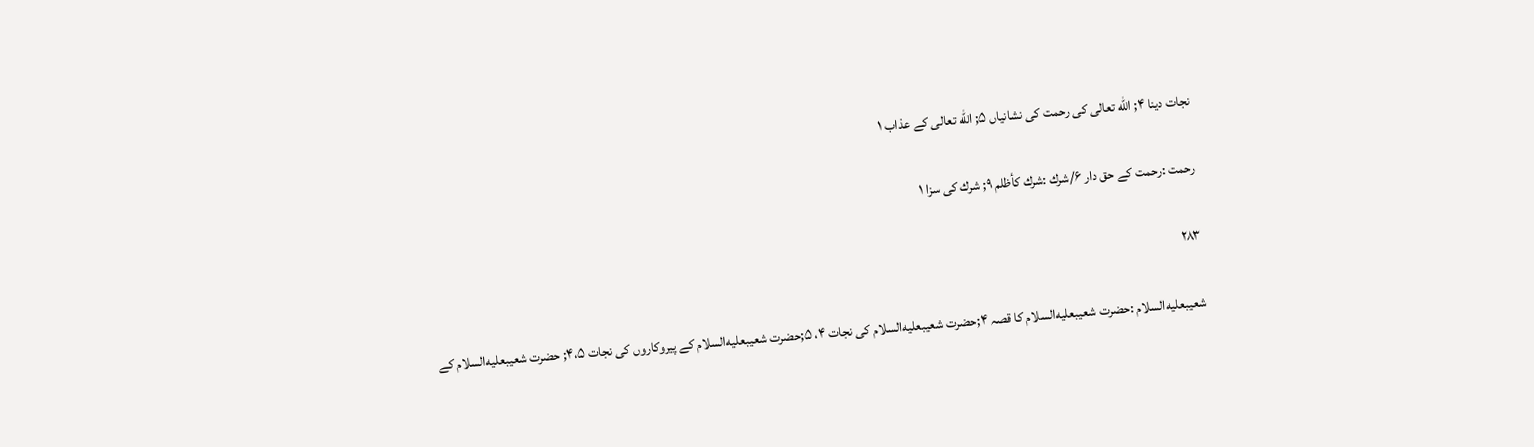نجات دينا ۴; الله تعالى كى رحمت كى نشانياں ۵; الله تعالى كے عذاب ۱

رحمت :رحمت كے حق دار ۶/شرك :شرك كأظلم ۹; شرك كى سزا ۱

۲۸۳

شعيبعليه‌السلام :حضرت شعيبعليه‌السلام كا قصہ ۴;حضرت شعيبعليه‌السلام كى نجات ۴، ۵;حضرت شعيبعليه‌السلام كے پيروكاروں كى نجات ۴،۵; حضرت شعيبعليه‌السلام كے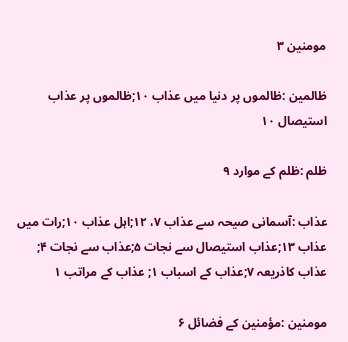مومنين ۳

ظالمين :ظالموں پر دنيا ميں عذاب ۱۰;ظالموں پر عذاب استيصال ۱۰

ظلم :ظلم كے موارد ۹

عذاب :آسمانى صيحہ سے عذاب ۷، ۱۲;اہل عذاب ۱۰;رات ميں عذاب ۱۳;عذاب استيصال سے نجات ۵;عذاب سے نجات ۴; عذاب كاذريعہ ۷;عذاب كے اسباب ۱; عذاب كے مراتب ۱

مومنين :مؤمنين كے فضائل ۶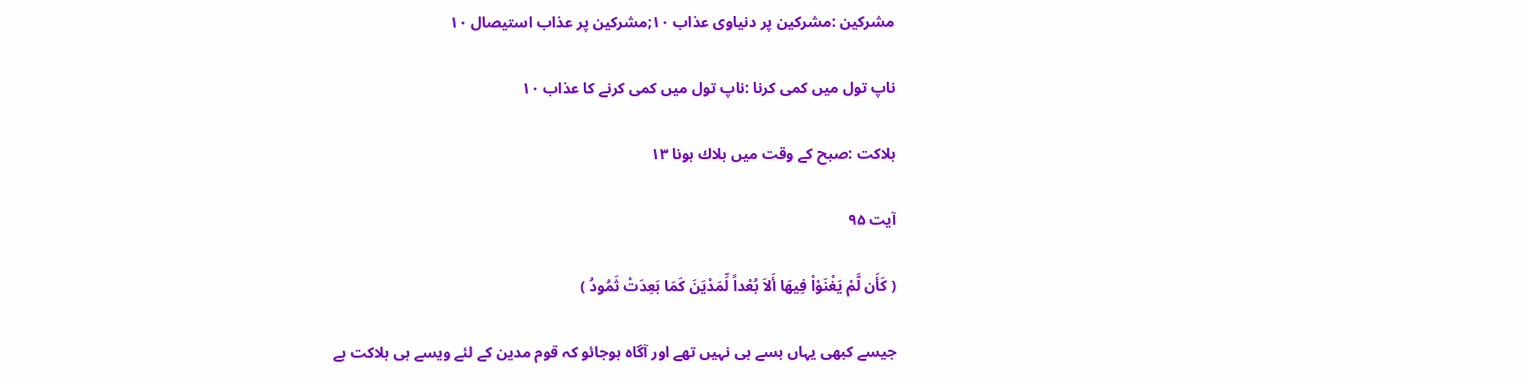مشركين :مشركين پر دنياوى عذاب ۱۰;مشركين پر عذاب استيصال ۱۰

ناپ تول ميں كمى كرنا :ناپ تول ميں كمى كرنے كا عذاب ۱۰

ہلاكت :صبح كے وقت ميں ہلاك ہونا ۱۳

آیت ۹۵

( كَأَن لَّمْ يَغْنَوْاْ فِيهَا أَلاَ بُعْداً لِّمَدْيَنَ كَمَا بَعِدَتْ ثَمُودُ )

جيسے كبھى يہاں بسے ہى نہيں تھے اور آگاہ ہوجائو كہ قوم مدين كے لئے ويسے ہى ہلاكت ہے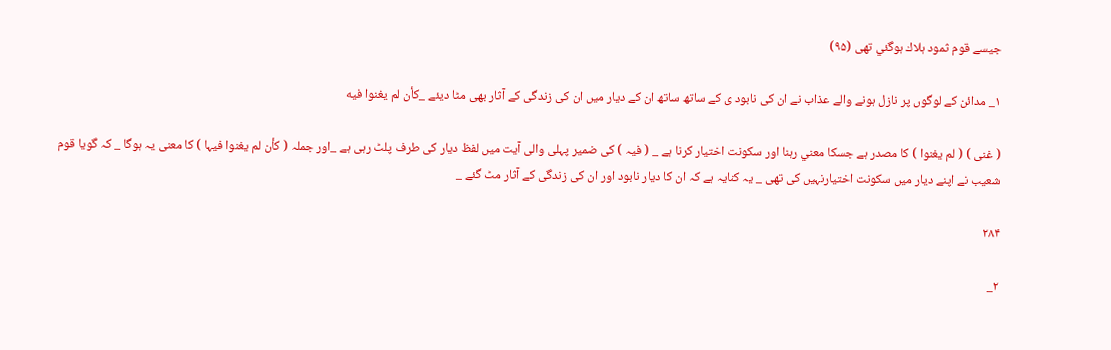جيسے قوم ثمود ہلاك ہوگئي تھى (۹۵)

۱_ مدائن كے لوگوں پر نازل ہونے والے عذاب نے ان كى نابود ى كے ساتھ ساتھ ان كے ديار ميں ان كى زندگى كے آثار بھى مٹا ديئے _كأن لم يغنوا فيه

( غنى ) ( لم يغنوا ) كا مصدر ہے جسكا معني رہنا اور سكونت اختيار كرنا ہے _ ( فيہ ) كى ضمير پہلى والى آيت ميں لفظ ديار كى طرف پلٹ رہى ہے _اور جملہ ( كأن لم يغنوا فيہا ) كا معنى يہ ہوگا _ كہ گويا قوم شعيب نے اپنے ديار ميں سكونت اختيارنہيں كى تھى _ يہ كنايہ ہے كہ ان كا ديار نابود اور ان كى زندگى كے آثار مٹ گئے _

۲۸۴

۲_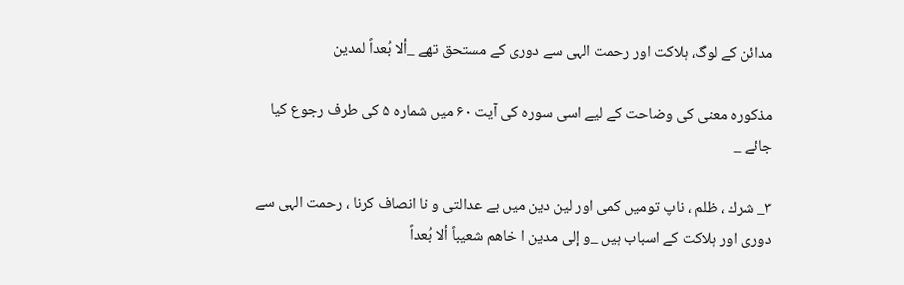مدائن كے لوگ، ہلاكت اور رحمت الہى سے دورى كے مستحق تھے _ألا بُعداً لمدين

مذكورہ معنى كى وضاحت كے ليے اسى سورہ كى آيت ۶۰ ميں شمارہ ۵ كى طرف رجوع كيا جائے _

۳_ شرك ، ظلم ، ناپ توميں كمى اور لين دين ميں بے عدالتى و نا انصاف كرنا ، رحمت الہى سے دورى اور ہلاكت كے اسباب ہيں _و إلى مدين ا خاهم شعيباً ألا بُعداً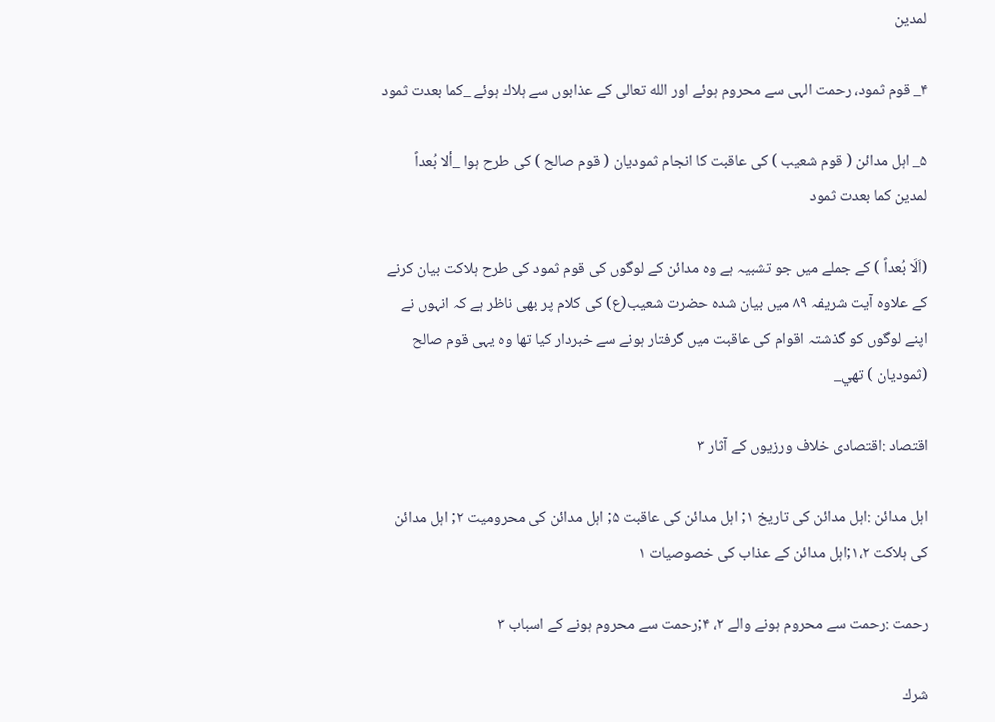لمدين

۴_ قوم ثمود، رحمت الہى سے محروم ہوئے اور الله تعالى كے عذابوں سے ہلاك ہوئے _كما بعدت ثمود

۵_ اہل مدائن ( قوم شعيب ) كى عاقبت كا انجام ثموديان ( قوم صالح ) كى طرح ہوا _ألا بُعداً لمدين كما بعدت ثمود

(اَلَا بُعداً ) كے جملے ميں جو تشبيہ ہے وہ مدائن كے لوگوں كى قوم ثمود كى طرح ہلاكت بيان كرنے كے علاوہ آيت شريفہ ۸۹ ميں بيان شدہ حضرت شعيب(ع) كى كلام پر بھى ناظر ہے كہ انہوں نے اپنے لوگوں كو گذشتہ اقوام كى عاقبت ميں گرفتار ہونے سے خبردار كيا تھا وہ يہى قوم صالح (ثموديان ) تھي_

اقتصاد :اقتصادى خلاف ورزيوں كے آثار ۳

اہل مدائن :اہل مدائن كى تاريخ ۱; اہل مدائن كى عاقبت ۵; اہل مدائن كى محروميت ۲; اہل مدائن كى ہلاكت ۱،۲;اہل مدائن كے عذاب كى خصوصيات ۱

رحمت :رحمت سے محروم ہونے والے ۲، ۴;رحمت سے محروم ہونے كے اسباب ۳

شرك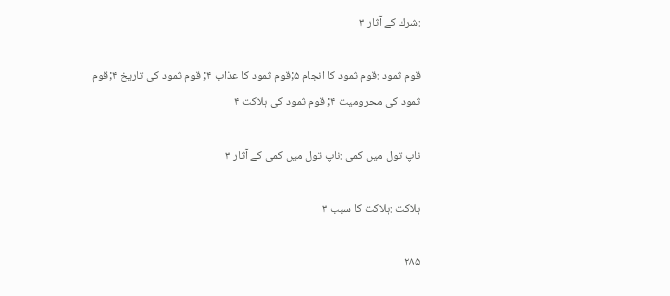:شرك كے آثار ۳

قوم ثمود :قوم ثمود كا انجام ۵;قوم ثمود كا عذاب ۴; قوم ثمود كى تاريخ ۴;قوم ثمود كى محروميت ۴; قوم ثمود كى ہلاكت ۴

ناپ تول ميں كمى :ناپ تول ميں كمى كے آثار ۳

ہلاكت :ہلاكت كا سبب ۳

۲۸۵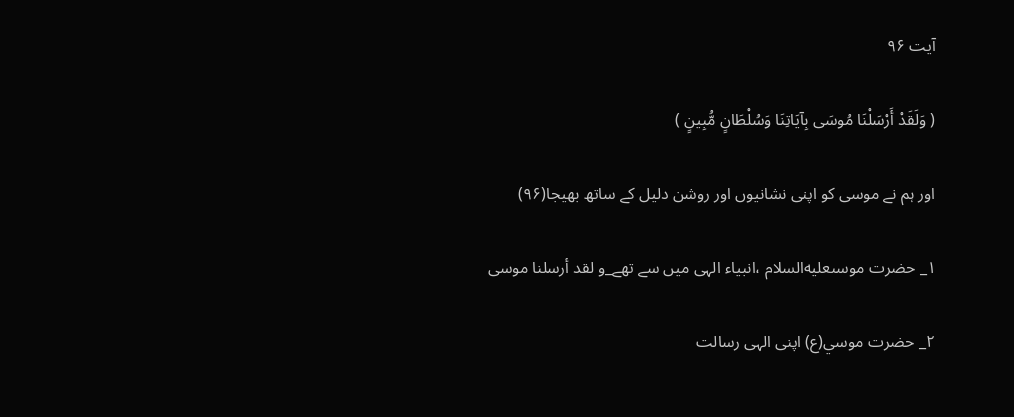آیت ۹۶

( وَلَقَدْ أَرْسَلْنَا مُوسَى بِآيَاتِنَا وَسُلْطَانٍ مُّبِينٍ )

اور ہم نے موسى كو اپنى نشانيوں اور روشن دليل كے ساتھ بھيجا(۹۶)

۱_ حضرت موسىعليه‌السلام ،انبياء الہى ميں سے تھے_و لقد أرسلنا موسى

۲_ حضرت موسي(ع) اپنى الہى رسالت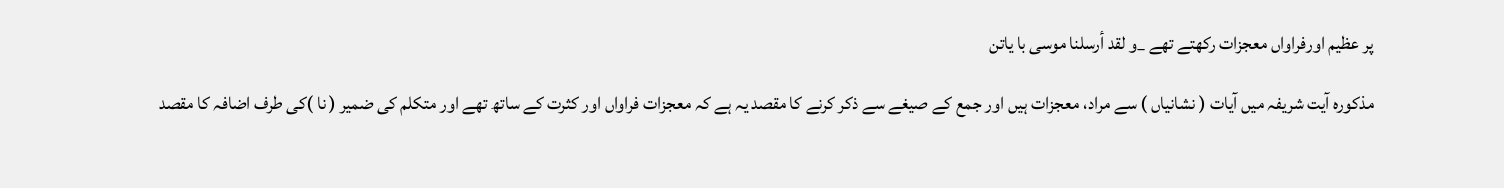پر عظيم اورفراواں معجزات ركھتے تھے _و لقد أرسلنا موسى با ياتن

مذكورہ آيت شريفہ ميں آيات ( نشانياں ) سے مراد، معجزات ہيں اور جمع كے صيغے سے ذكر كرنے كا مقصد يہ ہے كہ معجزات فراواں اور كثرت كے ساتھ تھے اور متكلم كى ضمير ( نا )كى طرف اضافہ كا مقصد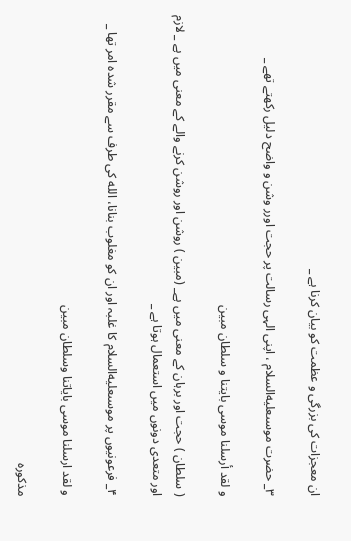ان معجزات كى بزرگى و عظمت كو بيان كرنا ہے _

۳_ حضرت موسىعليه‌السلام ، اپنى الہى رسالت پر حجت اورر وشن و واضح دليل ركھتے تھے _

و لقد أرسلنا موسى بايتنا و سلطان مبين

( سلطان ) حجت اور برہان كے معنى ميں ہے_ (مبين ) روشن اور روشن كرنے والے كے معنى ميں ہے _ لازم اور متعدى دونوں ميں استعمال ہوتا ہے _

۴_ فرعونيوں پر موسىعليه‌السلام كا غلبہ اور ان كو مغلوب بنانا، الله كى طرف سے مقرر شدہ امر تھا _

و لقد ارسلنا موسى باياتنا وسلطان مبين

مذكورہ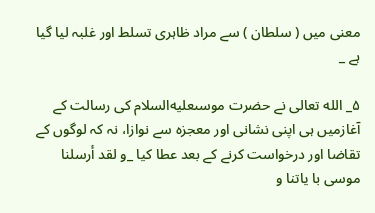معنى ميں ( سلطان ) سے مراد ظاہرى تسلط اور غلبہ ليا گيا ہے _

۵_ الله تعالى نے حضرت موسىعليه‌السلام كى رسالت كے آغازميں ہى اپنى نشانى اور معجزہ سے نوازا، نہ كہ لوگوں كے تقاضا اور درخواست كرنے كے بعد عطا كيا _و لقد أرسلنا موسى با ياتنا و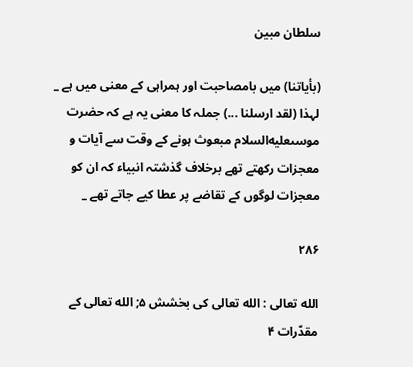سلطان مبين

(بأياتنا) ميں بامصاحبت اور ہمراہى كے معنى ميں ہے _ لہذا (لقد ارسلنا ...) جملہ كا معنى يہ ہے كہ حضرت موسىعليه‌السلام مبعوث ہونے كے وقت سے آيات و معجزات ركھتے تھے برخلاف گذشتہ انبياء كہ ان كو معجزات لوگوں كے تقاضے پر عطا كيے جاتے تھے _

۲۸۶

الله تعالى : الله تعالى كى بخشش ۵; الله تعالى كے مقدّرات ۴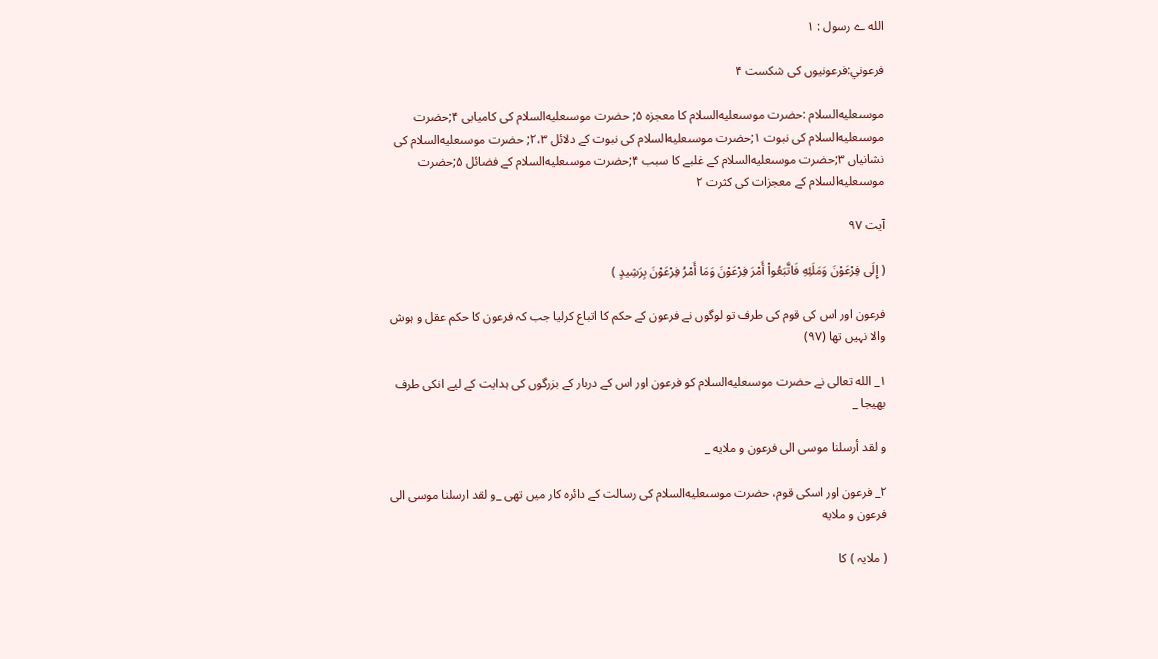الله ے رسول : ۱

فرعوني:فرعونيوں كى شكست ۴

موسىعليه‌السلام :حضرت موسىعليه‌السلام كا معجزہ ۵; حضرت موسىعليه‌السلام كى كاميابى ۴;حضرت موسىعليه‌السلام كى نبوت ۱;حضرت موسىعليه‌السلام كى نبوت كے دلائل ۲،۳; حضرت موسىعليه‌السلام كى نشانياں ۳;حضرت موسىعليه‌السلام كے غلبے كا سبب ۴;حضرت موسىعليه‌السلام كے فضائل ۵;حضرت موسىعليه‌السلام كے معجزات كى كثرت ۲

آیت ۹۷

( إِلَى فِرْعَوْنَ وَمَلَئِهِ فَاتَّبَعُواْ أَمْرَ فِرْعَوْنَ وَمَا أَمْرُ فِرْعَوْنَ بِرَشِيدٍ )

فرعون اور اس كى قوم كى طرف تو لوگوں نے فرعون كے حكم كا اتباع كرليا جب كہ فرعون كا حكم عقل و ہوش والا نہيں تھا (۹۷)

۱_ الله تعالى نے حضرت موسىعليه‌السلام كو فرعون اور اس كے دربار كے بزرگوں كى ہدايت كے ليے انكى طرف بھيجا _

و لقد أرسلنا موسى الى فرعون و ملايه _

۲_ فرعون اور اسكى قوم، حضرت موسىعليه‌السلام كى رسالت كے دائرہ كار ميں تھى _و لقد ارسلنا موسى الى فرعون و ملايه

( ملايہ ) كا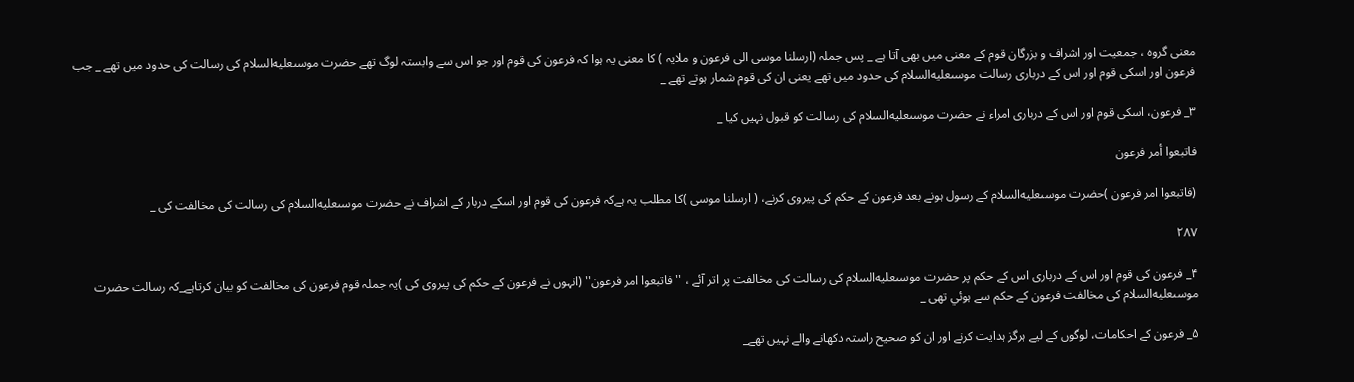معنى گروہ ، جمعيت اور اشراف و بزرگان قوم كے معنى ميں بھى آتا ہے _ پس جملہ (ارسلنا موسى الى فرعون و ملايہ ) كا معنى يہ ہوا كہ فرعون كى قوم اور جو اس سے وابستہ لوگ تھے حضرت موسىعليه‌السلام كى رسالت كى حدود ميں تھے _ جب فرعون اور اسكى قوم اور اس كے دربارى رسالت موسىعليه‌السلام كى حدود ميں تھے يعنى ان كى قوم شمار ہوتے تھے _

۳_ فرعون، اسكى قوم اور اس كے دربارى امراء نے حضرت موسىعليه‌السلام كى رسالت كو قبول نہيں كيا _

فاتبعوا أمر فرعون

(فاتبعوا امر فرعون )حضرت موسىعليه‌السلام كے رسول ہونے بعد فرعون كے حكم كى پيروى كرنے، ( ارسلنا موسى )كا مطلب يہ ہےكہ فرعون كى قوم اور اسكے دربار كے اشراف نے حضرت موسىعليه‌السلام كى رسالت كى مخالفت كى _

۲۸۷

۴_ فرعون كى قوم اور اس كے دربارى اس كے حكم پر حضرت موسىعليه‌السلام كى رسالت كى مخالفت پر اتر آئے ، ''فاتبعوا امر فرعون'' (انہوں نے فرعون كے حكم كى پيروى كى )يہ جملہ قوم فرعون كى مخالفت كو بيان كرتاہے_كہ رسالت حضرت موسىعليه‌السلام كى مخالفت فرعون كے حكم سے ہوئي تھى _

۵_ فرعون كے احكامات، لوگوں كے ليے ہرگز ہدايت كرنے اور ان كو صحيح راستہ دكھانے والے نہيں تھے_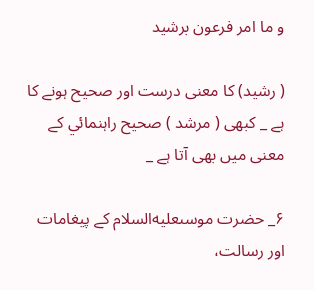و ما امر فرعون برشيد

( رشيد) كا معنى درست اور صحيح ہونے كا ہے _ كبھى ( مرشد ) صحيح راہنمائي كے معنى ميں بھى آتا ہے _

۶_ حضرت موسىعليه‌السلام كے پيغامات اور رسالت،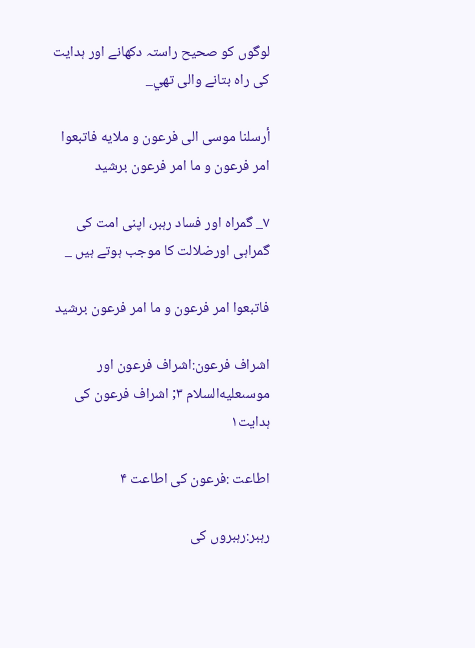لوگوں كو صحيح راستہ دكھانے اور ہدايت كى راہ بتانے والى تھي_

أرسلنا موسى الى فرعون و ملايه فاتبعوا امر فرعون و ما امر فرعون برشيد

۷_ گمراہ اور فساد رہبر، اپنى امت كى گمراہى اورضلالت كا موجب ہوتے ہيں _

فاتبعوا امر فرعون و ما امر فرعون برشيد

اشراف فرعون:اشراف فرعون اور موسىعليه‌السلام ۳; اشراف فرعون كى ہدايت۱

اطاعت :فرعون كى اطاعت ۴

رہبر:رہبروں كى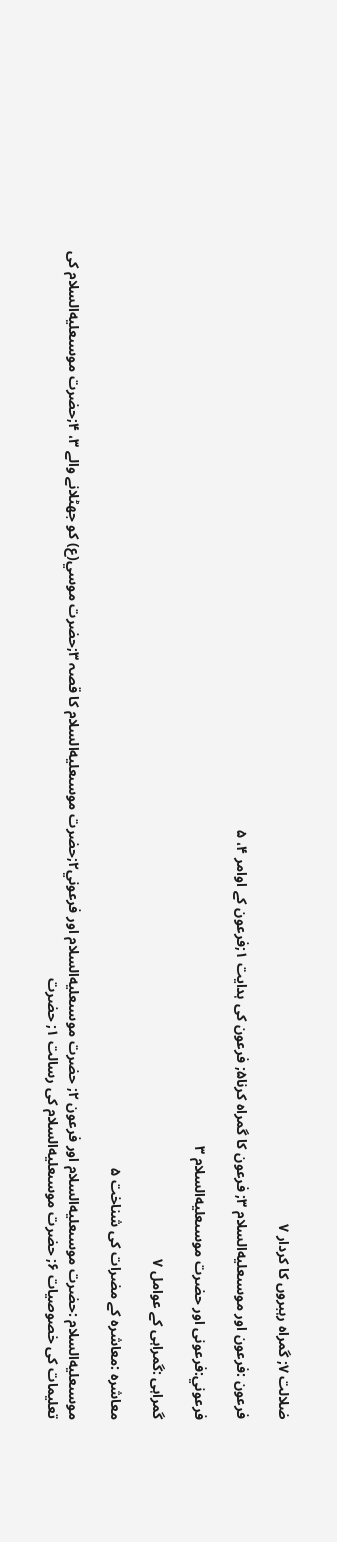ضلالت ۷; گمراہ رہبروں كا كردار ۷

فرعون :فرعون اور موسىعليه‌السلام ۳; فرعون كا گمراہ كرنا۵; فرعون كى ہدايت ۱;فرعون كے اوامر ۴، ۵

فرعوني:فرعونى اور حضرت موسىعليه‌السلام ۳

گمراہى :گمراہى كے عوامل ۷

معاشرہ :معاشرہ كے مضرات كى شناخت ۵

موسىعليه‌السلام :حضرت موسىعليه‌السلام اور فرعون ۲; حضرت موسىعليه‌السلام اور فرعوني۲;حضرت موسىعليه‌السلام كا قصہ ۳;حضرت موسي(ع) كو جھٹلانے والے ۳، ۴;حضرت موسىعليه‌السلام كى تعليمات كى خصوصيات ۶; حضرت موسىعليه‌السلام كى رسالت ۱; حضرت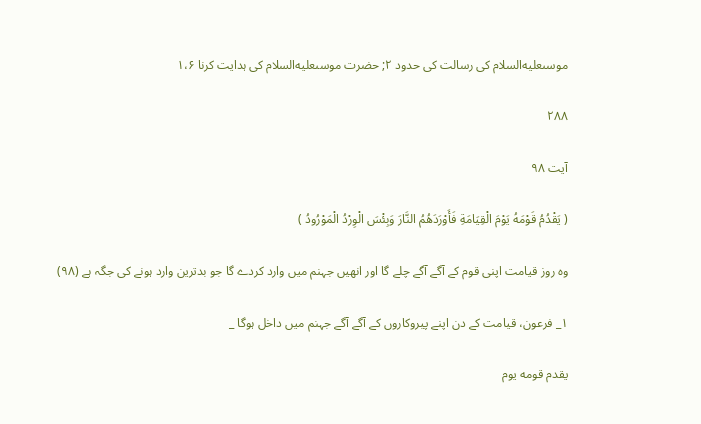موسىعليه‌السلام كى رسالت كى حدود ۲; حضرت موسىعليه‌السلام كى ہدايت كرنا ۱،۶

۲۸۸

آیت ۹۸

( يَقْدُمُ قَوْمَهُ يَوْمَ الْقِيَامَةِ فَأَوْرَدَهُمُ النَّارَ وَبِئْسَ الْوِرْدُ الْمَوْرُودُ )

وہ روز قيامت اپنى قوم كے آگے آگے چلے گا اور انھيں جہنم ميں وارد كردے گا جو بدترين وارد ہونے كى جگہ ہے (۹۸)

۱_ فرعون، قيامت كے دن اپنے پيروكاروں كے آگے آگے جہنم ميں داخل ہوگا _

يقدم قومه يوم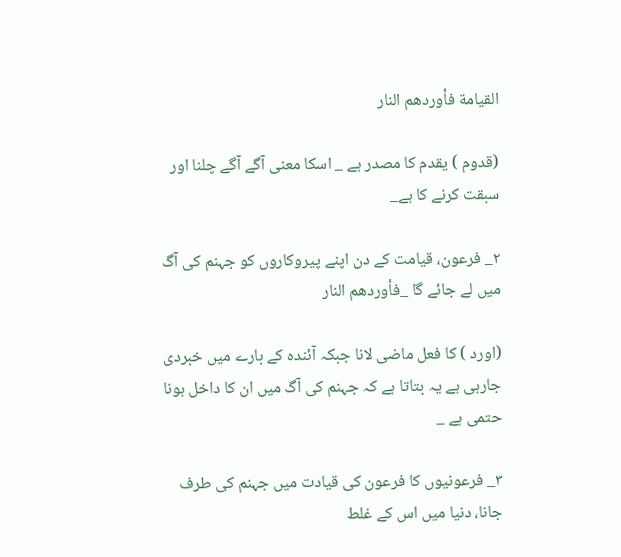القيامة فأوردهم النار

(قدوم ) يقدم كا مصدر ہے _ اسكا معنى آگے آگے چلنا اور سبقت كرنے كا ہے_

۲_ فرعون، قيامت كے دن اپنے پيروكاروں كو جہنم كى آگ ميں لے جائے گا _فأوردهم النار

(اورد ) كا فعل ماضى لانا جبكہ آئندہ كے بارے ميں خبردى جارہى ہے يہ بتاتا ہے كہ جہنم كى آگ ميں ان كا داخل ہونا حتمى ہے _

۳_ فرعونيوں كا فرعون كى قيادت ميں جہنم كى طرف جانا، دنيا ميں اس كے غلط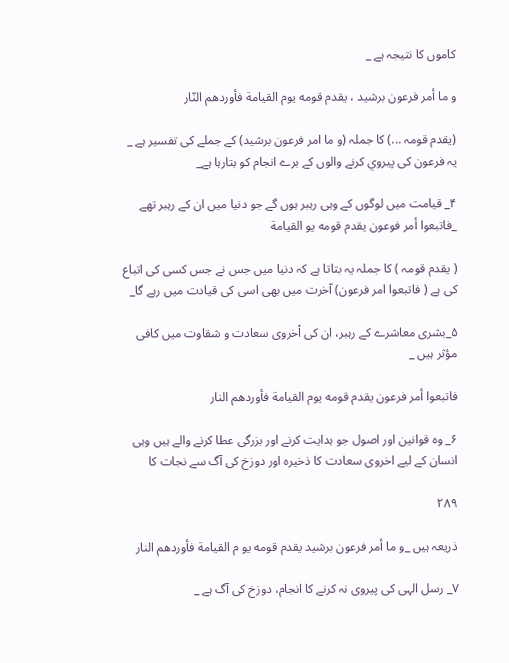كاموں كا نتيجہ ہے _

و ما أمر فرعون برشيد ، يقدم قومه يوم القيامة فأوردهم النّار

(يقدم قومہ ...) كا جملہ (و ما امر فرعون برشيد) كے جملے كى تفسير ہے _ يہ فرعون كى پيروي كرنے والوں كے برے انجام كو بتارہا ہے_

۴_ قيامت ميں لوگوں كے وہى رہبر ہوں گے جو دنيا ميں ان كے رہبر تھے _فاتبعوا أمر فوعون يقدم قومه يو القيامة

( يقدم قومہ ) كا جملہ يہ بتاتا ہے كہ دنيا ميں جس نے جس كسى كى اتباع كى ہے ( فاتبعوا امر فرعون) آخرت ميں بھى اسى كى قيادت ميں رہے گا_

۵_بشرى معاشرے كے رہبر، ان كى اْخروى سعادت و شقاوت ميں كافى مؤثر ہيں _

فاتبعوا أمر فرعون يقدم قومه يوم القيامة فأوردهم النار

۶_ وہ قوانين اور اصول جو ہدايت كرنے اور بزرگى عطا كرنے والے ہيں وہى انسان كے ليے اخروى سعادت كا ذخيرہ اور دوزخ كى آگ سے نجات كا

۲۸۹

ذريعہ ہيں _و ما أمر فرعون برشيد يقدم قومه يو م القيامة فأوردهم النار

۷_ رسل الہى كى پيروى نہ كرنے كا انجام، دوزخ كى آگ ہے _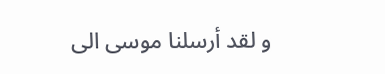و لقد أرسلنا موسى الى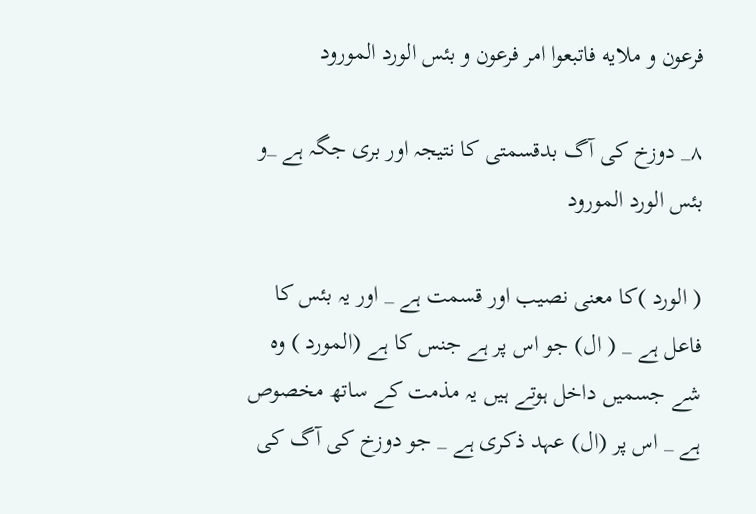فرعون و ملايه فاتبعوا امر فرعون و بئس الورد المورود

۸_ دوزخ كى آگ بدقسمتى كا نتيجہ اور برى جگہ ہے _و بئس الورد المورود

( الورد )كا معنى نصيب اور قسمت ہے _ اور يہ بئس كا فاعل ہے _ ( ال) جو اس پر ہے جنس كا ہے (المورد ) وہ شے جسميں داخل ہوتے ہيں يہ مذمت كے ساتھ مخصوص ہے _ اس پر (ال) عہد ذكرى ہے _ جو دوزخ كى آگ كى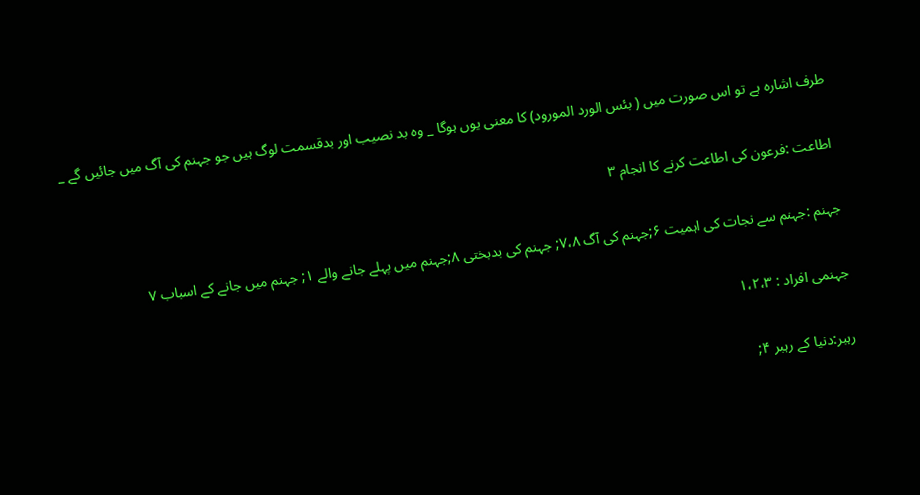طرف اشارہ ہے تو اس صورت ميں ( بئس الورد المورود) كا معنى يوں ہوگا _ وہ بد نصيب اور بدقسمت لوگ ہيں جو جہنم كى آگ ميں جائيں گے _

اطاعت :فرعون كى اطاعت كرنے كا انجام ۳

جہنم :جہنم سے نجات كى اہميت ۶;جہنم كى آگ ۷،۸; جہنم كى بدبختى ۸;جہنم ميں پہلے جانے والے ۱; جہنم ميں جانے كے اسباب ۷

جہنمى افراد : ۱،۲،۳

رہبر:دنيا كے رہبر ۴;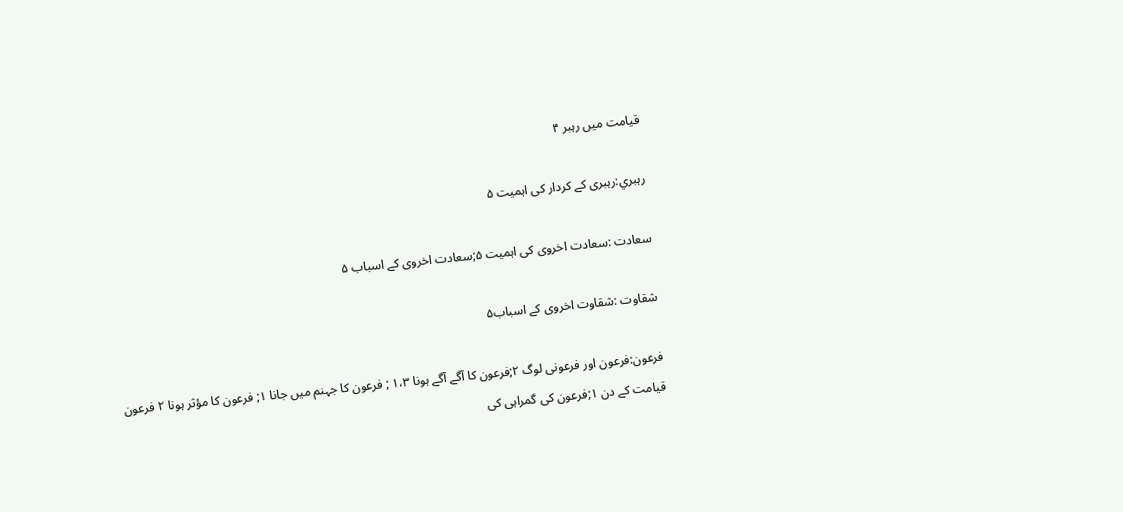قيامت ميں رہبر ۴

رہبري:رہبرى كے كردار كى اہميت ۵

سعادت :سعادت اخروى كى اہميت ۵;سعادت اخروى كے اسباب ۵

شقاوت :شقاوت اخروى كے اسباب۵

فرعون:فرعون اور فرعونى لوگ ۲;فرعون كا آگے آگے ہونا ۱،۳ ; فرعون كا جہنم ميں جانا ۱; فرعون كا مؤثر ہونا ۲ فرعون قيامت كے دن ۱;فرعون كى گمراہى كى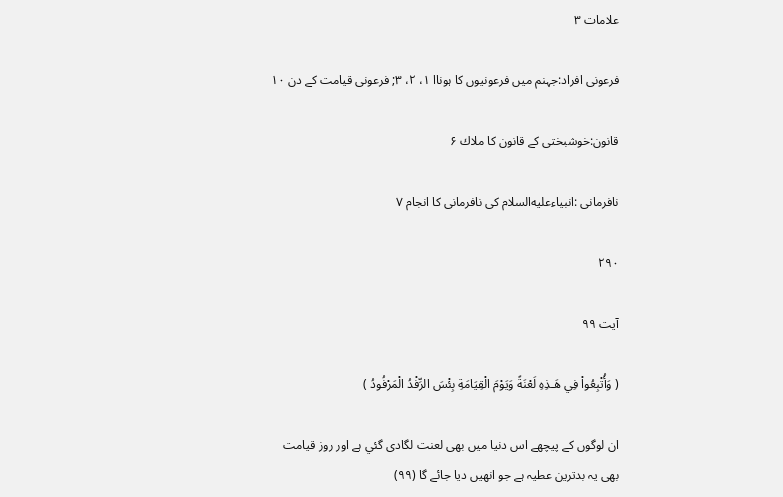علامات ۳

فرعونى افراد:جہنم ميں فرعونيوں كا ہوناا ۱، ۲، ۳; فرعونى قيامت كے دن ۱۰

قانون:خوشبختى كے قانون كا ملاك ۶

نافرمانى :انبياءعليه‌السلام كى نافرمانى كا انجام ۷

۲۹۰

آیت ۹۹

( وَأُتْبِعُواْ فِي هَـذِهِ لَعْنَةً وَيَوْمَ الْقِيَامَةِ بِئْسَ الرِّفْدُ الْمَرْفُودُ )

ان لوگوں كے پيچھے اس دنيا ميں بھى لعنت لگادى گئي ہے اور روز قيامت بھى يہ بدترين عطيہ ہے جو انھيں ديا جائے گا (۹۹)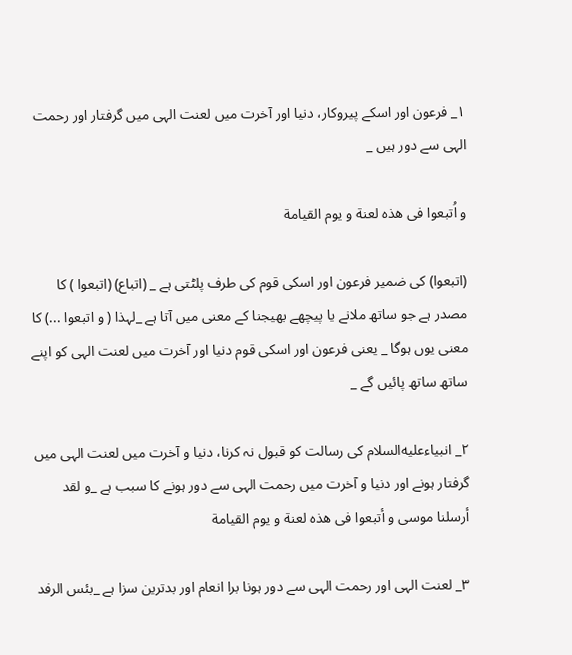۱_ فرعون اور اسكے پيروكار، دنيا اور آخرت ميں لعنت الہى ميں گرفتار اور رحمت الہى سے دور ہيں _

و اُتبعوا فى هذه لعنة و يوم القيامة

(اتبعوا) كى ضمير فرعون اور اسكى قوم كى طرف پلٹتى ہے _ (اتباع) (اتبعوا ) كا مصدر ہے جو ساتھ ملانے يا پيچھے بھيجنا كے معنى ميں آتا ہے _لہذا ( و اتبعوا ...) كا معنى يوں ہوگا _ يعنى فرعون اور اسكى قوم دنيا اور آخرت ميں لعنت الہى كو اپنے ساتھ ساتھ پائيں گے _

۲_ انبياءعليه‌السلام كى رسالت كو قبول نہ كرنا، دنيا و آخرت ميں لعنت الہى ميں گرفتار ہونے اور دنيا و آخرت ميں رحمت الہى سے دور ہونے كا سبب ہے _و لقد أرسلنا موسى و أتبعوا فى هذه لعنة و يوم القيامة

۳_ لعنت الہى اور رحمت الہى سے دور ہونا برا انعام اور بدترين سزا ہے _بئس الرفد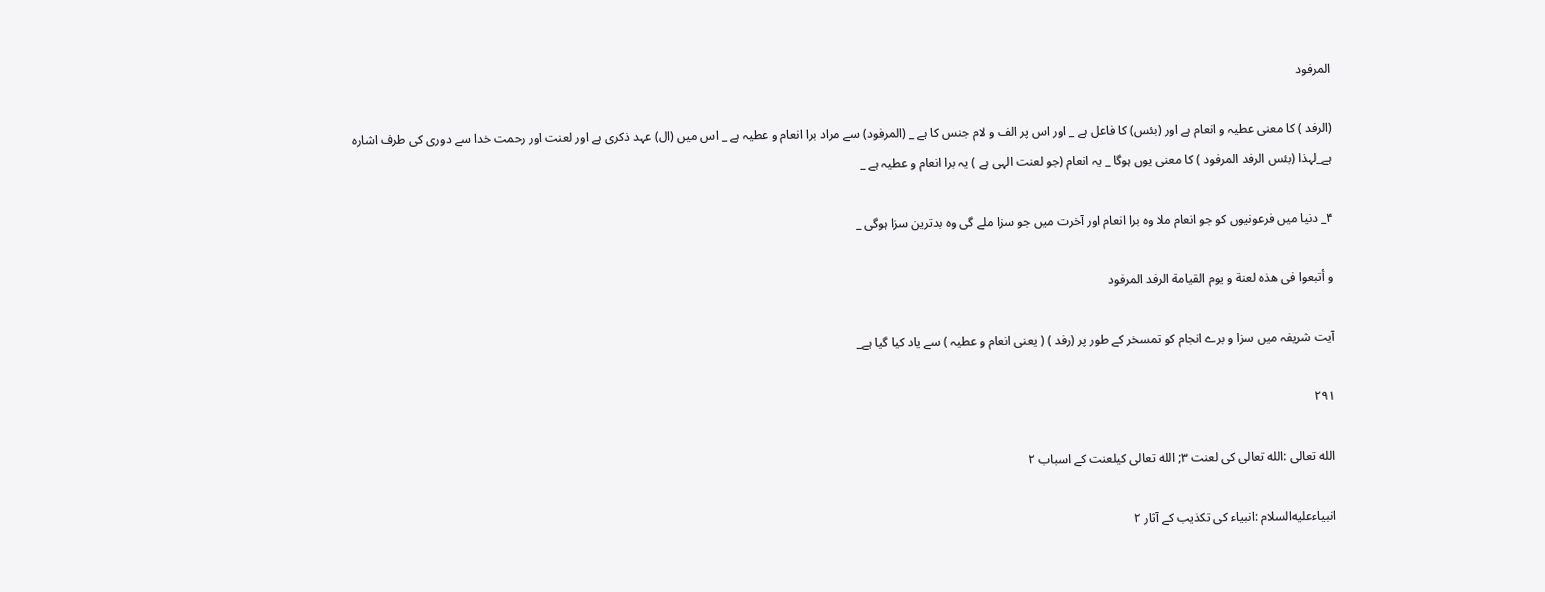المرفود

(الرفد ) كا معنى عطيہ و انعام ہے اور (بئس) كا فاعل ہے _ اور اس پر الف و لام جنس كا ہے _ (المرفود) سے مراد برا انعام و عطيہ ہے _ اس ميں (ال) عہد ذكرى ہے اور لعنت اور رحمت خدا سے دورى كى طرف اشارہ ہے_لہذا (بئس الرفد المرفود ) كا معنى يوں ہوگا _ يہ انعام (جو لعنت الہى ہے ) يہ برا انعام و عطيہ ہے _

۴_ دنيا ميں فرعونيوں كو جو انعام ملا وہ برا انعام اور آخرت ميں جو سزا ملے گى وہ بدترين سزا ہوگى _

و أتبعوا فى هذه لعنة و يوم القيامة الرفد المرفود

آيت شريفہ ميں سزا و برے انجام كو تمسخر كے طور پر (رفد ) ( يعنى انعام و عطيہ ) سے ياد كيا گيا ہے_

۲۹۱

الله تعالى :الله تعالى كى لعنت ۳; الله تعالى كيلعنت كے اسباب ۲

انبياءعليه‌السلام :انبياء كى تكذيب كے آثار ۲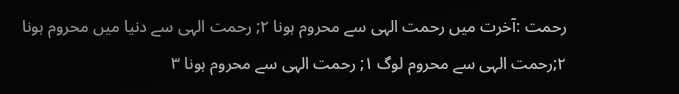رحمت :آخرت ميں رحمت الہى سے محروم ہونا ۲; رحمت الہى سے دنيا ميں محروم ہونا ۲;رحمت الہى سے محروم لوگ ۱; رحمت الہى سے محروم ہونا ۳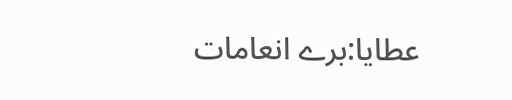عطايا:برے انعامات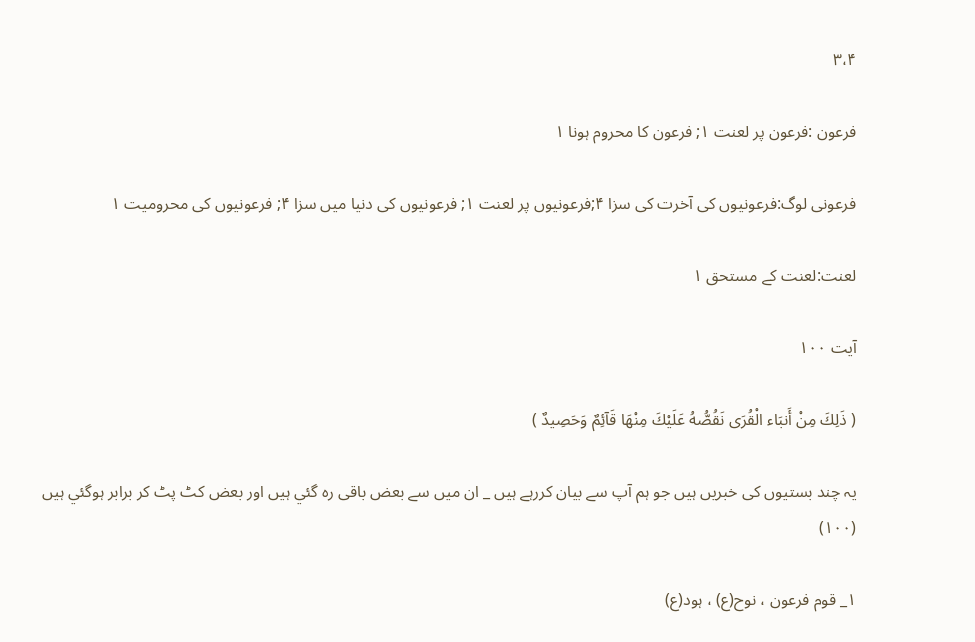۳،۴

فرعون :فرعون پر لعنت ۱; فرعون كا محروم ہونا ۱

فرعونى لوگ:فرعونيوں كى آخرت كى سزا ۴;فرعونيوں پر لعنت ۱; فرعونيوں كى دنيا ميں سزا ۴; فرعونيوں كى محروميت ۱

لعنت:لعنت كے مستحق ۱

آیت ۱۰۰

( ذَلِكَ مِنْ أَنبَاء الْقُرَى نَقُصُّهُ عَلَيْكَ مِنْهَا قَآئِمٌ وَحَصِيدٌ )

يہ چند بستيوں كى خبريں ہيں جو ہم آپ سے بيان كررہے ہيں _ ان ميں سے بعض باقى رہ گئي ہيں اور بعض كٹ پٹ كر برابر ہوگئي ہيں (۱۰۰)

۱_ قوم فرعون ، نوح(ع) ، ہود(ع)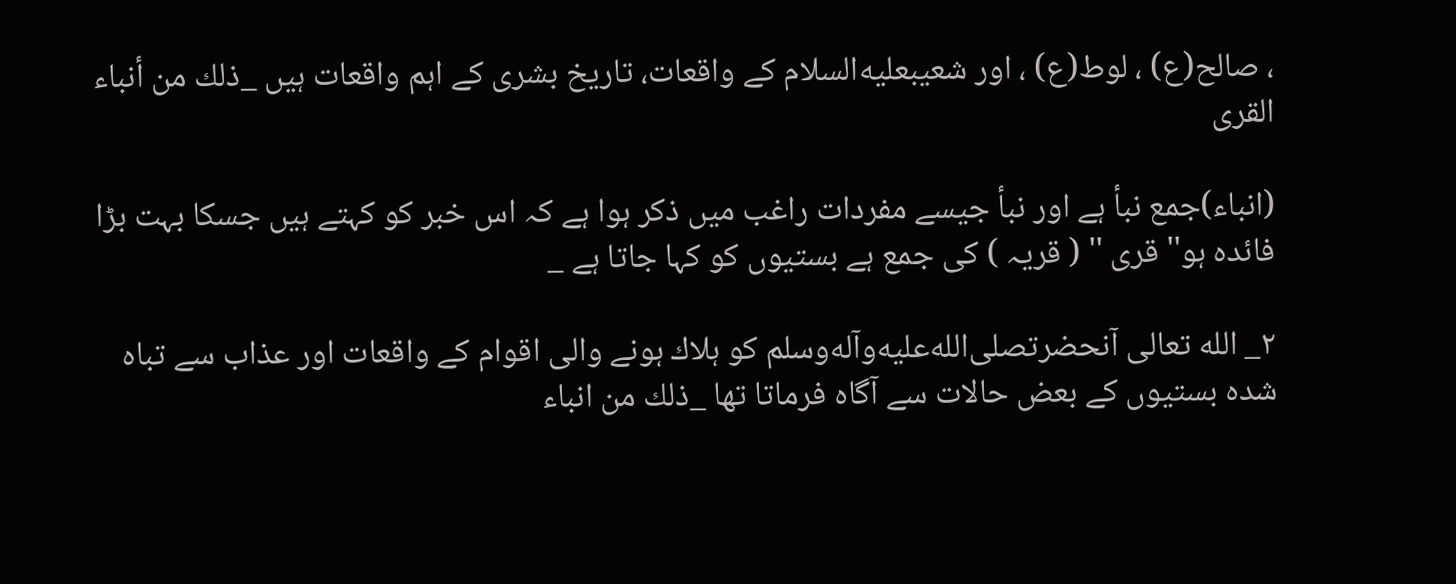، صالح(ع) ، لوط(ع) ، اور شعيبعليه‌السلام كے واقعات، تاريخ بشرى كے اہم واقعات ہيں _ذلك من أنباء القرى

(انباء)جمع نبأ ہے اور نبأ جيسے مفردات راغب ميں ذكر ہوا ہے كہ اس خبر كو كہتے ہيں جسكا بہت بڑا فائدہ ہو'' قرى '' ( قريہ ) كى جمع ہے بستيوں كو كہا جاتا ہے _

۲_ الله تعالى آنحضرتصلى‌الله‌عليه‌وآله‌وسلم كو ہلاك ہونے والى اقوام كے واقعات اور عذاب سے تباہ شدہ بستيوں كے بعض حالات سے آگاہ فرماتا تھا _ذلك من انباء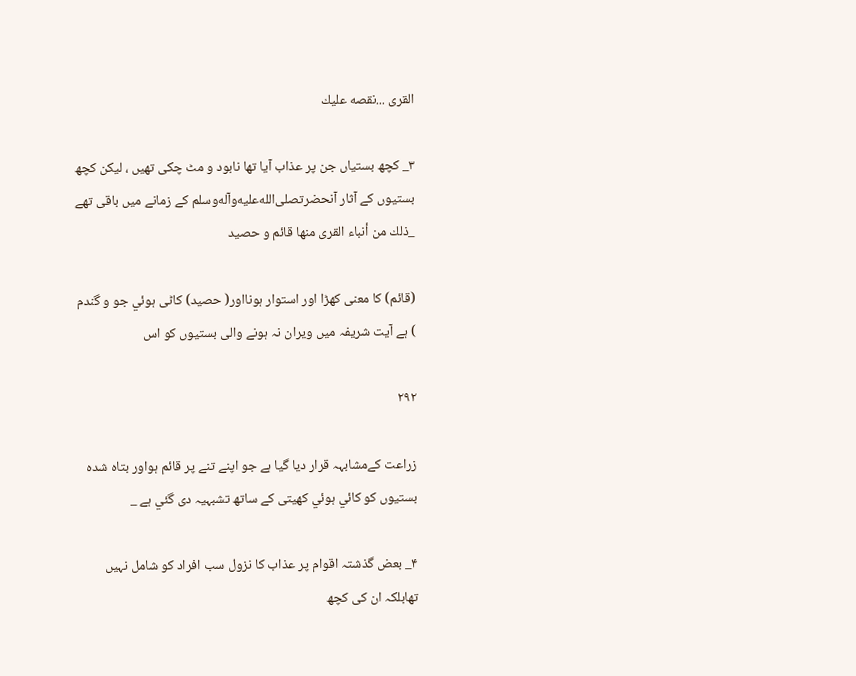القرى ...نقصه عليك

۳_ كچھ بستياں جن پر عذاب آيا تھا نابود و مٹ چكى تھيں ، ليكن كچھ بستيوں كے آثار آنحضرتصلى‌الله‌عليه‌وآله‌وسلم كے زمانے ميں باقى تھے _ذلك من أنباء القرى منها قائم و حصيد

(قائم) كا معنى كھڑا اور استوار ہونااور( حصيد) كاٹى ہوئي جو و گندم ) ہے آيت شريفہ ميں ويران نہ ہونے والى بستيوں كو اس

۲۹۲

زراعت كےمشابہہ قرار ديا گيا ہے جو اپنے تنے پر قائم ہواور بتاہ شدہ بستيوں كو كائي ہوئي كھيتى كے ساتھ تشبہيہ دى گئي ہے _

۴_ بعض گذشتہ اقوام پر عذاب كا نزول سب افراد كو شامل نہيں تھابلكہ ان كى كچھ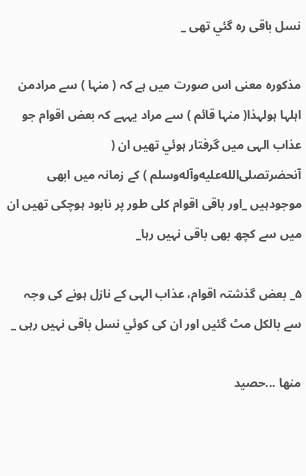نسل باقى رہ گئي تھى _

مذكورہ معنى اس صورت ميں ہے كہ ( منہا ) سے مرادمن اہلہا ہولہذا( منہا قائم ) سے مراد يہہے كہ بعض اقوام جو عذاب الہى ميں گرفتار ہوئي تھيں ان ( آنحضرتصلى‌الله‌عليه‌وآله‌وسلم ) كے زمانہ ميں ابھى موجودہيں _اور باقى اقوام كلى طور پر نابود ہوچكى تھيں ان ميں سے كچھ بھى باقى نہيں رہا_

۵_ بعض گذشتہ اقوام، عذاب الہى كے نازل ہونے كى وجہ سے بالكل مٹ گئيں اور ان كى كوئي نسل باقى نہيں رہى _

منها ...حصيد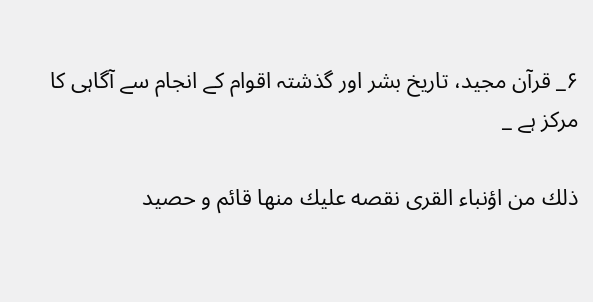۶_ قرآن مجيد، تاريخ بشر اور گذشتہ اقوام كے انجام سے آگاہى كا مركز ہے _

ذلك من اؤنباء القرى نقصه عليك منها قائم و حصيد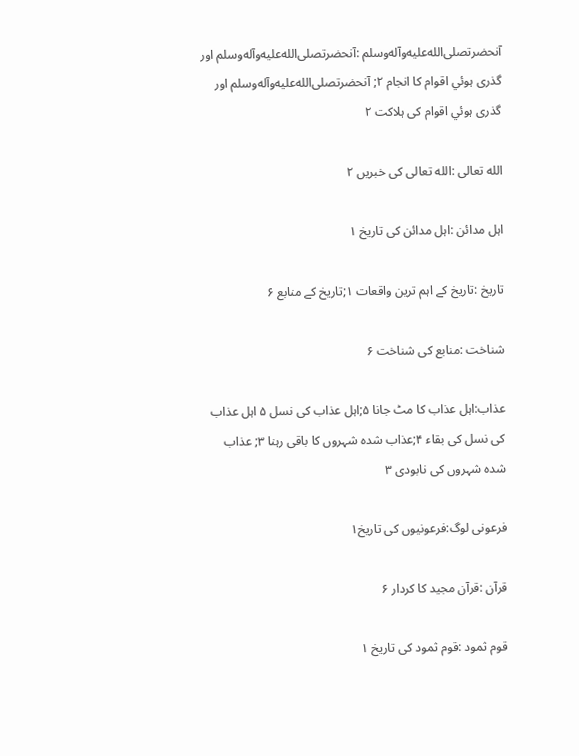آنحضرتصلى‌الله‌عليه‌وآله‌وسلم :آنحضرتصلى‌الله‌عليه‌وآله‌وسلم اور گذرى ہوئي اقوام كا انجام ۲; آنحضرتصلى‌الله‌عليه‌وآله‌وسلم اور گذرى ہوئي اقوام كى ہلاكت ۲

الله تعالى :الله تعالى كى خبريں ۲

اہل مدائن :اہل مدائن كى تاريخ ۱

تاريخ :تاريخ كے اہم ترين واقعات ۱;تاريخ كے منابع ۶

شناخت :منابع كى شناخت ۶

عذاب:اہل عذاب كا مٹ جانا ۵;اہل عذاب كى نسل ۵ اہل عذاب كى نسل كى بقاء ۴;عذاب شدہ شہروں كا باقى رہنا ۳; عذاب شدہ شہروں كى نابودى ۳

فرعونى لوگ:فرعونيوں كى تاريخ۱

قرآن :قرآن مجيد كا كردار ۶

قوم ثمود :قوم ثمود كى تاريخ ۱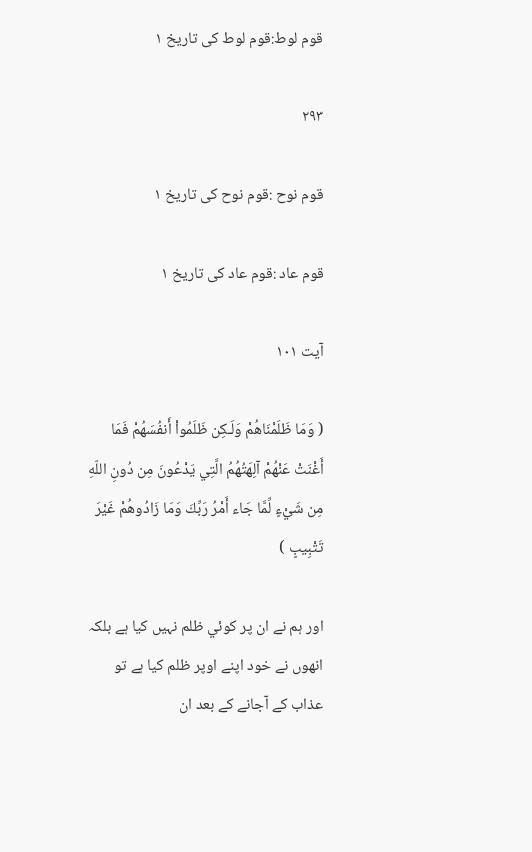قوم لوط:قوم لوط كى تاريخ ۱

۲۹۳

قوم نوح :قوم نوح كى تاريخ ۱

قوم عاد :قوم عاد كى تاريخ ۱

آیت ۱۰۱

( وَمَا ظَلَمْنَاهُمْ وَلَـكِن ظَلَمُواْ أَنفُسَهُمْ فَمَا أَغْنَتْ عَنْهُمْ آلِهَتُهُمُ الَّتِي يَدْعُونَ مِن دُونِ اللّهِ مِن شَيْءٍ لِّمَّا جَاء أَمْرُ رَبِّكَ وَمَا زَادُوهُمْ غَيْرَ تَتْبِيبٍ )

اور ہم نے ان پر كوئي ظلم نہيں كيا ہے بلكہ انھوں نے خود اپنے اوپر ظلم كيا ہے تو عذاب كے آجانے كے بعد ان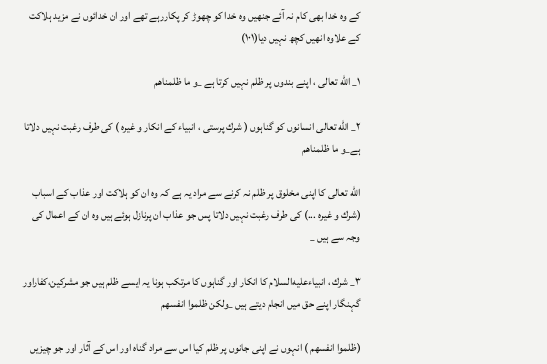كے وہ خدا بھى كام نہ آئے جنھيں وہ خدا كو چھوڑ كر پكاررہے تھے اور ان خدائوں نے مزيد ہلاكت كے علاوہ انھيں كچھ نہيں ديا(۱۰۱)

۱_ الله تعالى ، اپنے بندوں پر ظلم نہيں كرتا ہے _و ما ظلمناهم

۲_ الله تعالى انسانوں كو گناہوں ( شرك پرستى ، انبياء كے انكار و غيرہ ) كى طرف رغبت نہيں دلاتا ہے_و ما ظلمناهم

الله تعالى كا اپنى مخلوق پر ظلم نہ كرنے سے مراد يہ ہے كہ وہ ان كو ہلاكت اور عذاب كے اسباب (شرك و غيرہ ...) كى طرف رغبت نہيں دلاتا پس جو عذاب ان پرنازل ہوئے ہيں وہ ان كے اعمال كى وجہ سے ہيں _

۳_ شرك ، انبياءعليه‌السلام كا انكار اور گناہوں كا مرتكب ہونا يہ ايسے ظلم ہيں جو مشركين،كفاراور گہنگار اپنے حق ميں انجام ديتے ہيں _ولكن ظلموا انفسهم

(ظلموا انفسهم ) انہوں نے اپنى جانوں پر ظلم كيا اس سے مراد گناہ اور اس كے آثار اور جو چيزيں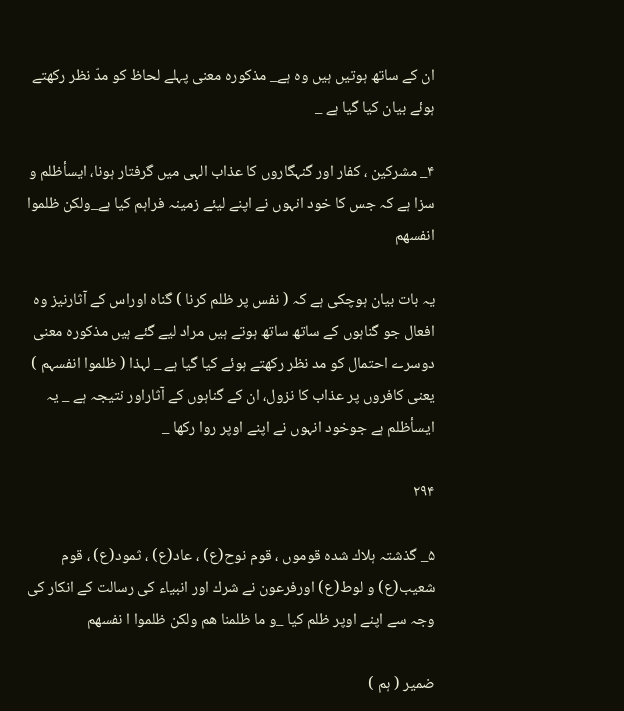ان كے ساتھ ہوتيں ہيں وہ ہے_ مذكورہ معنى پہلے لحاظ كو مدّ نظر ركھتے ہوئے بيان كيا گيا ہے _

۴_ مشركين ، كفار اور گنہگاروں كا عذاب الہى ميں گرفتار ہونا، ايسأظلم و سزا ہے كہ جس كا خود انہوں نے اپنے ليئے زمينہ فراہم كيا ہے_ولكن ظلموا انفسهم

يہ بات بيان ہوچكى ہے كہ ( نفس پر ظلم كرنا ) گناہ اوراس كے آثارنيز وہ افعال جو گناہوں كے ساتھ ساتھ ہوتے ہيں مراد ليے گئے ہيں مذكورہ معنى دوسرے احتمال كو مد نظر ركھتے ہوئے كيا گيا ہے _ لہذا ( ظلموا انفسہم ) يعنى كافروں پر عذاب كا نزول، ان كے گناہوں كے آثاراور نتيجہ ہے _ يہ ايسأظلم ہے جوخود انہوں نے اپنے اوپر روا ركھا _

۲۹۴

۵_ گذشتہ ہلاك شدہ قوموں ، قوم نوح(ع) ، عاد(ع) ، ثمود(ع) ، قوم شعيب(ع) و لوط(ع) اورفرعون نے شرك اور انبياء كى رسالت كے انكار كى وجہ سے اپنے اوپر ظلم كيا _و ما ظلمنا هم ولكن ظلموا ا نفسهم

ضمير ( ہم )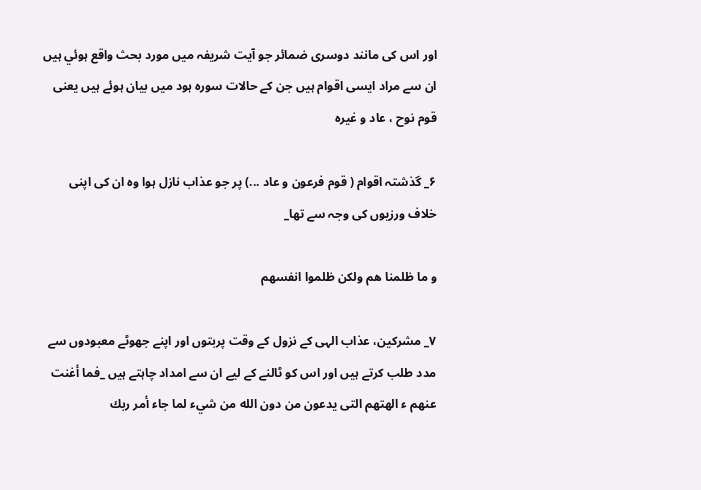اور اس كى مانند دوسرى ضمائر جو آيت شريفہ ميں مورد بحث واقع ہوئي ہيں ان سے مراد ايسى اقوام ہيں جن كے حالات سورہ ہود ميں بيان ہوئے ہيں يعنى قوم نوح ، عاد و غيرہ

۶_ گذشتہ اقوام ( قوم فرعون و عاد ...) پر جو عذاب نازل ہوا وہ ان كى اپنى خلاف ورزيوں كى وجہ سے تھا_

و ما ظلمنا هم ولكن ظلموا انفسهم

۷_ مشركين، عذاب الہى كے نزول كے وقت پربتوں اور اپنے جھوٹے معبودوں سے مدد طلب كرتے ہيں اور اس كو ٹالنے كے ليے ان سے امداد چاہتے ہيں _فما أغنت عنهم ء الهتهم التى يدعون من دون الله من شيء لما جاء أمر ربك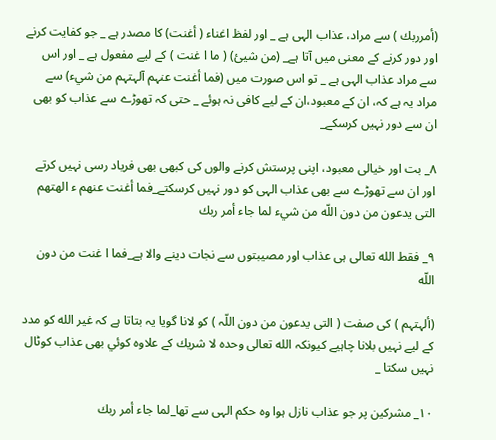(أمرربك ) سے مراد، عذاب الہى ہے _ اور لفظ اغناء ( أغنت) كا مصدر ہے _ جو كفايت كرنے اور دور كرنے كے معنى ميں آتا ہے_ (من شيئ) ( ما ا غنت ) كے ليے مفعول ہے _ اور اس سے مراد عذاب الہى ہے _ تو اس صورت ميں (فما أغنت عنہم آلہتہم من شيء) سے مراد يہ ہے كہ، ان كے معبود،ان كے ليے كافى نہ ہوئے _ حتى كہ تھوڑے سے عذاب كو بھى ان سے دور نہيں كرسكے_

۸_ بت اور خيالى معبود، اپنى پرستش كرنے والوں كى كبھى بھى فرياد رسى نہيں كرتے اور ان سے تھوڑے سے بھى عذاب الہى كو دور نہيں كرسكتے_فما أغنت عنهم ء الهتهم التى يدعون من دون اللّه من شيء لما جاء أمر ربك

۹_ فقط الله تعالى ہى عذاب اور مصيبتوں سے نجات دينے والا ہے_فما ا غنت من دون اللّه

(ألہتہم ) كى صفت ( التى يدعون من دون اللّہ ) كو لانا گويا يہ بتاتا ہے كہ غير الله كو مدد كے ليے نہيں بلانا چاہيے كيونكہ الله تعالى وحدہ لا شريك كے علاوہ كوئي بھى عذاب كوٹال نہيں سكتا _

۱۰_ مشركين پر جو عذاب نازل ہوا وہ حكم الہى سے تھا_لما جاء أمر ربك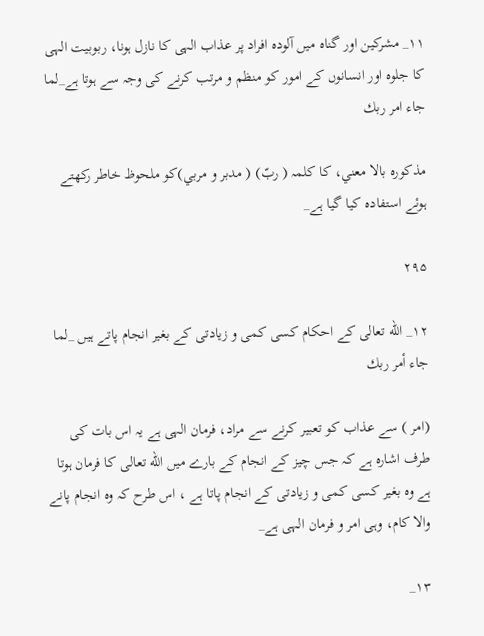۱۱_ مشركين اور گناہ ميں آلودہ افراد پر عذاب الہى كا نازل ہونا، ربوبيت الہى كا جلوہ اور انسانوں كے امور كو منظم و مرتب كرنے كى وجہ سے ہوتا ہے_لما جاء امر ربك

مذكورہ بالا معني، كا كلمہ ( ربّ) ( مدبر و مربي)كو ملحوظ خاطر ركھتے ہوئے استفادہ كيا گيا ہے_

۲۹۵

۱۲_ الله تعالى كے احكام كسى كمى و زيادتى كے بغير انجام پاتے ہيں _لما جاء أمر ربك

(امر ) سے عذاب كو تعبير كرنے سے مراد، فرمان الہى ہے يہ اس بات كى طرف اشارہ ہے كہ جس چيز كے انجام كے بارے ميں الله تعالى كا فرمان ہوتا ہے وہ بغير كسى كمى و زيادتى كے انجام پاتا ہے ، اس طرح كہ وہ انجام پانے والا كام، وہى امر و فرمان الہى ہے_

۱۳_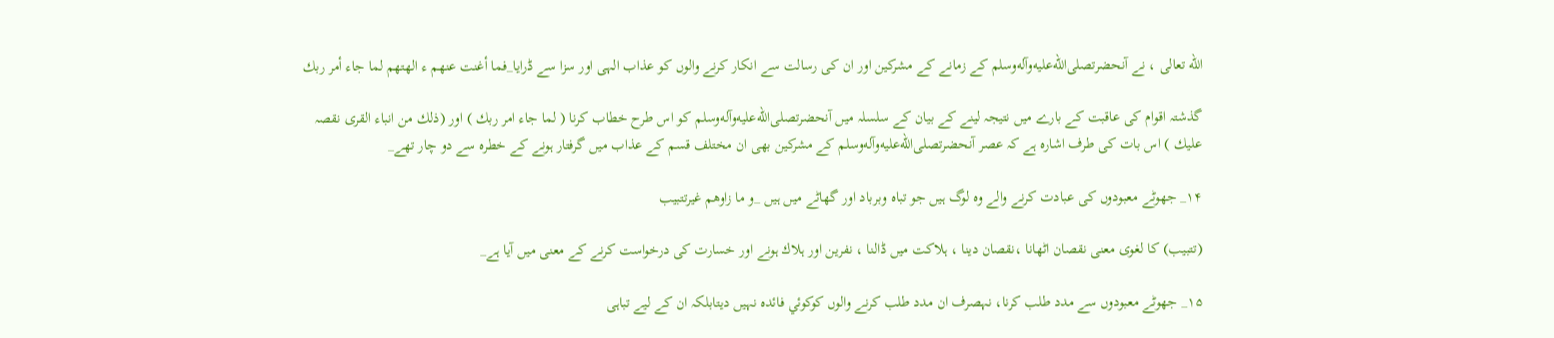الله تعالى ، نے آنحضرتصلى‌الله‌عليه‌وآله‌وسلم كے زمانے كے مشركين اور ان كى رسالت سے انكار كرنے والوں كو عذاب الہى اور سزا سے ڈرايا_فما أغنت عنهم ء الهتهم لما جاء أمر ربك

گذشتہ اقوام كى عاقبت كے بارے ميں نتيجہ لينے كے بيان كے سلسلہ ميں آنحضرتصلى‌الله‌عليه‌وآله‌وسلم كو اس طرح خطاب كرنا ( لما جاء امر ربك ) اور (ذلك من انباء القرى نقصہ عليك ) اس بات كى طرف اشارہ ہے كہ عصر آنحضرتصلى‌الله‌عليه‌وآله‌وسلم كے مشركين بھى ان مختلف قسم كے عذاب ميں گرفتار ہونے كے خطرہ سے دو چار تھے_

۱۴_ جھوٹے معبودوں كى عبادت كرنے والے وہ لوگ ہيں جو تباہ وبرباد اور گھاٹے ميں ہيں _و ما زاوهم غيرتتبيب

(تتبيب) كا لغوى معنى نقصان اٹھانا ،نقصان دينا ، ہلاكت ميں ڈالنا ، نفرين اور ہلاك ہونے اور خسارت كى درخواست كرنے كے معنى ميں آيا ہے_

۱۵_ جھوٹے معبودوں سے مدد طلب كرنا، نہصرف ان مدد طلب كرنے والوں كوكوئي فائدہ نہيں ديتابلكہ ان كے ليے تباہى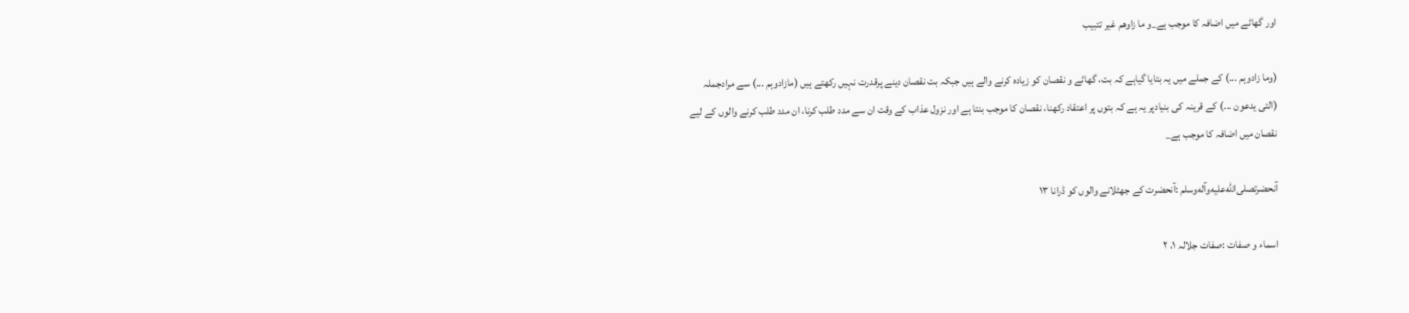اور گھاٹے ميں اضافہ كا موجب ہے_و ما زاوهم غير تتبيب

(وما زادوہم ...) كے جملے ميں يہ بتايا گياہے كہ بت، گھاٹے و نقصان كو زيادہ كرنے والے ہيں جبكہ بت نقصان دينے پرقدرت نہيں ركھتے ہيں (مازادوہم ...) سے مرادجملہ (التى يدعون ...) كے قرينہ كى بنيادپر يہ ہے كہ بتوں پر اعتقاد ركھنا، نقصان كا موجب بنتا ہے اور نزول عذاب كے وقت ان سے مدد طلب كرنا، ان مدد طلب كرنے والوں كے ليے نقصان ميں اضافہ كا موجب ہے_

آنحضرتصلى‌الله‌عليه‌وآله‌وسلم :آنحضرت كے جھٹلانے والوں كو ڈرانا ۱۳

اسماء و صفات :صفات جلالہ ۱، ۲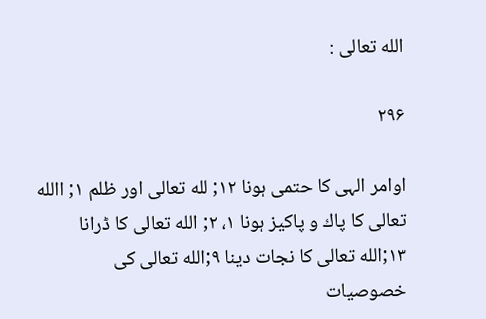الله تعالى :

۲۹۶

اوامر الہى كا حتمى ہونا ۱۲; لله تعالى اور ظلم ۱; االله تعالى كا پاك و پاكيز ہونا ۱، ۲; الله تعالى كا ڈرانا ۱۳;الله تعالى كا نجات دينا ۹;الله تعالى كى خصوصيات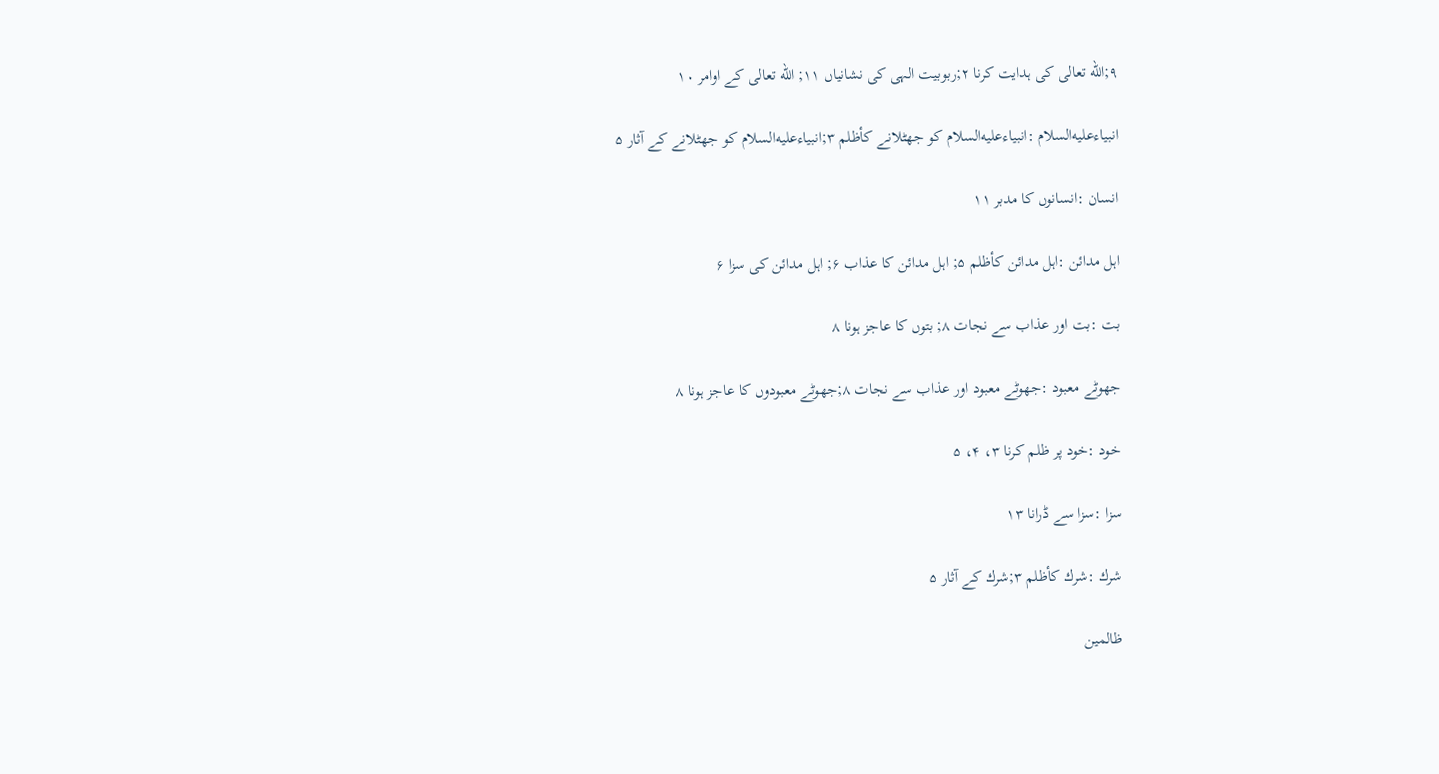۹;الله تعالى كى ہدايت كرنا ۲;ربوبيت الہى كى نشانياں ۱۱; الله تعالى كے اوامر ۱۰

انبياءعليه‌السلام :انبياءعليه‌السلام كو جھٹلانے كأظلم ۳;انبياءعليه‌السلام كو جھٹلانے كے آثار ۵

انسان :انسانوں كا مدبر ۱۱

اہل مدائن :اہل مدائن كأظلم ۵; اہل مدائن كا عذاب ۶; اہل مدائن كى سزا ۶

بت :بت اور عذاب سے نجات ۸; بتوں كا عاجز ہونا ۸

جھوٹے معبود :جھوٹے معبود اور عذاب سے نجات ۸;جھوٹے معبودوں كا عاجز ہونا ۸

خود :خود پر ظلم كرنا ۳، ۴، ۵

سزا :سزا سے ڈرانا ۱۳

شرك :شرك كأظلم ۳;شرك كے آثار ۵

ظالمين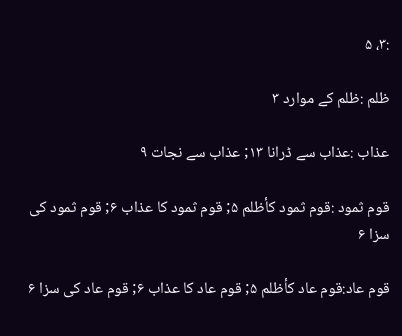:۳، ۵

ظلم :ظلم كے موارد ۳

عذاب :عذاب سے ڈرانا ۱۳; عذاب سے نجات ۹

قوم ثمود :قوم ثمود كأظلم ۵; قوم ثمود كا عذاب ۶; قوم ثمود كى سزا ۶

قوم عاد:قوم عاد كأظلم ۵; قوم عاد كا عذاب ۶; قوم عاد كى سزا ۶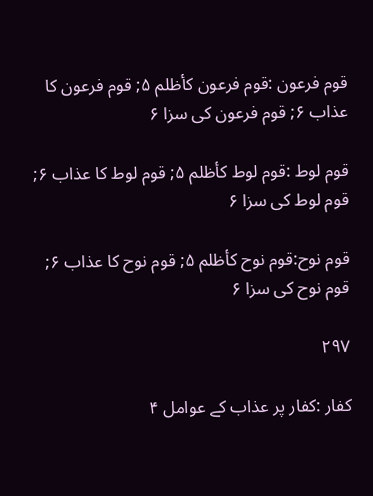قوم فرعون :قوم فرعون كأظلم ۵; قوم فرعون كا عذاب ۶; قوم فرعون كى سزا ۶

قوم لوط :قوم لوط كأظلم ۵; قوم لوط كا عذاب ۶; قوم لوط كى سزا ۶

قوم نوح:قوم نوح كأظلم ۵; قوم نوح كا عذاب ۶; قوم نوح كى سزا ۶

۲۹۷

كفار :كفار پر عذاب كے عوامل ۴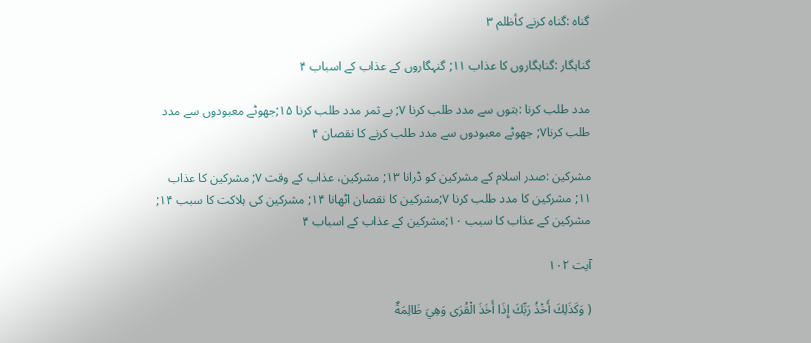گناہ :گناہ كرنے كأظلم ۳

گناہگار :گناہگاروں كا عذاب ۱۱; گنہگاروں كے عذاب كے اسباب ۴

مدد طلب كرنا :بتوں سے مدد طلب كرنا ۷; بے ثمر مدد طلب كرنا ۱۵;جھوٹے معبودوں سے مدد طلب كرنا۷; جھوٹے معبودوں سے مدد طلب كرنے كا نقصان ۴

مشركين :صدر اسلام كے مشركين كو ڈرانا ۱۳; مشركين، عذاب كے وقت ۷; مشركين كا عذاب ۱۱; مشركين كا مدد طلب كرنا ۷;مشركين كا نقصان اٹھانا ۱۴; مشركين كى ہلاكت كا سبب ۱۴; مشركين كے عذاب كا سبب ۱۰;مشركين كے عذاب كے اسباب ۴

آیت ۱۰۲

( وَكَذَلِكَ أَخْذُ رَبِّكَ إِذَا أَخَذَ الْقُرَى وَهِيَ ظَالِمَةٌ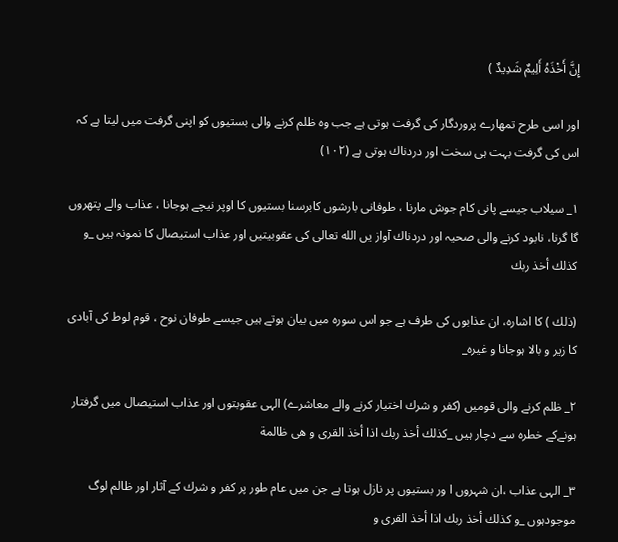إِنَّ أَخْذَهُ أَلِيمٌ شَدِيدٌ )

اور اسى طرح تمھارے پروردگار كى گرفت ہوتى ہے جب وہ ظلم كرنے والى بستيوں كو اپنى گرفت ميں ليتا ہے كہ اس كى گرفت بہت ہى سخت اور دردناك ہوتى ہے (۱۰۲)

۱_ سيلاب جيسے پانى كام جوش مارنا ، طوفانى بارشوں كابرسنا بستيوں كا اوپر نيچے ہوجانا ، عذاب والے پتھروں گا گرنا، نابود كرنے والى صحيہ اور دردناك آواز يں الله تعالى كى عقوبيتيں اور عذاب استيصال كا نمونہ ہيں _و كذلك أخذ ربك

(ذلك ) كا اشارہ، ان عذابوں كى طرف ہے جو اس سورہ ميں بيان ہوتے ہيں جيسے طوفان نوح ، قوم لوط كى آبادى كا زير و بالا ہوجانا و غيرہ_

۲_ ظلم كرنے والى قوميں (كفر و شرك اختيار كرنے والے معاشرے) الہى عقوبتوں اور عذاب استيصال ميں گرفتار ہونےكے خطرہ سے دچار ہيں _كذلك أخذ ربك اذا أخذ القرى و هى ظالمة

۳_ الہى عذاب ،ان شہروں ا ور بستيوں پر نازل ہوتا ہے جن ميں عام طور پر كفر و شرك كے آثار اور ظالم لوگ موجودہوں _و كذلك أخذ ربك اذا أخذ القرى و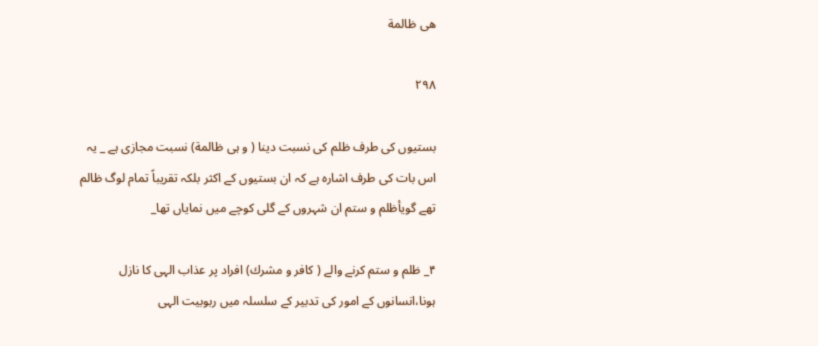هى ظالمة

۲۹۸

بستيوں كى طرف ظلم كى نسبت دينا ( و ہى ظالمة) نسبت مجازى ہے _ يہ اس بات كى طرف اشارہ ہے كہ ان بستيوں كے اكثر بلكہ تقريباً تمام لوگ ظالم تھے گويأظلم و ستم ان شہروں كے گلى كوچے ميں نماياں تھا_

۴_ ظلم و ستم كرنے والے ( كافر و مشرك) افراد پر عذاب الہى كا نازل ہونا،انسانوں كے امور كى تدبير كے سلسلہ ميں ربوبيت الہى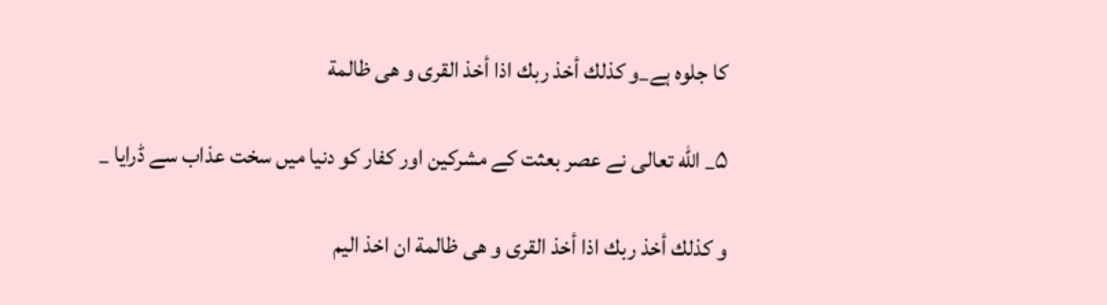كا جلوہ ہے_و كذلك أخذ ربك اذا أخذ القرى و هى ظالمة

۵_ الله تعالى نے عصر بعثت كے مشركين اور كفار كو دنيا ميں سخت عذاب سے ڈرايا _

و كذلك أخذ ربك اذا أخذ القرى و هى ظالمة ان اخذ اليم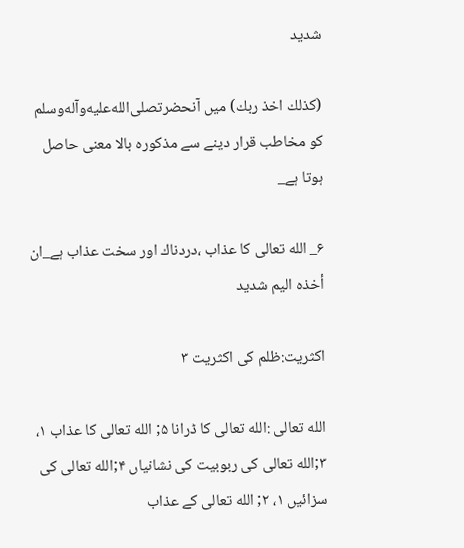شديد

(كذلك اخذ ربك) ميں آنحضرتصلى‌الله‌عليه‌وآله‌وسلم كو مخاطب قرار دينے سے مذكورہ بالا معنى حاصل ہوتا ہے_

۶_ الله تعالى كا عذاب ،دردناك اور سخت عذاب ہے_ان أخذه اليم شديد

اكثريت:ظلم كى اكثريت ۳

الله تعالى :الله تعالى كا ڈرانا ۵; الله تعالى كا عذاب ۱، ۳;الله تعالى كى ربوبيت كى نشانياں ۴;الله تعالى كى سزائيں ۱، ۲; الله تعالى كے عذاب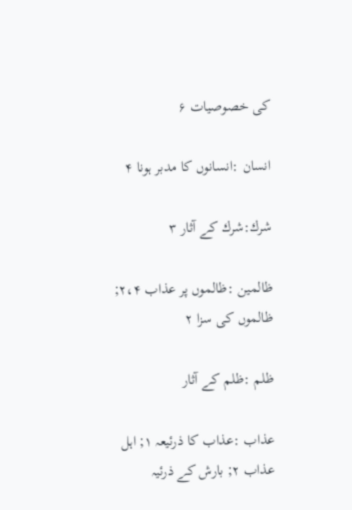كى خصوصيات ۶

انسان :انسانوں كا مدبر ہونا ۴

شرك:شرك كے آثار ۳

ظالمين :ظالموں پر عذاب ۲،۴; ظالموں كى سزا ۲

ظلم :ظلم كے آثار

عذاب :عذاب كا ذرئيعہ ۱; اہل عذاب ۲; بارش كے ذرئيہ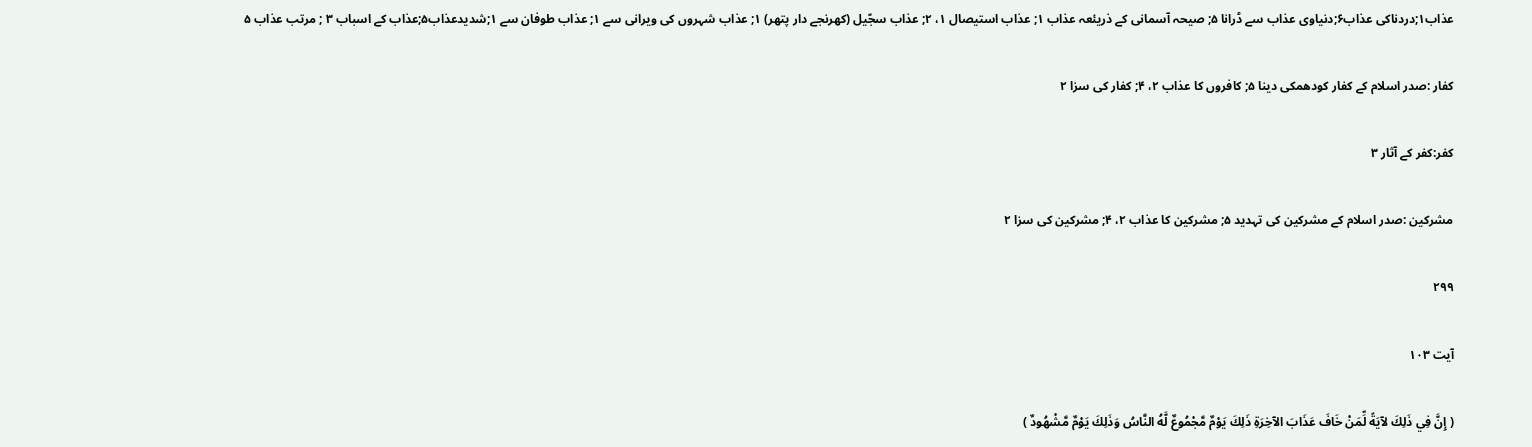عذاب۱;دردناكى عذاب۶;دنياوى عذاب سے ڈرانا ۵; صيحہ آسمانى كے ذريئعہ عذاب ۱; عذاب استيصال ۱، ۲; عذاب سجّيل (كھرنجے دار پتھر) ۱; عذاب شہروں كى ويرانى سے ۱; عذاب طوفان سے ۱;شديدعذاب۵;عذاب كے اسباب ۳ ; مرتب عذاب ۵

كفار :صدر اسلام كے كفار كودھمكى دينا ۵; كافروں كا عذاب ۲، ۴; كفار كى سزا ۲

كفر:كفر كے آثار ۳

مشركين :صدر اسلام كے مشركين كى تہديد ۵; مشركين كا عذاب ۲، ۴; مشركين كى سزا ۲

۲۹۹

آیت ۱۰۳

( إِنَّ فِي ذَلِكَ لآيَةً لِّمَنْ خَافَ عَذَابَ الآخِرَةِ ذَلِكَ يَوْمٌ مَّجْمُوعٌ لَّهُ النَّاسُ وَذَلِكَ يَوْمٌ مَّشْهُودٌ )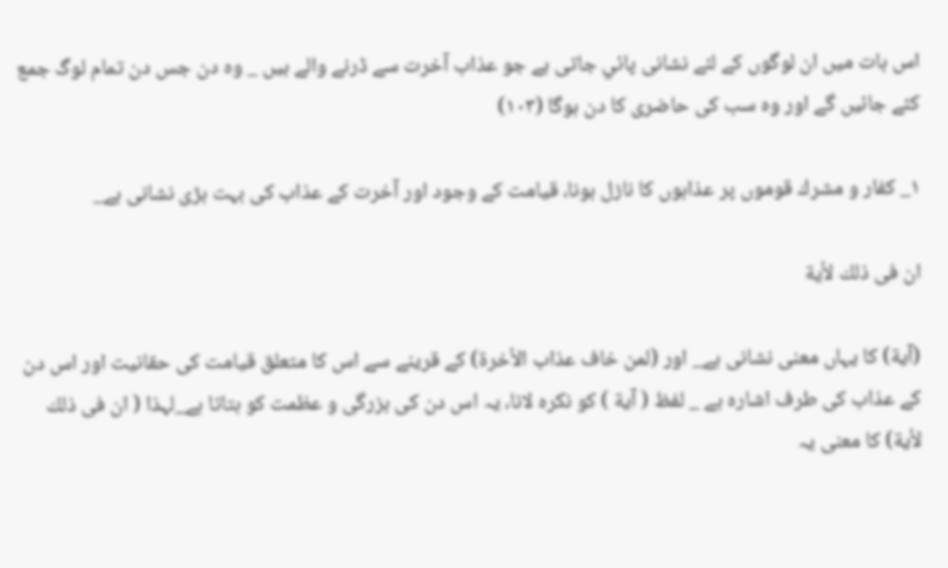اس بات ميں ان لوگوں كے لئے نشانى پائي جاتى ہے جو عذاب آخرت سے ڈرنے والے ہيں _ وہ دن جس دن تمام لوگ جمع كئے جائيں گے اور وہ سب كى حاضرى كا دن ہوگا (۱۰۳)

۱_ كفار و مشرك قوموں پر عذابوں كا نازل ہونا، قيامت كے وجود اور آخرت كے عذاب كى بہت بڑى نشانى ہے_

ان فى ذلك لأية

(آية) كا يہاں معنى نشانى ہے_ اور (لمن خاف عذاب الأخرة) كے قرينے سے اس كا متعلق قيامت كى حقانيت اور اس دن كے عذاب كى طرف اشارہ ہے _ لفظ ( آية ) كو نكرہ لانا، يہ اس دن كى بزرگى و عظمت كو بتاتا ہے_لہذا ( ان فى ذلك لأية) كا معنى يہ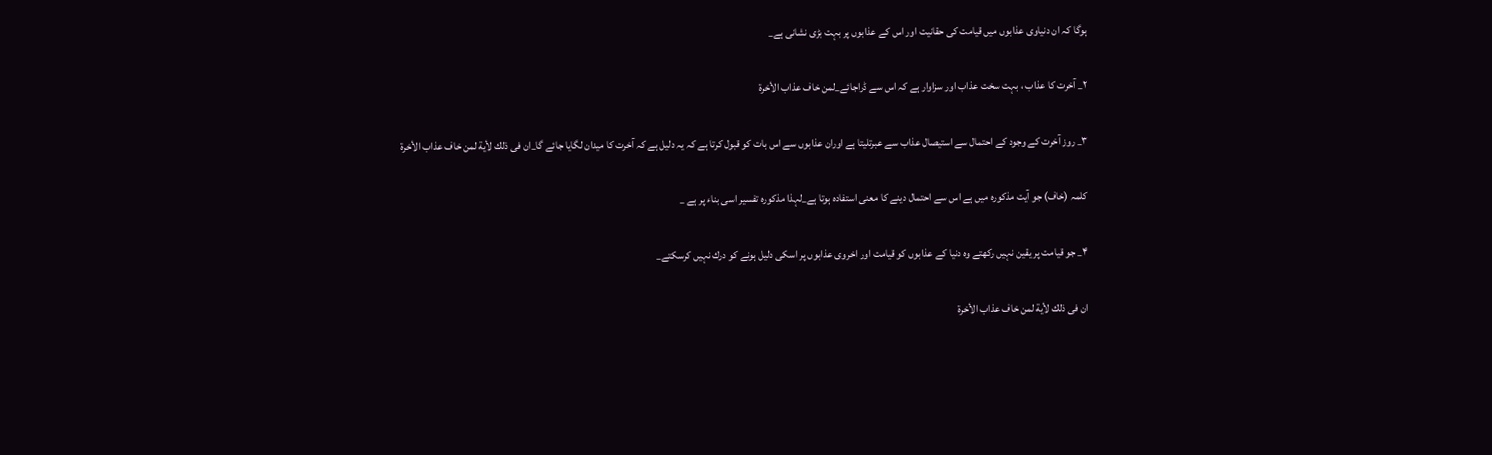ہوگا كہ ان دنياوى عذابوں ميں قيامت كى حقانيت اور اس كے عذابوں پر بہت بڑى نشانى ہے_

۲_ آخرت كا عذاب ، بہت سخت عذاب اور سزاوار ہے كہ اس سے ڈراجائے_لمن خاف عذاب الأخرة

۳_ روز آخرت كے وجود كے احتمال سے استيصال عذاب سے عبرتليتا ہے اوران عذابوں سے اس بات كو قبول كرتا ہے كہ يہ دليل ہے كہ آخرت كا ميدان لگايا جائے گا_ان فى ذلك لأية لمن خاف عذاب الأخرة

كلمہ (خاف) جو آيت مذكورہ ميں ہے اس سے احتمال دينے كا معنى استفادہ ہوتا ہے_لہذا مذكورہ تفسير اسى بناء پر ہے _

۴_ جو قيامت پر يقين نہيں ركھتے وہ دنيا كے عذابوں كو قيامت اور اخروى عذابوں پر اسكى دليل ہونے كو درك نہيں كرسكتے_

ان فى ذلك لأية لمن خاف عذاب الأخرة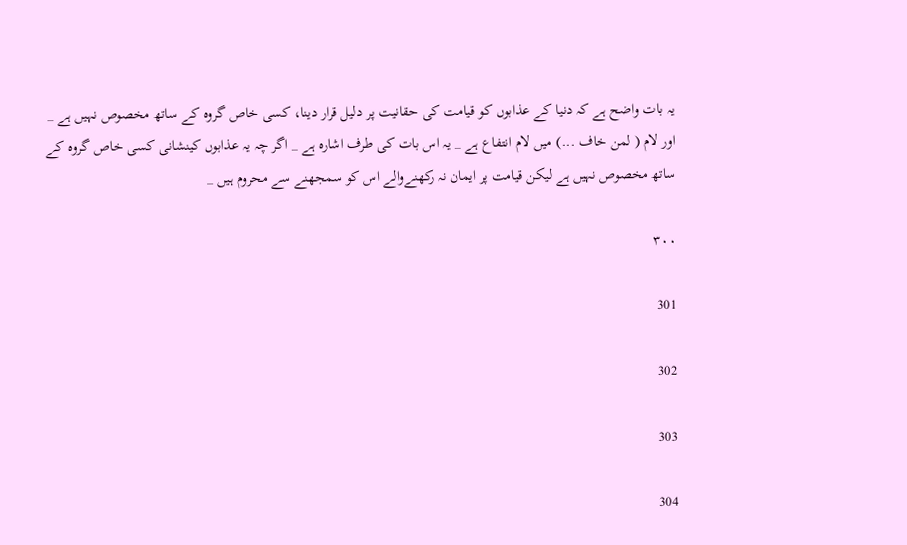يہ بات واضح ہے كہ دنيا كے عذابوں كو قيامت كى حقانيت پر دليل قرار دينا، كسى خاص گروہ كے ساتھ مخصوص نہيں ہے _ اور لام ( لمن خاف ...) ميں لام انتفاع ہے _ يہ اس بات كى طرف اشارہ ہے _ اگر چہ يہ عذابوں كينشانى كسى خاص گروہ كے ساتھ مخصوص نہيں ہے ليكن قيامت پر ايمان نہ ركھنےوالے اس كو سمجھنے سے محروم ہيں _

۳۰۰

301

302

303

304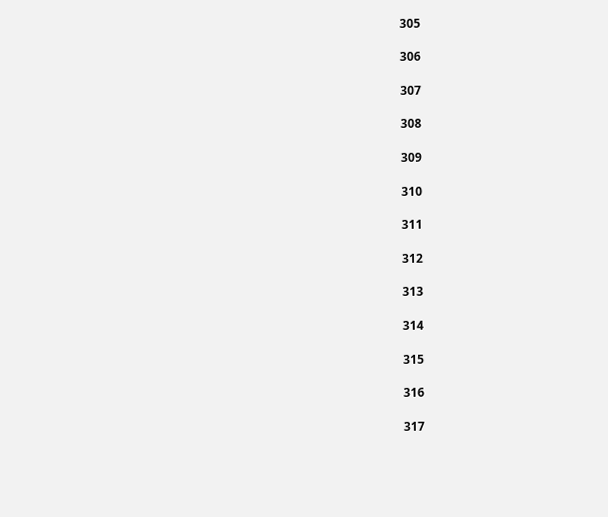305

306

307

308

309

310

311

312

313

314

315

316

317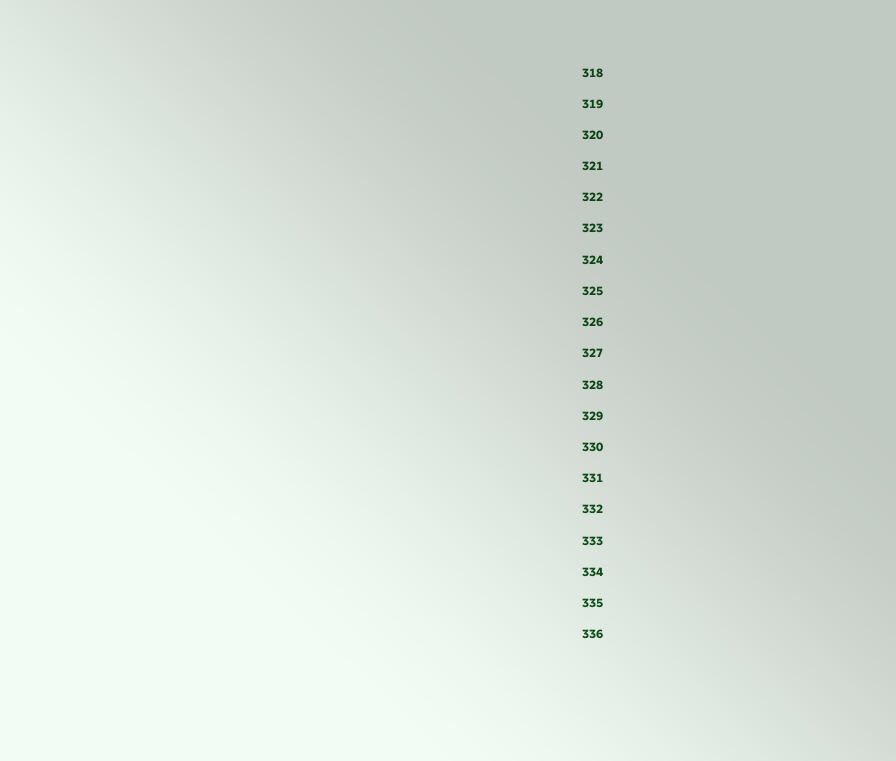318

319

320

321

322

323

324

325

326

327

328

329

330

331

332

333

334

335

336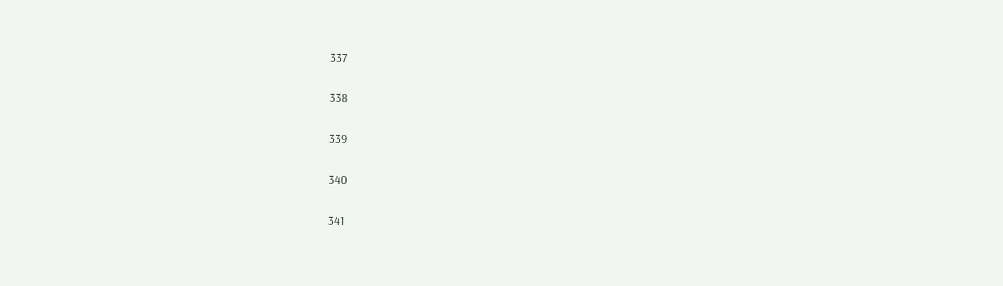337

338

339

340

341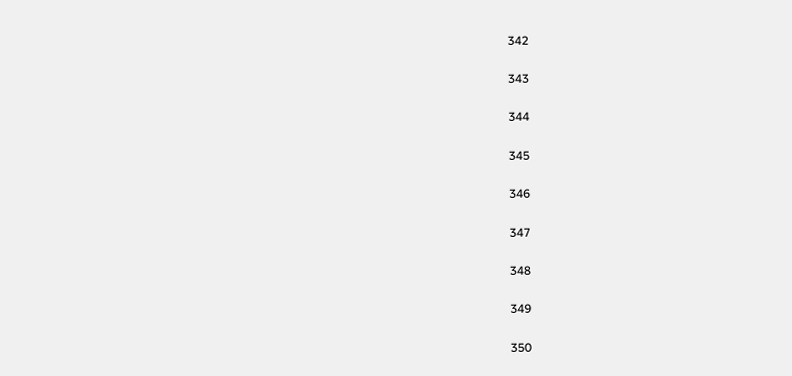342

343

344

345

346

347

348

349

350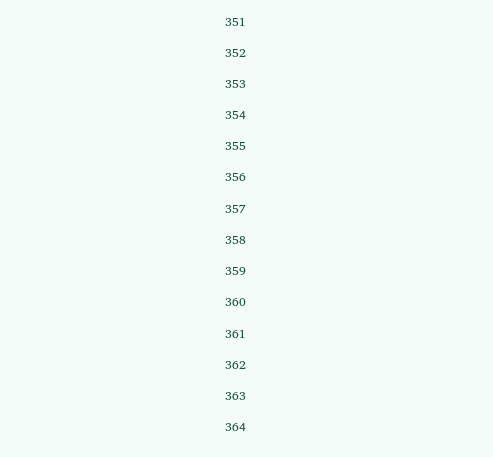351

352

353

354

355

356

357

358

359

360

361

362

363

364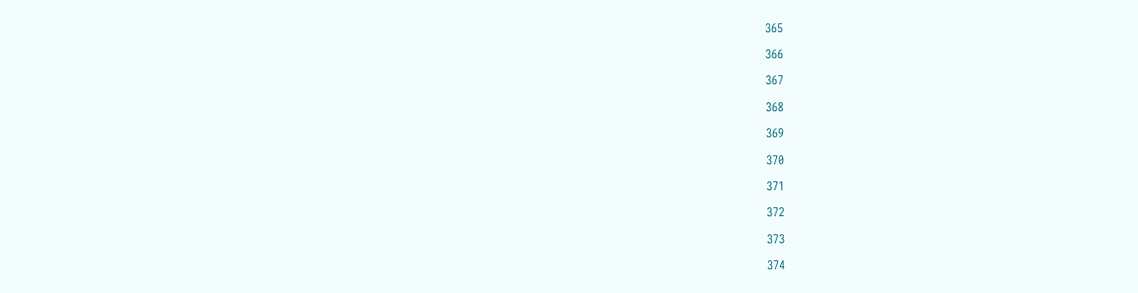365

366

367

368

369

370

371

372

373

374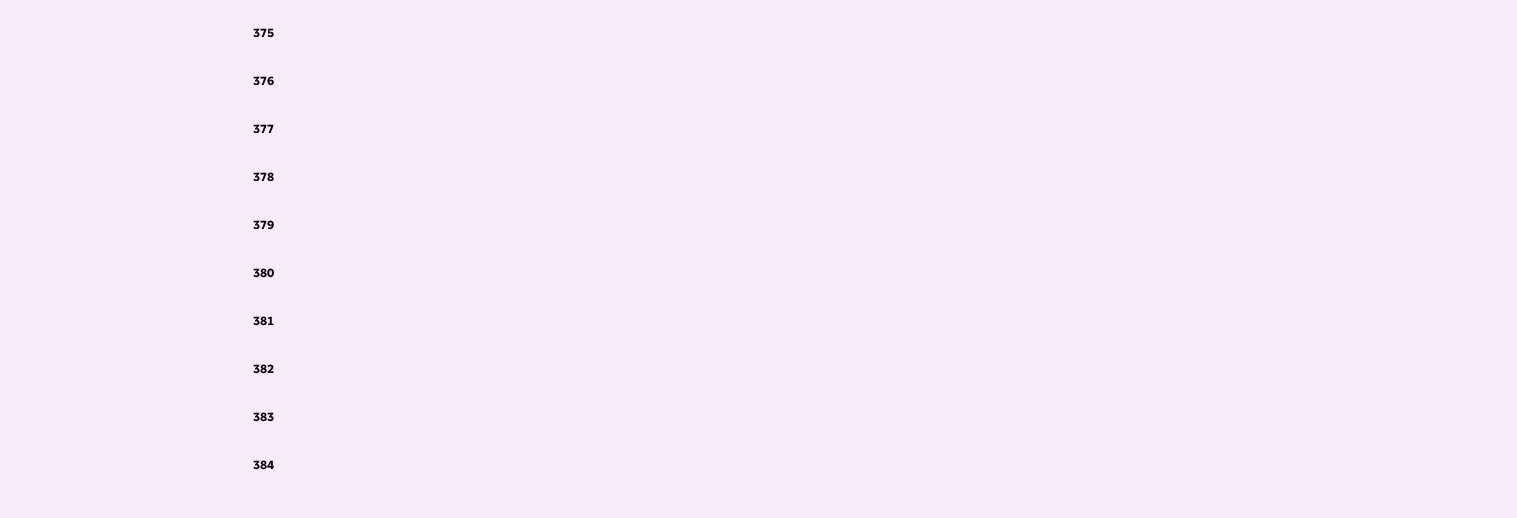375

376

377

378

379

380

381

382

383

384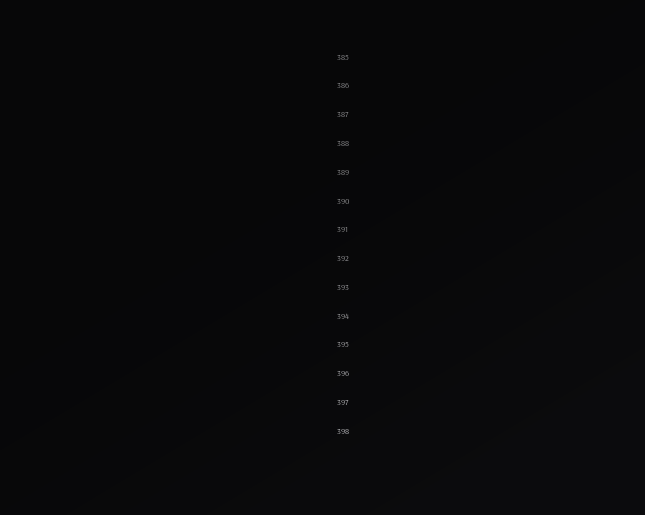385

386

387

388

389

390

391

392

393

394

395

396

397

398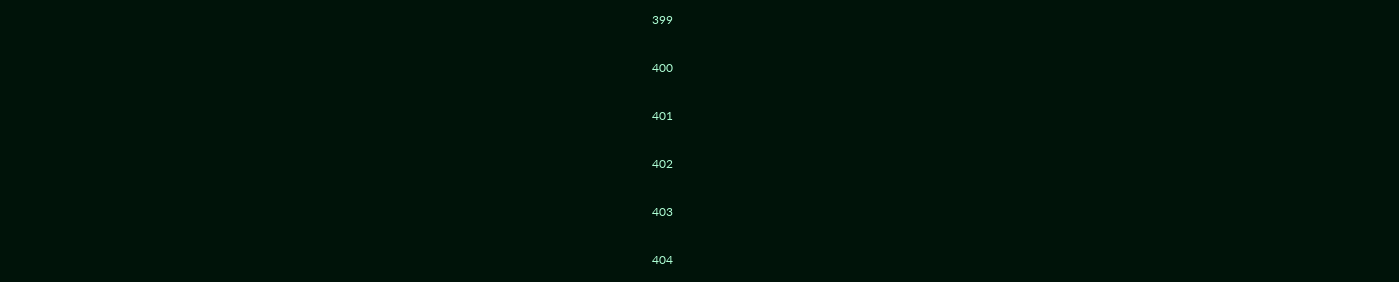399

400

401

402

403

404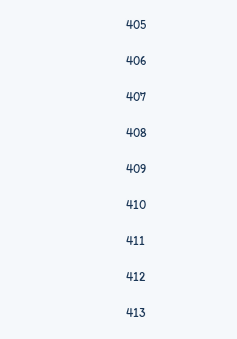405

406

407

408

409

410

411

412

413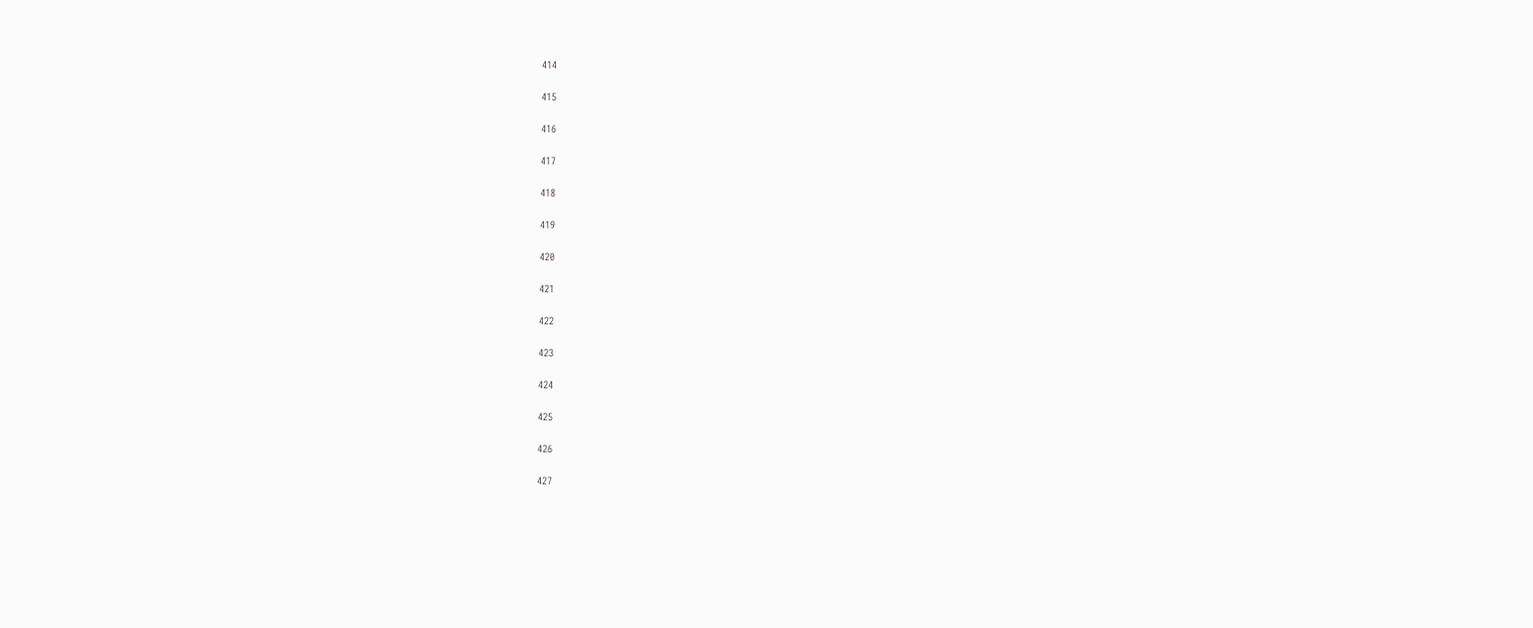414

415

416

417

418

419

420

421

422

423

424

425

426

427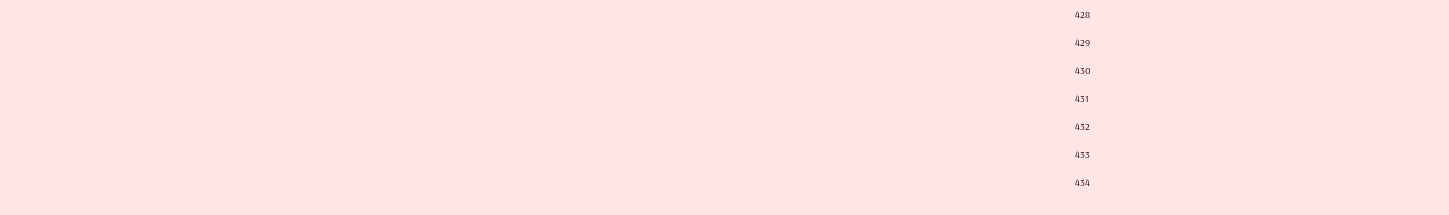428

429

430

431

432

433

434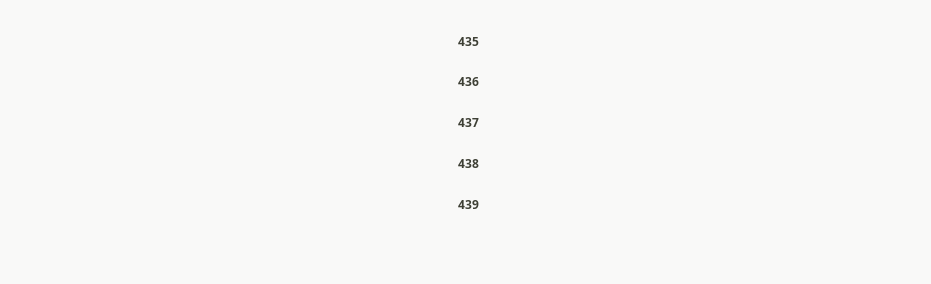435

436

437

438

439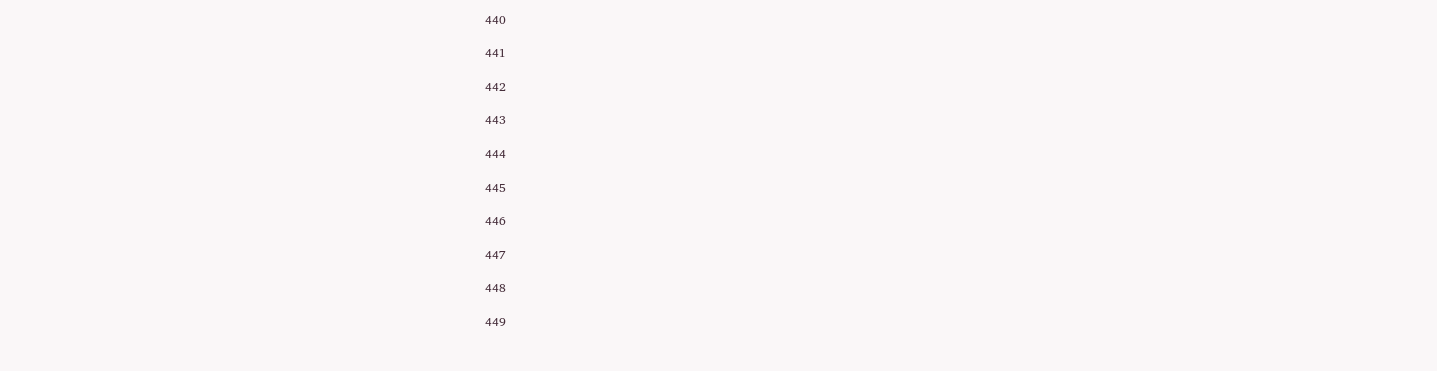440

441

442

443

444

445

446

447

448

449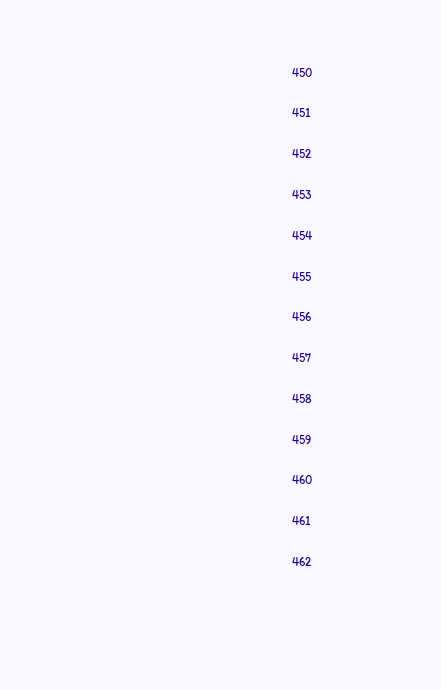450

451

452

453

454

455

456

457

458

459

460

461

462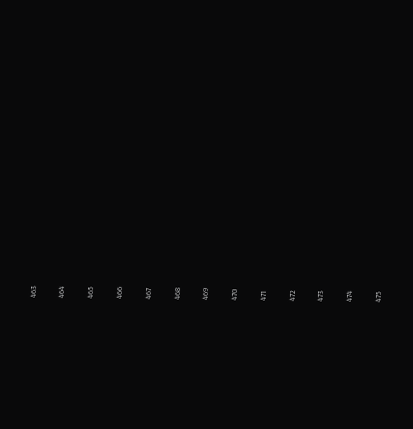463

464

465

466

467

468

469

470

471

472

473

474

475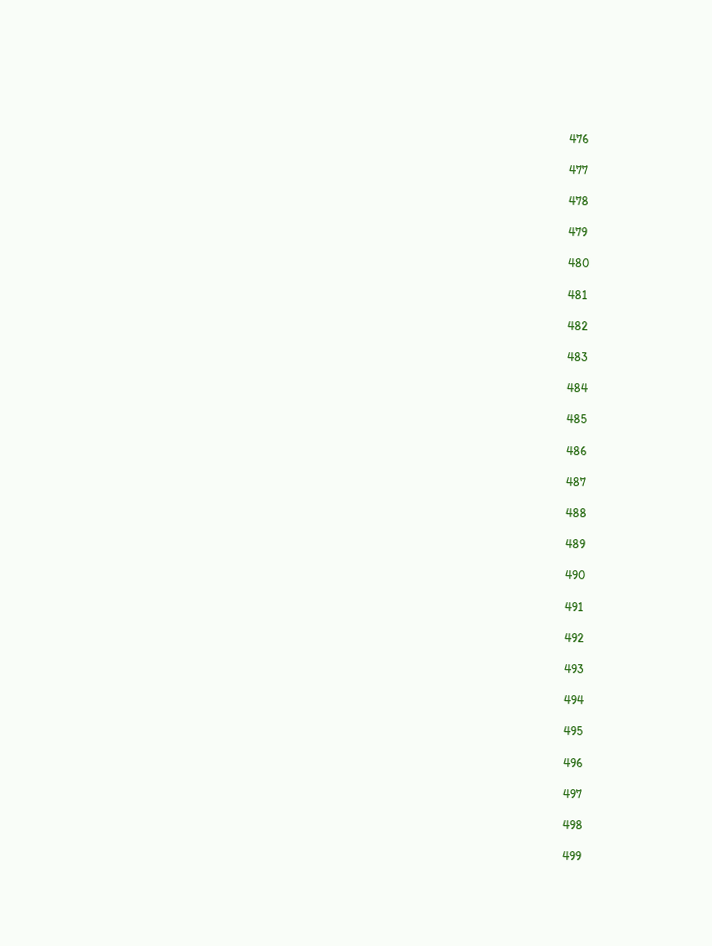476

477

478

479

480

481

482

483

484

485

486

487

488

489

490

491

492

493

494

495

496

497

498

499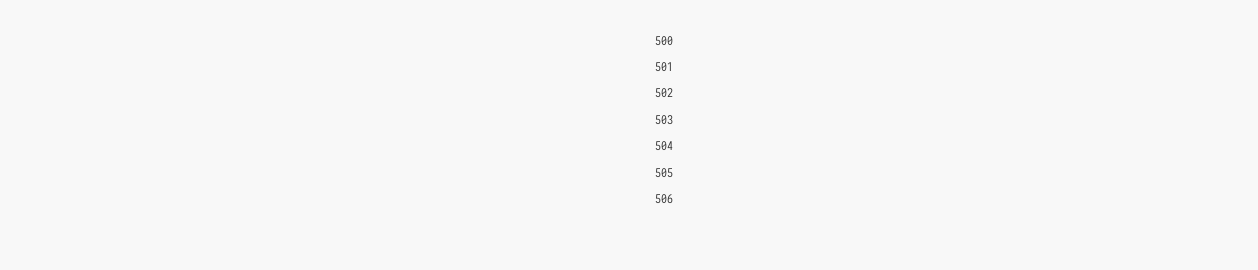500

501

502

503

504

505

506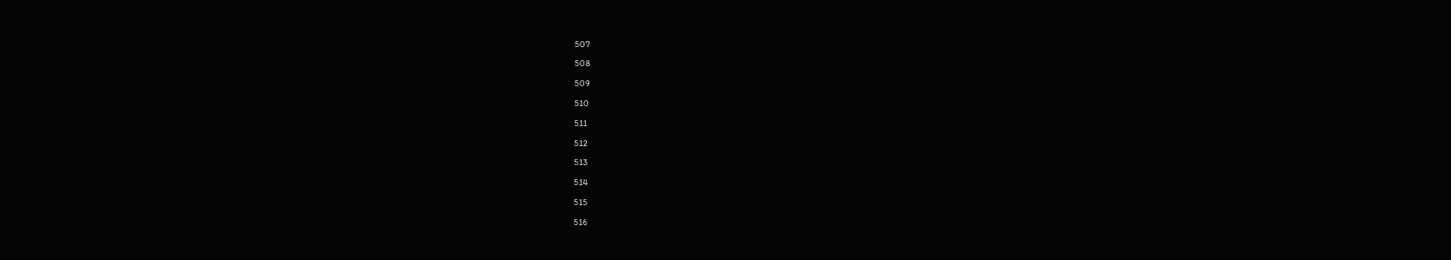507

508

509

510

511

512

513

514

515

516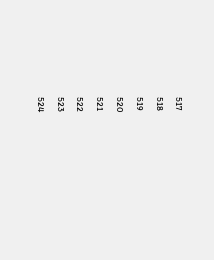517

518

519

520

521

522

523

524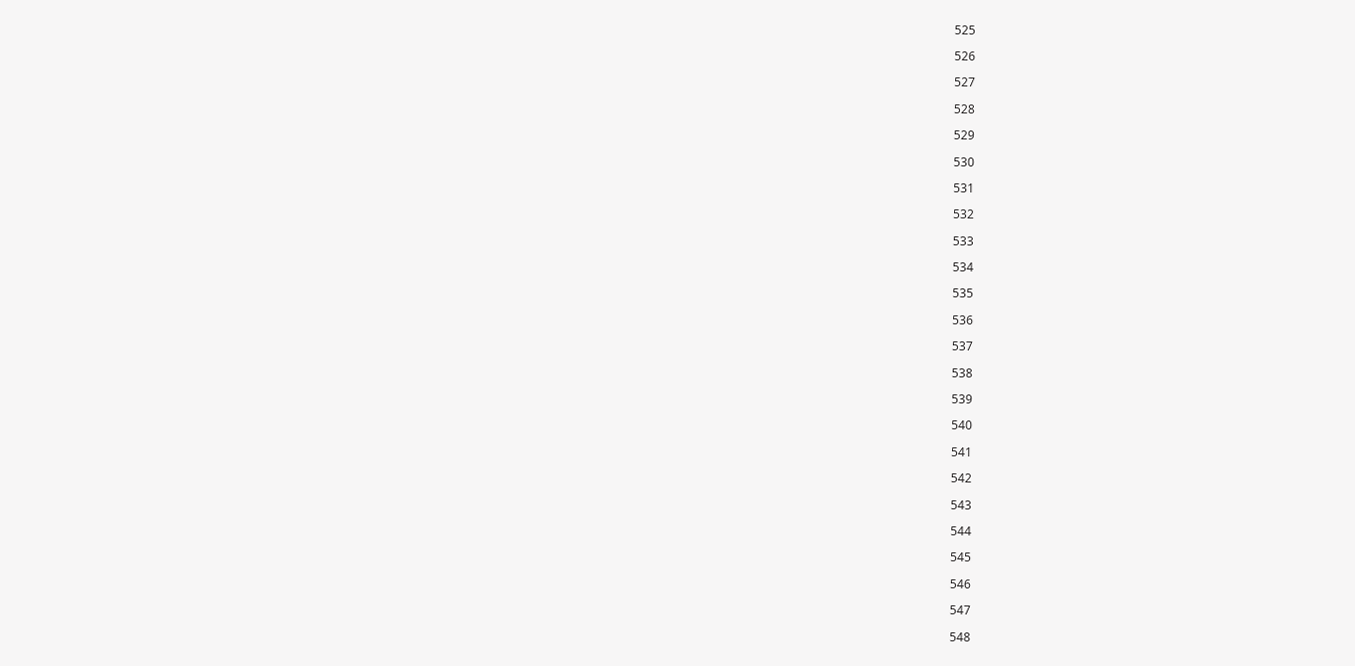525

526

527

528

529

530

531

532

533

534

535

536

537

538

539

540

541

542

543

544

545

546

547

548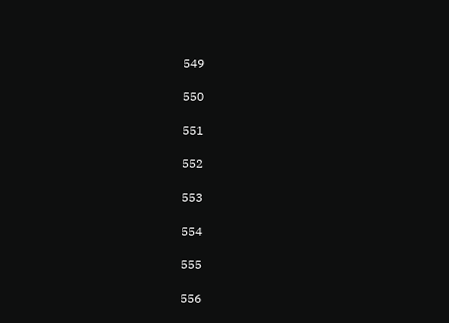549

550

551

552

553

554

555

556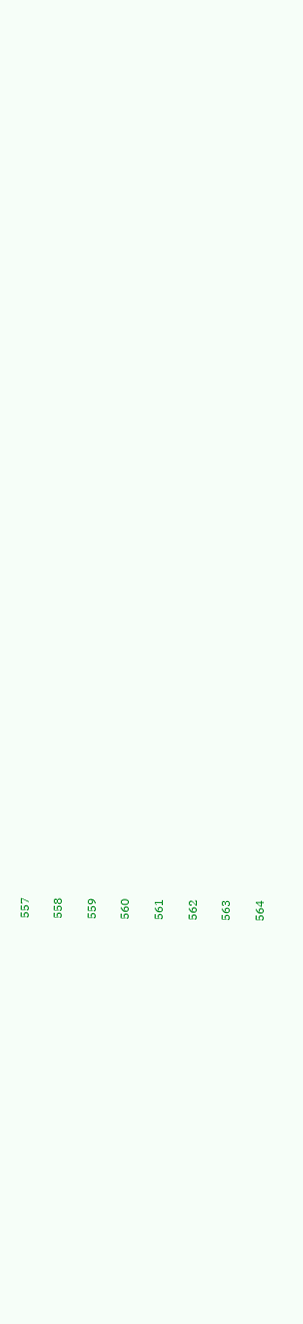557

558

559

560

561

562

563

564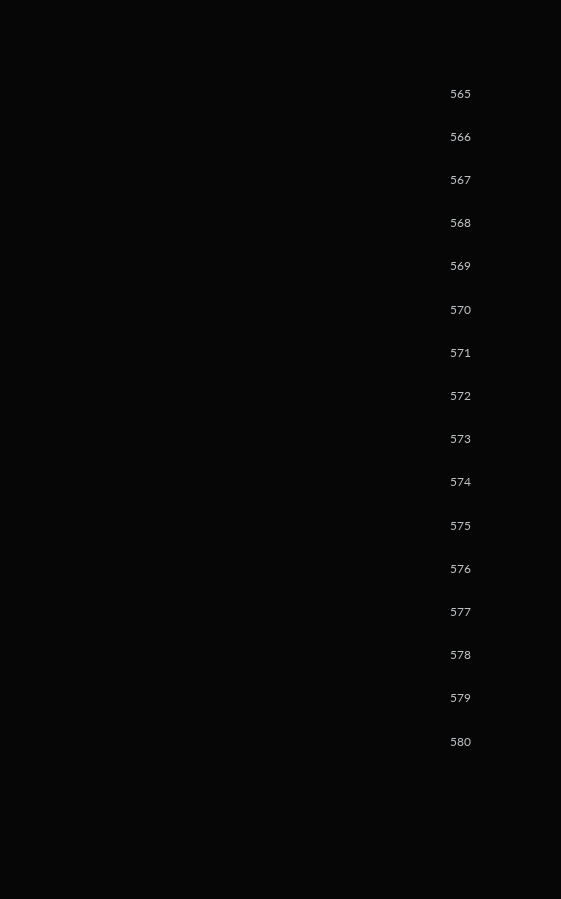565

566

567

568

569

570

571

572

573

574

575

576

577

578

579

580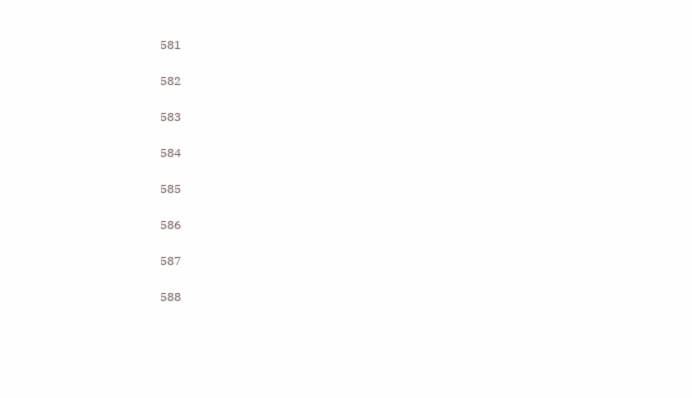581

582

583

584

585

586

587

588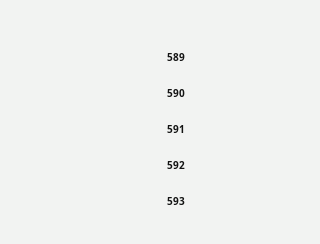589

590

591

592

593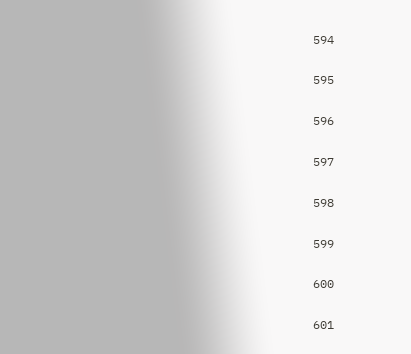594

595

596

597

598

599

600

601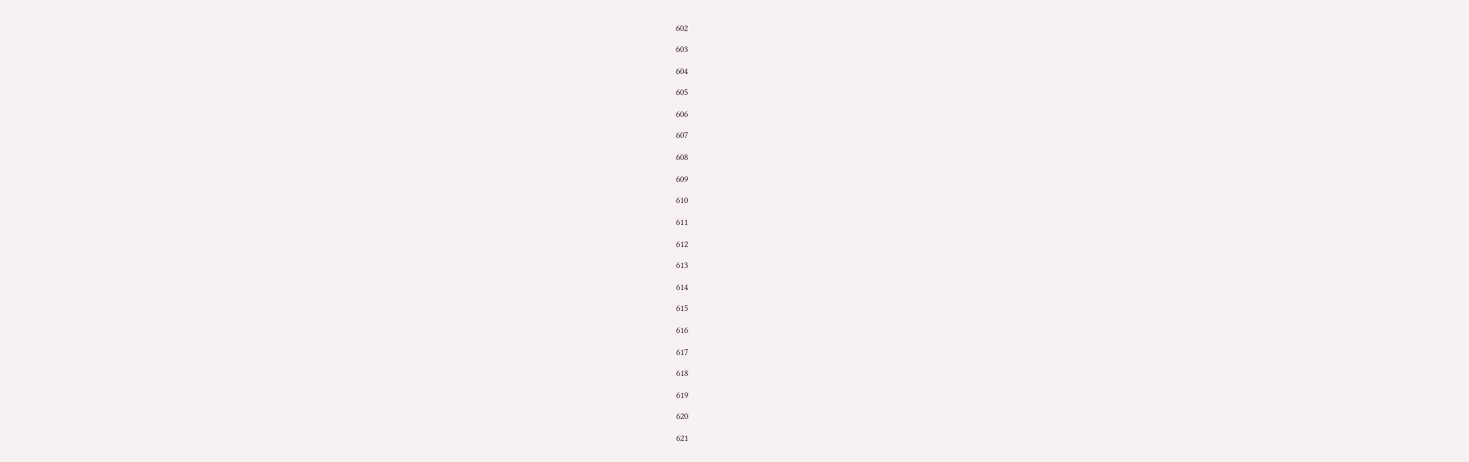602

603

604

605

606

607

608

609

610

611

612

613

614

615

616

617

618

619

620

621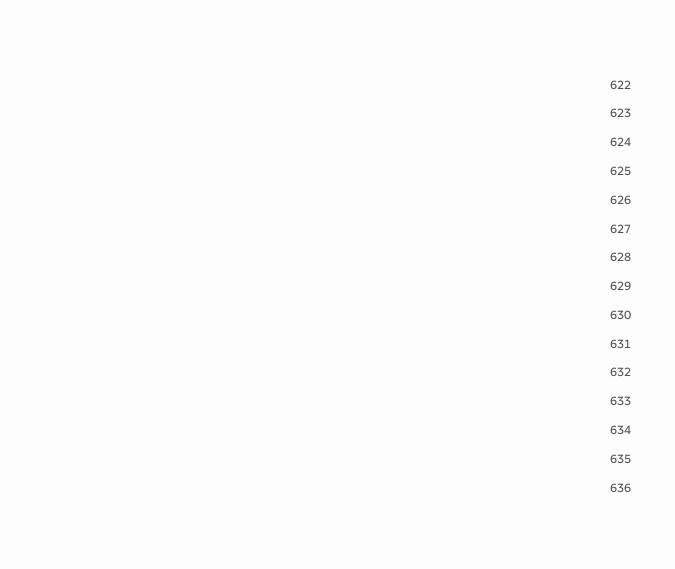622

623

624

625

626

627

628

629

630

631

632

633

634

635

636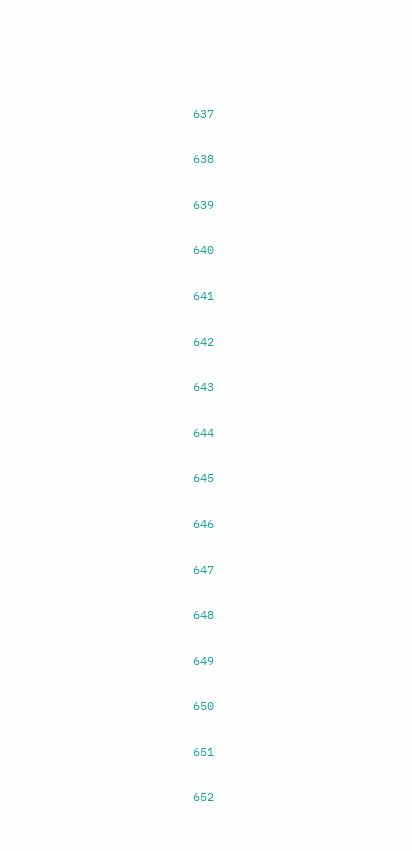637

638

639

640

641

642

643

644

645

646

647

648

649

650

651

652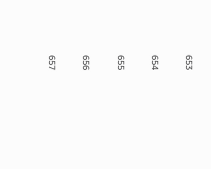653

654

655

656

657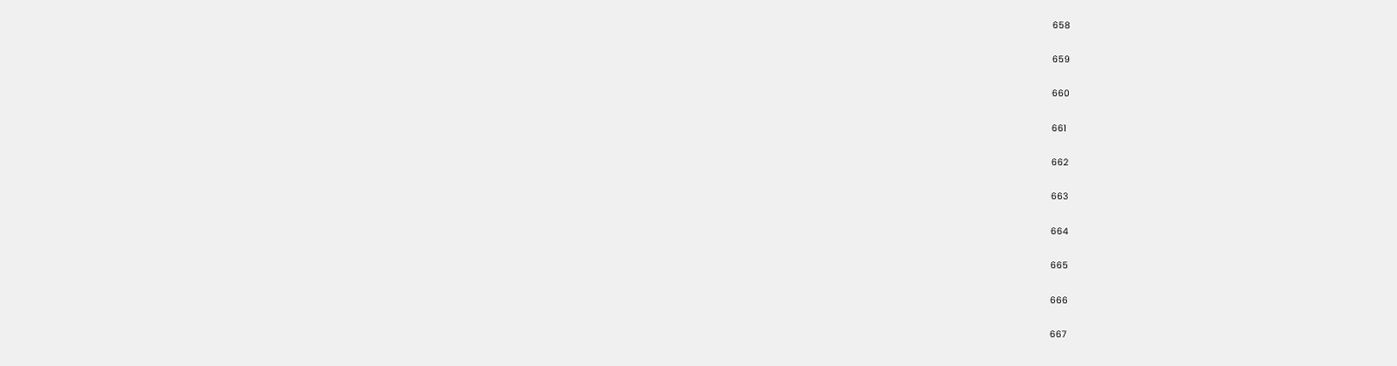658

659

660

661

662

663

664

665

666

667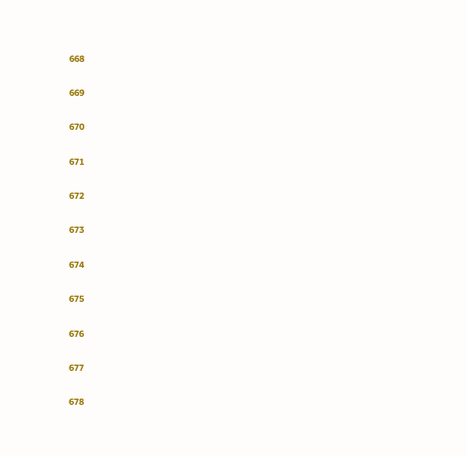668

669

670

671

672

673

674

675

676

677

678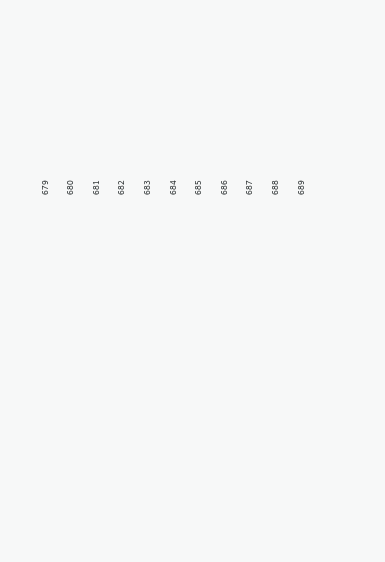679

680

681

682

683

684

685

686

687

688

689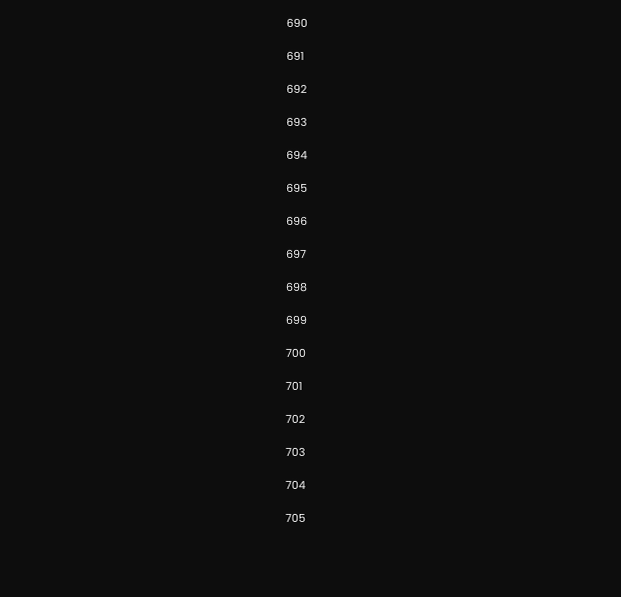690

691

692

693

694

695

696

697

698

699

700

701

702

703

704

705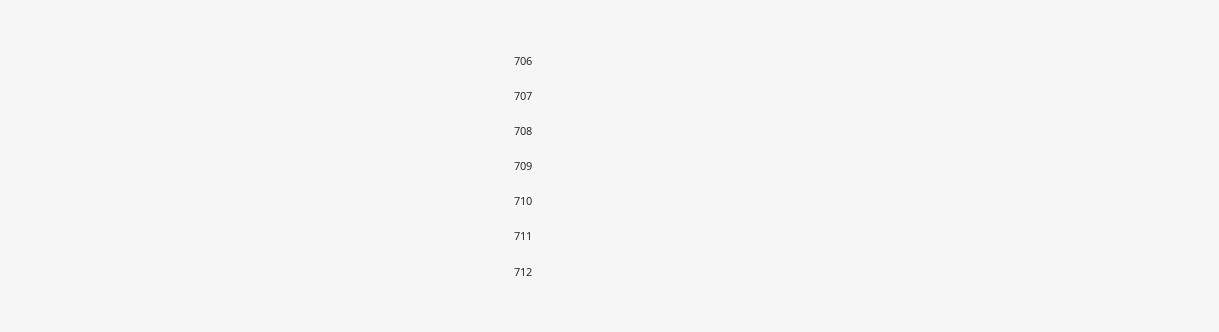706

707

708

709

710

711

712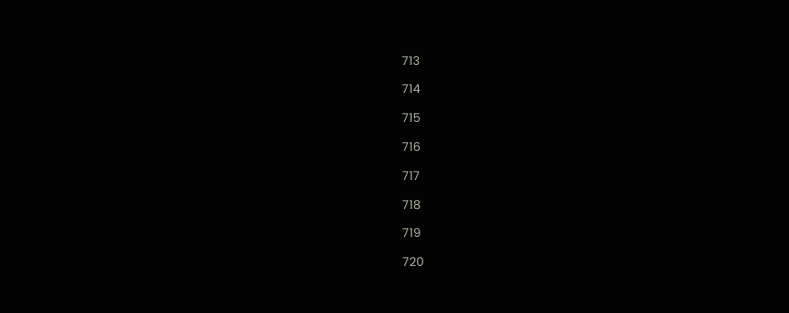713

714

715

716

717

718

719

720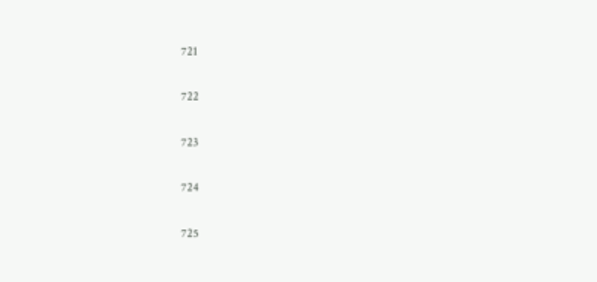721

722

723

724

725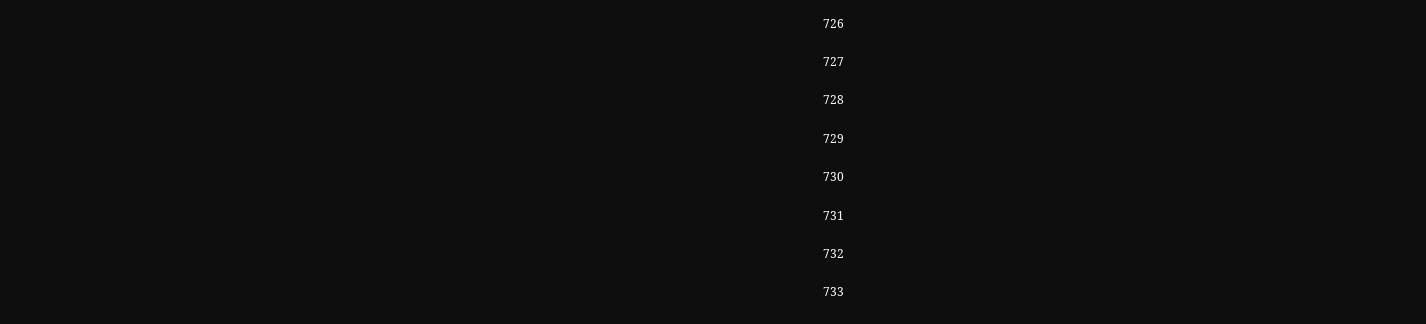726

727

728

729

730

731

732

733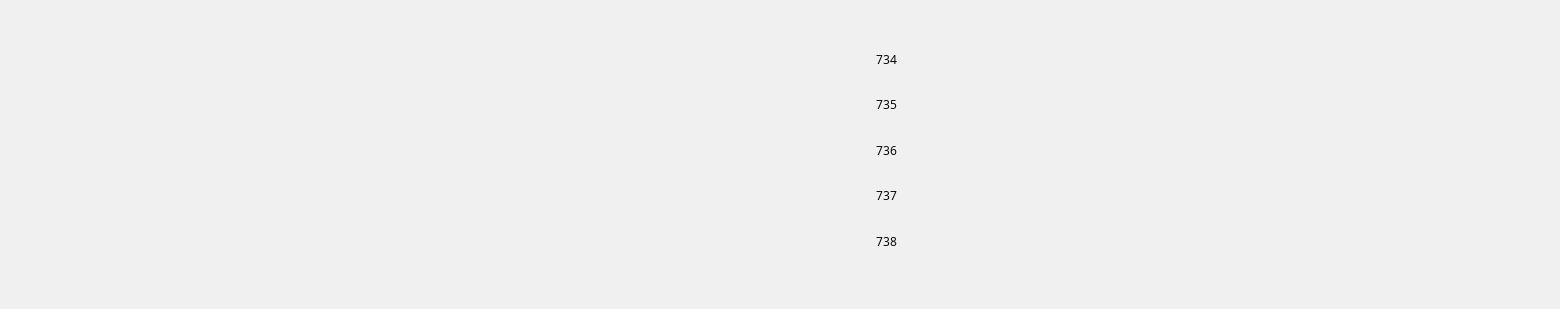734

735

736

737

738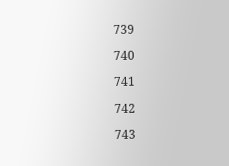739

740

741

742

743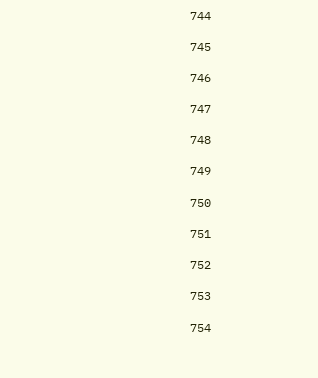744

745

746

747

748

749

750

751

752

753

754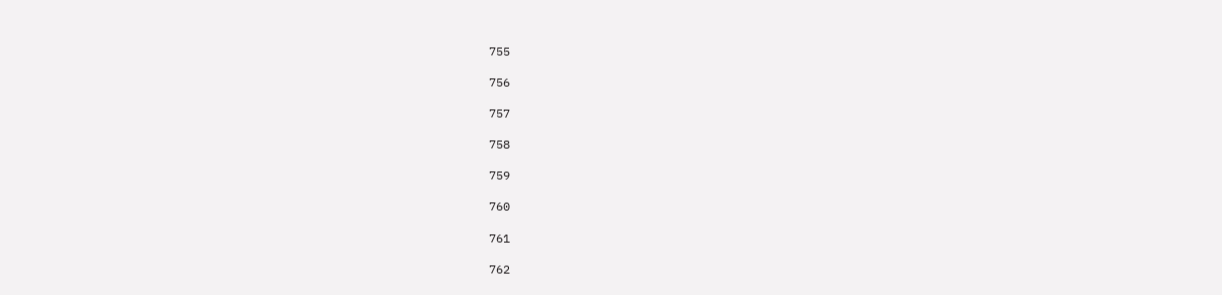755

756

757

758

759

760

761

762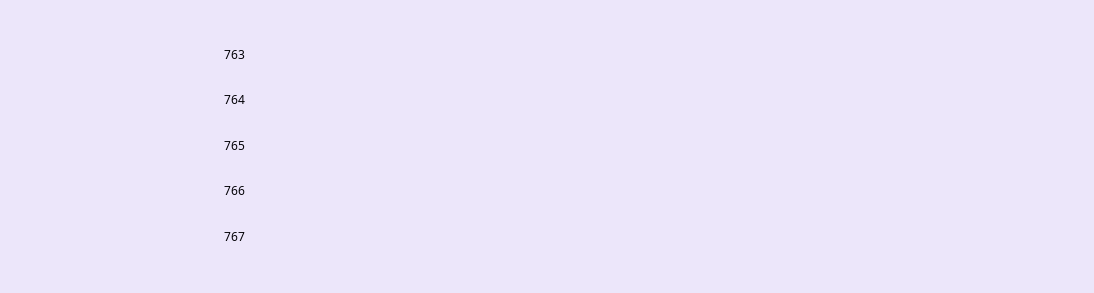763

764

765

766

767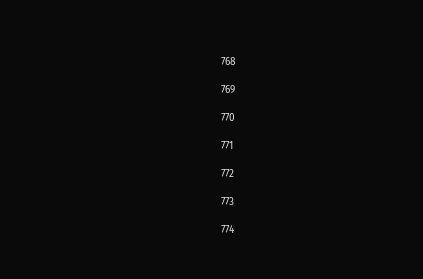768

769

770

771

772

773

774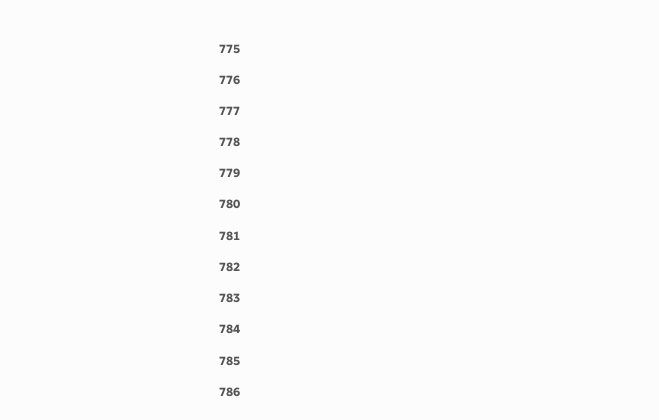775

776

777

778

779

780

781

782

783

784

785

786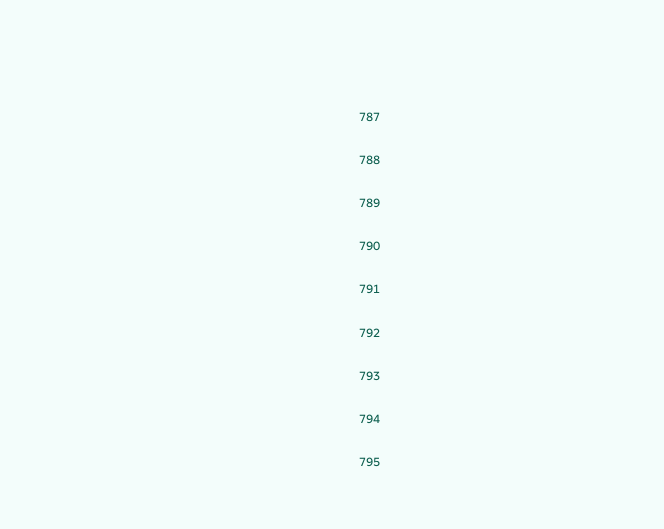787

788

789

790

791

792

793

794

795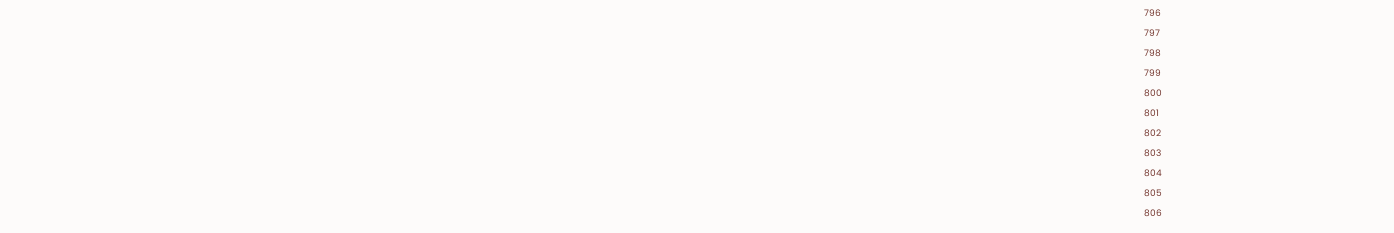796

797

798

799

800

801

802

803

804

805

806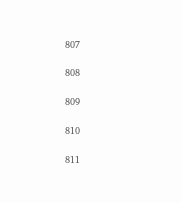807

808

809

810

811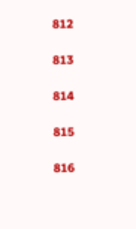812

813

814

815

816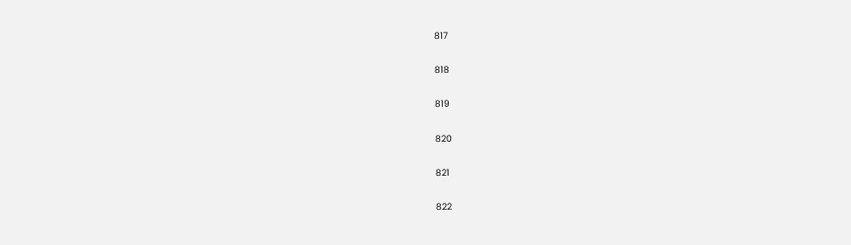817

818

819

820

821

822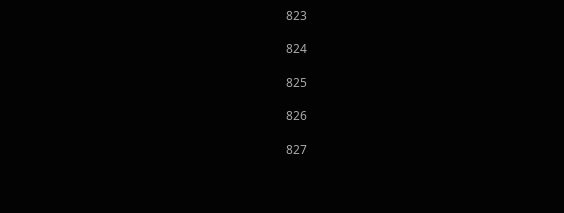823

824

825

826

827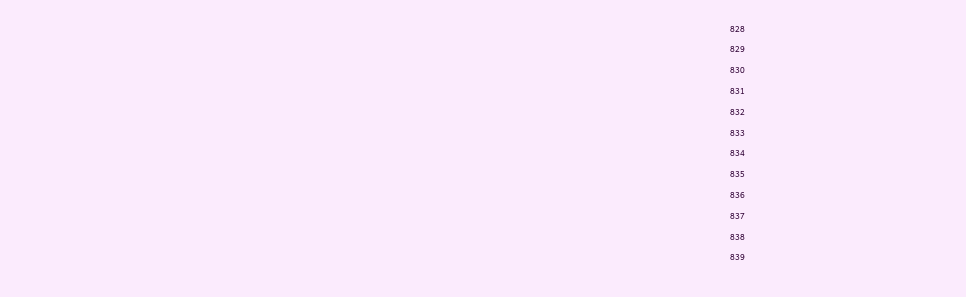828

829

830

831

832

833

834

835

836

837

838

839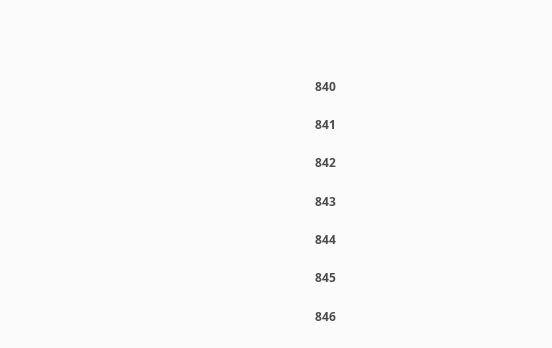840

841

842

843

844

845

846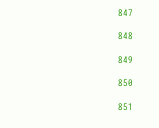847

848

849

850

851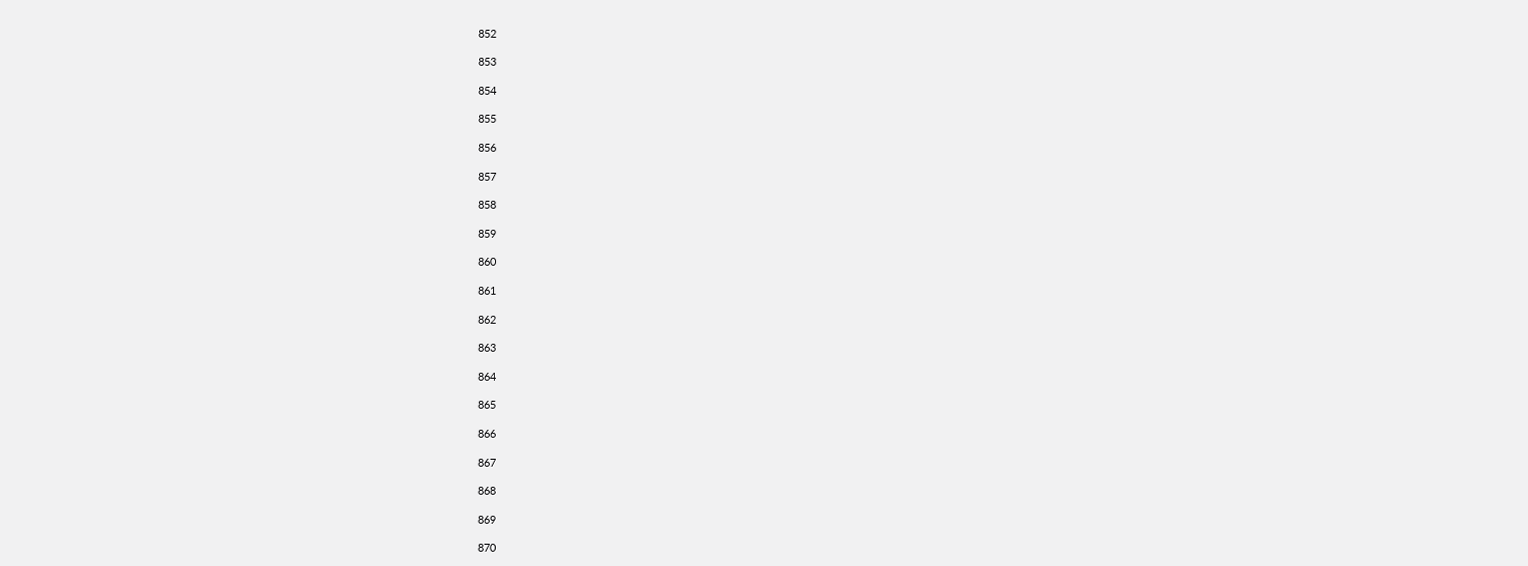852

853

854

855

856

857

858

859

860

861

862

863

864

865

866

867

868

869

870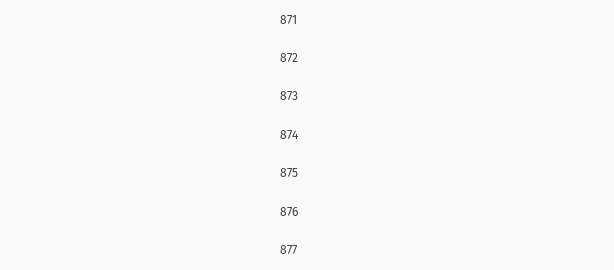871

872

873

874

875

876

877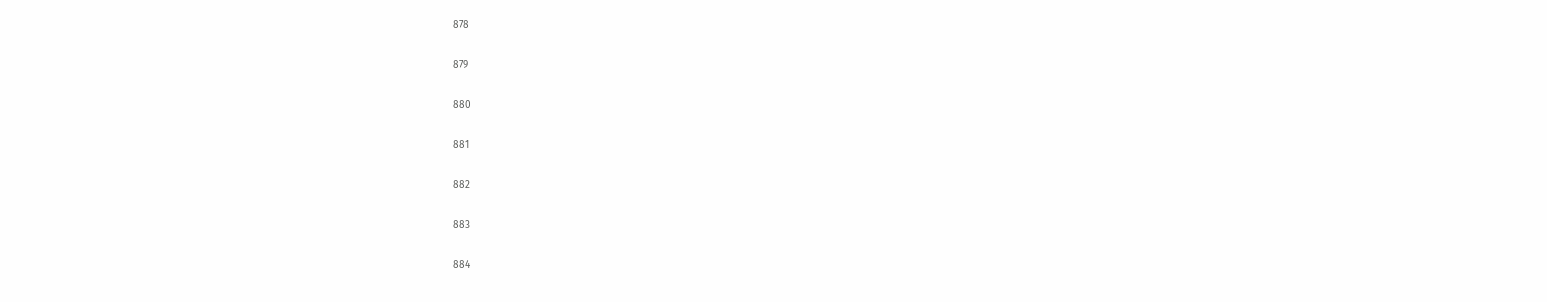878

879

880

881

882

883

884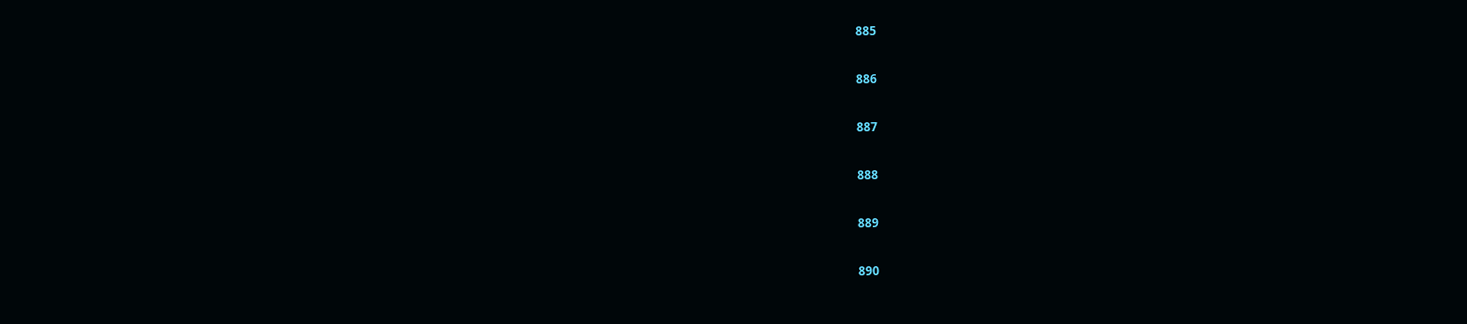885

886

887

888

889

890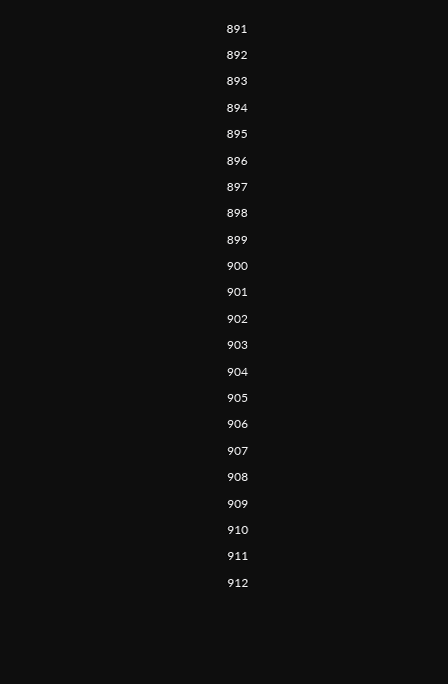891

892

893

894

895

896

897

898

899

900

901

902

903

904

905

906

907

908

909

910

911

912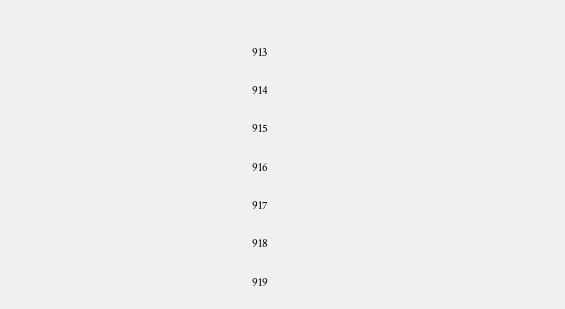913

914

915

916

917

918

919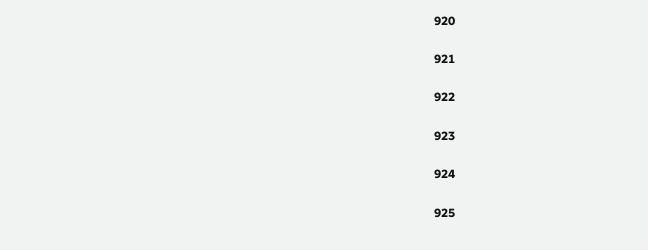920

921

922

923

924

925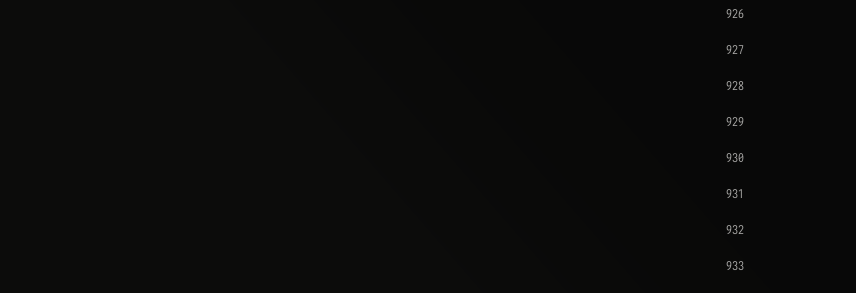926

927

928

929

930

931

932

933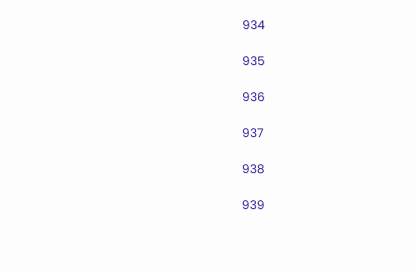934

935

936

937

938

939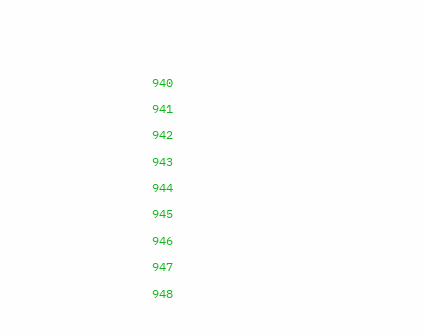940

941

942

943

944

945

946

947

948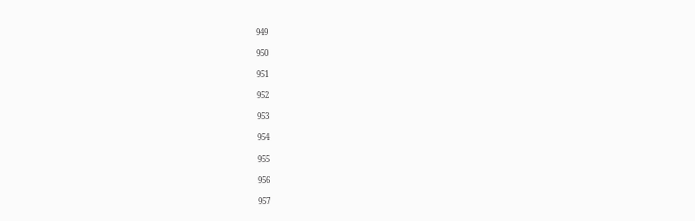949

950

951

952

953

954

955

956

957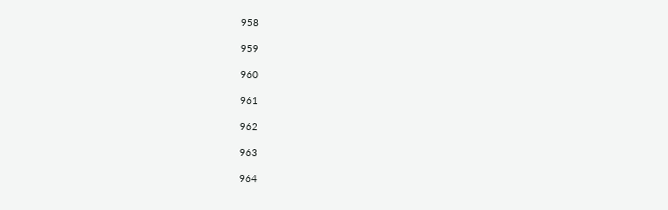958

959

960

961

962

963

964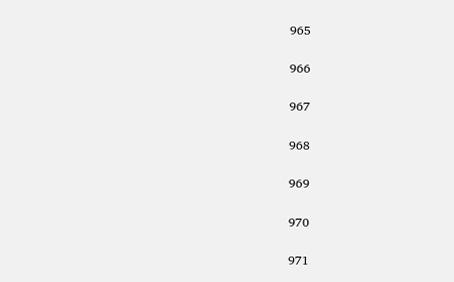965

966

967

968

969

970

971